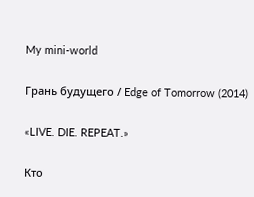My mini-world

Грань будущего / Edge of Tomorrow (2014)

«LIVE. DIE. REPEAT.»

Кто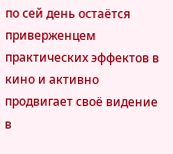по сей день остаётся приверженцем практических эффектов в кино и активно продвигает своё видение в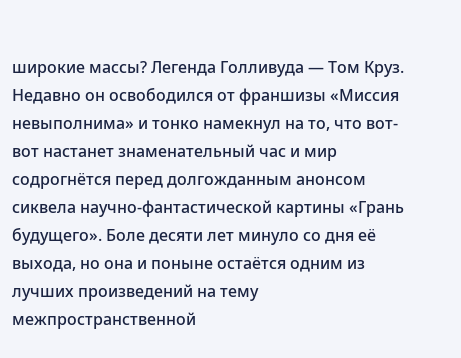широкие массы? Легенда Голливуда — Том Круз. Недавно он освободился от франшизы «Миссия невыполнима» и тонко намекнул на то, что вот-вот настанет знаменательный час и мир содрогнётся перед долгожданным анонсом сиквела научно-фантастической картины «Грань будущего». Боле десяти лет минуло со дня её выхода, но она и поныне остаётся одним из лучших произведений на тему межпространственной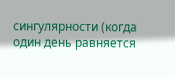сингулярности (когда один день равняется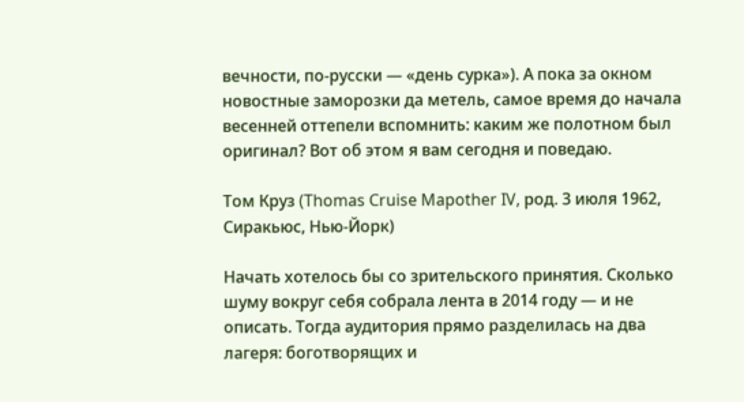вечности, по-русски — «день сурка»). А пока за окном новостные заморозки да метель, самое время до начала весенней оттепели вспомнить: каким же полотном был оригинал? Вот об этом я вам сегодня и поведаю.

Том Круз (Thomas Cruise Mapother IV, род. 3 июля 1962, Сиракьюс, Нью-Йорк)

Начать хотелось бы со зрительского принятия. Сколько шуму вокруг себя собрала лента в 2014 году — и не описать. Тогда аудитория прямо разделилась на два лагеря: боготворящих и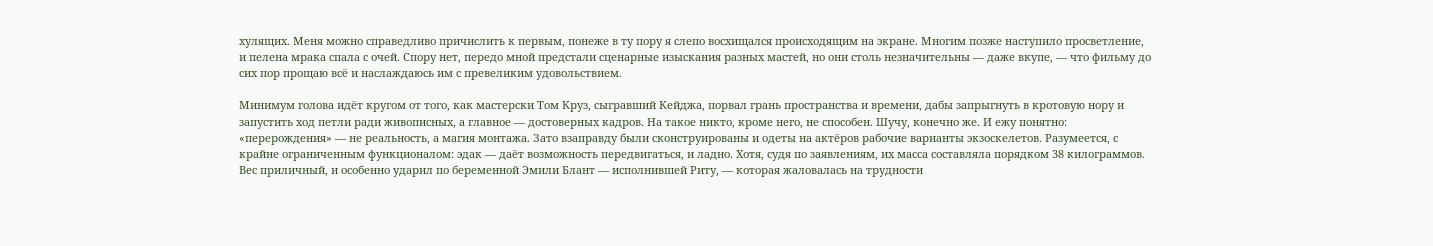хулящих. Меня можно справедливо причислить к первым, понеже в ту пору я слепо восхищался происходящим на экране. Многим позже наступило просветление, и пелена мрака спала с очей. Спору нет, передо мной предстали сценарные изыскания разных мастей, но они столь незначительны — даже вкупе, — что фильму до сих пор прощаю всё и наслаждаюсь им с превеликим удовольствием.

Минимум голова идёт кругом от того, как мастерски Том Круз, сыгравший Кейджа, порвал грань пространства и времени, дабы запрыгнуть в кротовую нору и запустить ход петли ради живописных, а главное — достоверных кадров. На такое никто, кроме него, не способен. Шучу, конечно же. И ежу понятно: «перерождения» — не реальность, а магия монтажа. Зато взаправду были сконструированы и одеты на актёров рабочие варианты экзоскелетов. Разумеется, с крайне ограниченным функционалом: эдак — даёт возможность передвигаться, и ладно. Хотя, судя по заявлениям, их масса составляла порядком 38 килограммов. Вес приличный, и особенно ударил по беременной Эмили Блант — исполнившей Риту, — которая жаловалась на трудности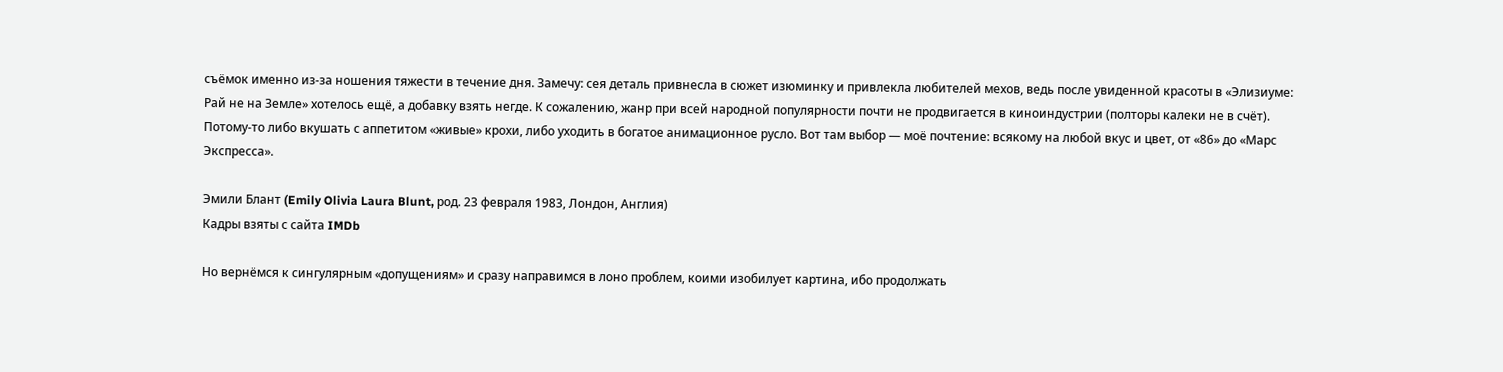съёмок именно из-за ношения тяжести в течение дня. Замечу: сея деталь привнесла в сюжет изюминку и привлекла любителей мехов, ведь после увиденной красоты в «Элизиуме: Рай не на Земле» хотелось ещё, а добавку взять негде. К сожалению, жанр при всей народной популярности почти не продвигается в киноиндустрии (полторы калеки не в счёт). Потому-то либо вкушать с аппетитом «живые» крохи, либо уходить в богатое анимационное русло. Вот там выбор — моё почтение: всякому на любой вкус и цвет, от «86» до «Марс Экспресса».

Эмили Блант (Emily Olivia Laura Blunt, род. 23 февраля 1983, Лондон, Англия)
Кадры взяты с сайта IMDb

Но вернёмся к сингулярным «допущениям» и сразу направимся в лоно проблем, коими изобилует картина, ибо продолжать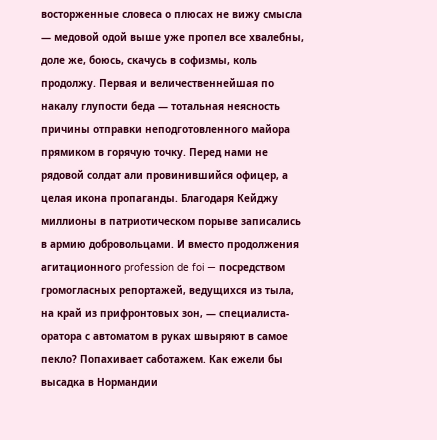восторженные словеса о плюсах не вижу смысла — медовой одой выше уже пропел все хвалебны, доле же, боюсь, скачусь в софизмы, коль продолжу. Первая и величественнейшая по накалу глупости беда — тотальная неясность причины отправки неподготовленного майора прямиком в горячую точку. Перед нами не рядовой солдат али провинившийся офицер, а целая икона пропаганды. Благодаря Кейджу миллионы в патриотическом порыве записались в армию добровольцами. И вместо продолжения агитационного profession de foi — посредством громогласных репортажей, ведущихся из тыла, на край из прифронтовых зон, — специалиста-оратора с автоматом в руках швыряют в самое пекло? Попахивает саботажем. Как ежели бы высадка в Нормандии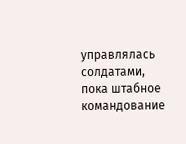управлялась солдатами, пока штабное командование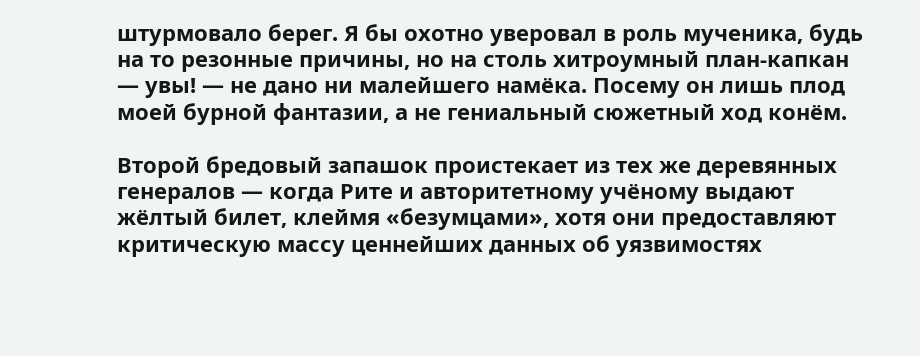штурмовало берег. Я бы охотно уверовал в роль мученика, будь на то резонные причины, но на столь хитроумный план-капкан — увы! — не дано ни малейшего намёка. Посему он лишь плод моей бурной фантазии, а не гениальный сюжетный ход конём.

Второй бредовый запашок проистекает из тех же деревянных генералов — когда Рите и авторитетному учёному выдают жёлтый билет, клеймя «безумцами», хотя они предоставляют критическую массу ценнейших данных об уязвимостях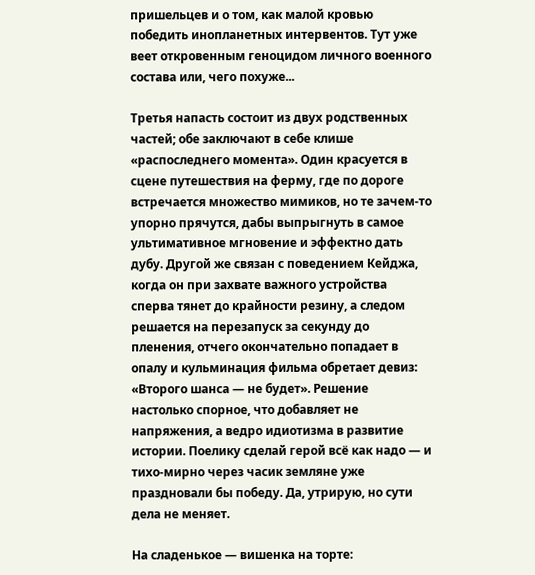пришельцев и о том, как малой кровью победить инопланетных интервентов. Тут уже веет откровенным геноцидом личного военного состава или, чего похуже...

Третья напасть состоит из двух родственных частей; обе заключают в себе клише «распоследнего момента». Один красуется в сцене путешествия на ферму, где по дороге встречается множество мимиков, но те зачем-то упорно прячутся, дабы выпрыгнуть в самое ультимативное мгновение и эффектно дать дубу. Другой же связан с поведением Кейджа, когда он при захвате важного устройства сперва тянет до крайности резину, а следом решается на перезапуск за секунду до пленения, отчего окончательно попадает в опалу и кульминация фильма обретает девиз: «Второго шанса — не будет». Решение настолько спорное, что добавляет не напряжения, а ведро идиотизма в развитие истории. Поелику сделай герой всё как надо — и тихо-мирно через часик земляне уже праздновали бы победу. Да, утрирую, но сути дела не меняет.

На сладенькое — вишенка на торте: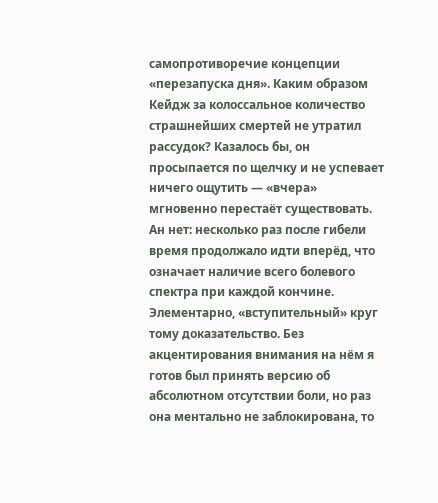самопротиворечие концепции «перезапуска дня». Каким образом Кейдж за колоссальное количество страшнейших смертей не утратил рассудок? Казалось бы, он просыпается по щелчку и не успевает ничего ощутить — «вчера» мгновенно перестаёт существовать. Ан нет: несколько раз после гибели время продолжало идти вперёд, что означает наличие всего болевого спектра при каждой кончине. Элементарно, «вступительный» круг тому доказательство. Без акцентирования внимания на нём я готов был принять версию об абсолютном отсутствии боли, но раз она ментально не заблокирована, то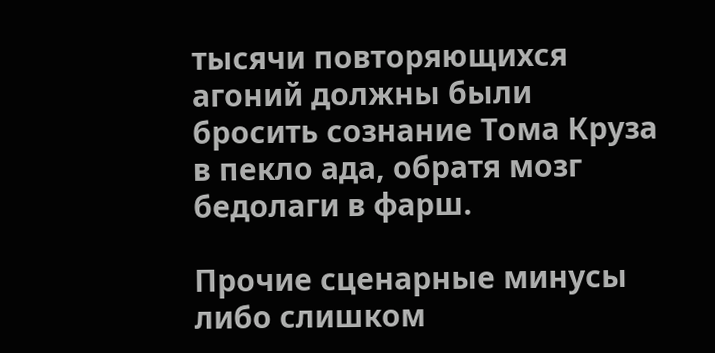тысячи повторяющихся агоний должны были бросить сознание Тома Круза в пекло ада, обратя мозг бедолаги в фарш.

Прочие сценарные минусы либо слишком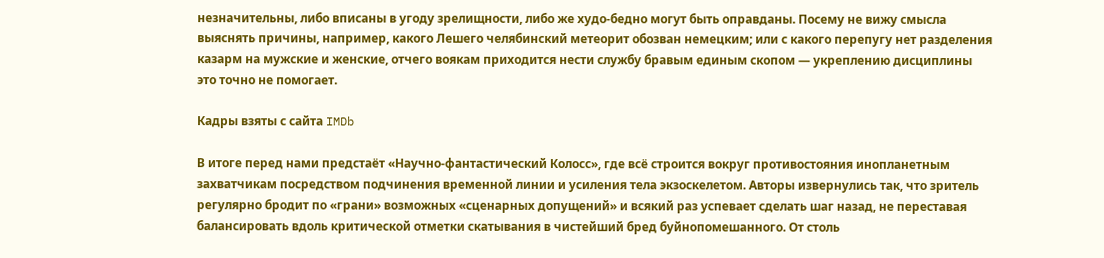незначительны, либо вписаны в угоду зрелищности, либо же худо-бедно могут быть оправданы. Посему не вижу смысла выяснять причины, например, какого Лешего челябинский метеорит обозван немецким; или с какого перепугу нет разделения казарм на мужские и женские, отчего воякам приходится нести службу бравым единым скопом — укреплению дисциплины это точно не помогает.

Кадры взяты с сайта IMDb

В итоге перед нами предстаёт «Научно-фантастический Колосс», где всё строится вокруг противостояния инопланетным захватчикам посредством подчинения временной линии и усиления тела экзоскелетом. Авторы извернулись так, что зритель регулярно бродит по «грани» возможных «сценарных допущений» и всякий раз успевает сделать шаг назад, не переставая балансировать вдоль критической отметки скатывания в чистейший бред буйнопомешанного. От столь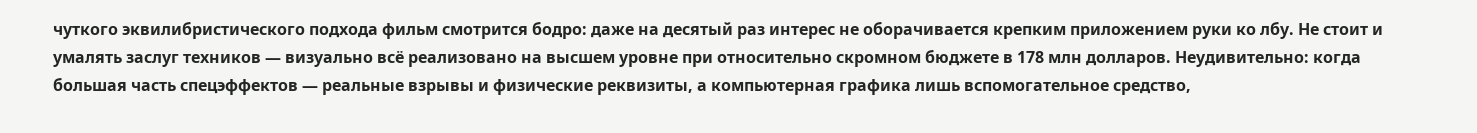чуткого эквилибристического подхода фильм смотрится бодро: даже на десятый раз интерес не оборачивается крепким приложением руки ко лбу. Не стоит и умалять заслуг техников — визуально всё реализовано на высшем уровне при относительно скромном бюджете в 178 млн долларов. Неудивительно: когда большая часть спецэффектов — реальные взрывы и физические реквизиты, а компьютерная графика лишь вспомогательное средство,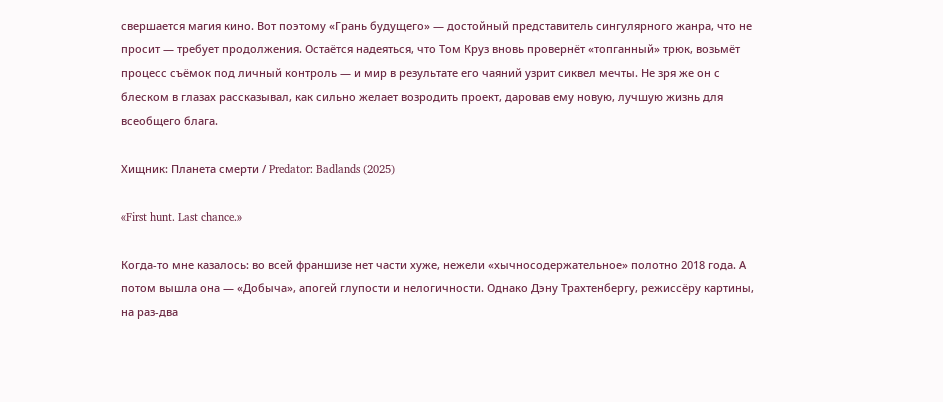свершается магия кино. Вот поэтому «Грань будущего» — достойный представитель сингулярного жанра, что не просит — требует продолжения. Остаётся надеяться, что Том Круз вновь провернёт «топганный» трюк, возьмёт процесс съёмок под личный контроль — и мир в результате его чаяний узрит сиквел мечты. Не зря же он с блеском в глазах рассказывал, как сильно желает возродить проект, даровав ему новую, лучшую жизнь для всеобщего блага.

Хищник: Планета смерти / Predator: Badlands (2025)

«First hunt. Last chance.»

Когда-то мне казалось: во всей франшизе нет части хуже, нежели «хычносодержательное» полотно 2018 года. А потом вышла она — «Добыча», апогей глупости и нелогичности. Однако Дэну Трахтенбергу, режиссёру картины, на раз-два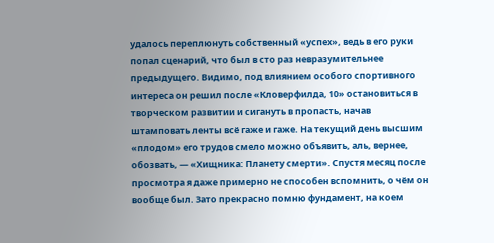удалось переплюнуть собственный «успех», ведь в его руки попал сценарий, что был в сто раз невразумительнее предыдущего. Видимо, под влиянием особого спортивного интереса он решил после «Кловерфилда, 10» остановиться в творческом развитии и сигануть в пропасть, начав штамповать ленты всё гаже и гаже. На текущий день высшим «плодом» его трудов смело можно объявить, аль, вернее, обозвать, — «Хищника: Планету смерти». Спустя месяц после просмотра я даже примерно не способен вспомнить, о чём он вообще был. Зато прекрасно помню фундамент, на коем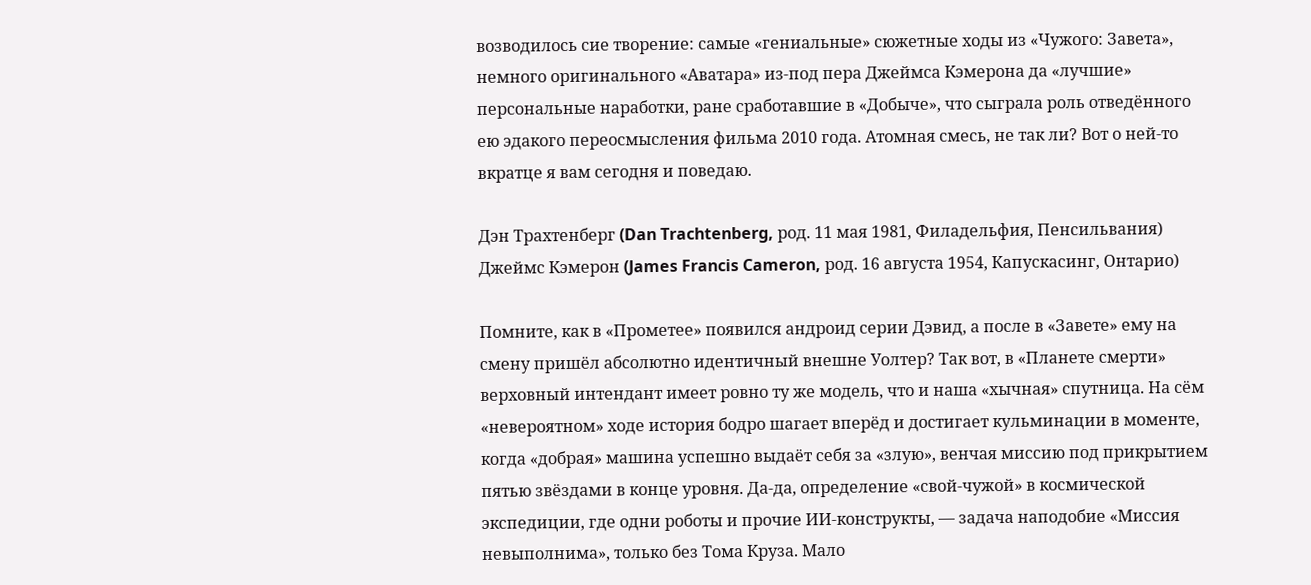возводилось сие творение: самые «гениальные» сюжетные ходы из «Чужого: Завета», немного оригинального «Аватара» из-под пера Джеймса Кэмерона да «лучшие» персональные наработки, ране сработавшие в «Добыче», что сыграла роль отведённого ею эдакого переосмысления фильма 2010 года. Атомная смесь, не так ли? Вот о ней-то вкратце я вам сегодня и поведаю.

Дэн Трахтенберг (Dan Trachtenberg, род. 11 мая 1981, Филадельфия, Пенсильвания)
Джеймс Кэмерон (James Francis Cameron, род. 16 августа 1954, Капускасинг, Онтарио)

Помните, как в «Прометее» появился андроид серии Дэвид, а после в «Завете» ему на смену пришёл абсолютно идентичный внешне Уолтер? Так вот, в «Планете смерти» верховный интендант имеет ровно ту же модель, что и наша «хычная» спутница. На сём «невероятном» ходе история бодро шагает вперёд и достигает кульминации в моменте, когда «добрая» машина успешно выдаёт себя за «злую», венчая миссию под прикрытием пятью звёздами в конце уровня. Да-да, определение «свой-чужой» в космической экспедиции, где одни роботы и прочие ИИ-конструкты, — задача наподобие «Миссия невыполнима», только без Тома Круза. Мало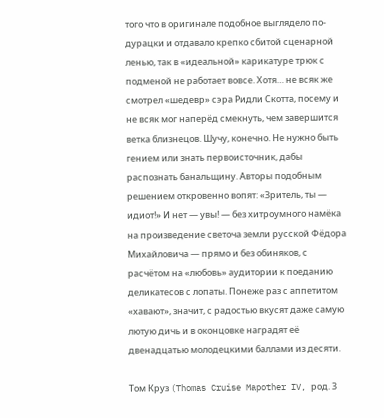того что в оригинале подобное выглядело по-дурацки и отдавало крепко сбитой сценарной ленью, так в «идеальной» карикатуре трюк с подменой не работает вовсе. Хотя… не всяк же смотрел «шедевр» сэра Ридли Скотта, посему и не всяк мог наперёд смекнуть, чем завершится ветка близнецов. Шучу, конечно. Не нужно быть гением или знать первоисточник, дабы распознать банальщину. Авторы подобным решением откровенно вопят: «Зритель, ты — идиот!» И нет — увы! — без хитроумного намёка на произведение светоча земли русской Фёдора Михайловича — прямо и без обиняков, с расчётом на «любовь» аудитории к поеданию деликатесов с лопаты. Понеже раз с аппетитом «хавают», значит, с радостью вкусят даже самую лютую дичь и в оконцовке наградят её двенадцатью молодецкими баллами из десяти.

Том Круз (Thomas Cruise Mapother IV, род. 3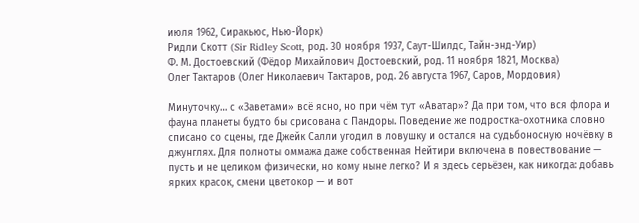июля 1962, Сиракьюс, Нью-Йорк)
Ридли Скотт (Sir Ridley Scott, род. 30 ноября 1937, Саут-Шилдс, Тайн-энд-Уир)
Ф. М. Достоевский (Фёдор Михайлович Достоевский, род. 11 ноября 1821, Москва)
Олег Тактаров (Олег Николаевич Тактаров, род. 26 августа 1967, Саров, Мордовия)

Минуточку… с «Заветами» всё ясно, но при чём тут «Аватар»? Да при том, что вся флора и фауна планеты будто бы срисована с Пандоры. Поведение же подростка-охотника словно списано со сцены, где Джейк Салли угодил в ловушку и остался на судьбоносную ночёвку в джунглях. Для полноты оммажа даже собственная Нейтири включена в повествование — пусть и не целиком физически, но кому ныне легко? И я здесь серьёзен, как никогда: добавь ярких красок, смени цветокор — и вот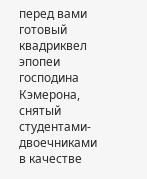перед вами готовый квадриквел эпопеи господина Кэмерона, снятый студентами-двоечниками в качестве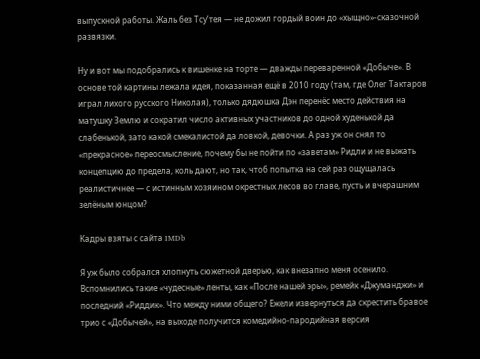выпускной работы. Жаль без Тсу’тея — не дожил гордый воин до «хыщно»-сказочной развязки.

Ну и вот мы подобрались к вишенке на торте — дважды переваренной «Добыче». В основе той картины лежала идея, показанная ещё в 2010 году (там, где Олег Тактаров играл лихого русского Николая), только дядюшка Дэн перенёс место действия на матушку Землю и сократил число активных участников до одной худенькой да слабенькой, зато какой смекалистой да ловкой, девочки. А раз уж он снял то «прекрасное» переосмысление, почему бы не пойти по «заветам» Ридли и не выжать концепцию до предела, коль дают, но так, чтоб попытка на сей раз ощущалась реалистичнее — с истинным хозяином окрестных лесов во главе, пусть и вчерашним зелёным юнцом?

Кадры взяты с сайта IMDb

Я уж было собрался хлопнуть сюжетной дверью, как внезапно меня осенило. Вспомнились такие «чудесные» ленты, как «После нашей эры», ремейк «Джуманджи» и последний «Риддик». Что между ними общего? Ежели извернуться да скрестить бравое трио с «Добычей», на выходе получится комедийно-пародийная версия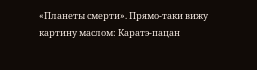«Планеты смерти». Прямо-таки вижу картину маслом: Каратэ-пацан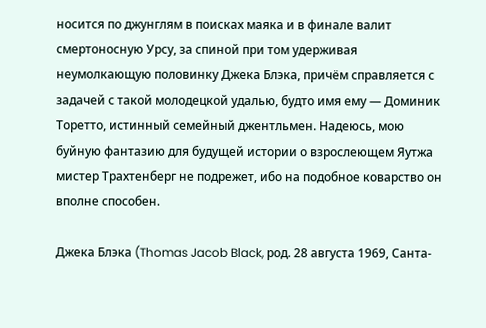носится по джунглям в поисках маяка и в финале валит смертоносную Урсу, за спиной при том удерживая неумолкающую половинку Джека Блэка, причём справляется с задачей с такой молодецкой удалью, будто имя ему — Доминик Торетто, истинный семейный джентльмен. Надеюсь, мою буйную фантазию для будущей истории о взрослеющем Яутжа мистер Трахтенберг не подрежет, ибо на подобное коварство он вполне способен.

Джека Блэка (Thomas Jacob Black, род. 28 августа 1969, Санта-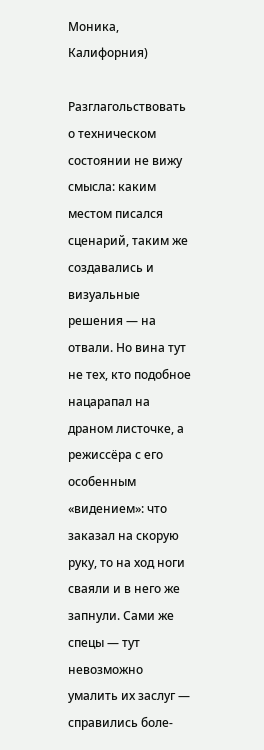Моника, Калифорния)

Разглагольствовать о техническом состоянии не вижу смысла: каким местом писался сценарий, таким же создавались и визуальные решения — на отвали. Но вина тут не тех, кто подобное нацарапал на драном листочке, а режиссёра с его особенным «видением»: что заказал на скорую руку, то на ход ноги сваяли и в него же запнули. Сами же спецы — тут невозможно умалить их заслуг — справились боле-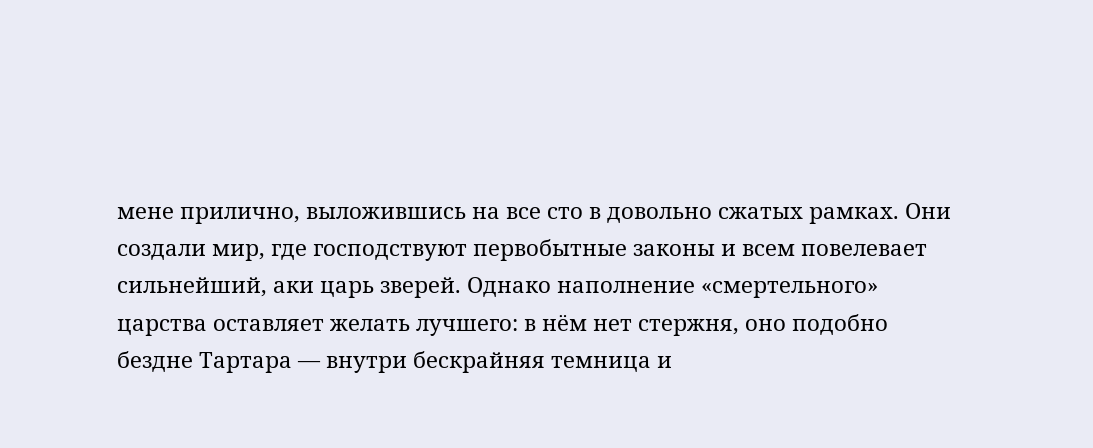мене прилично, выложившись на все сто в довольно сжатых рамках. Они создали мир, где господствуют первобытные законы и всем повелевает сильнейший, аки царь зверей. Однако наполнение «смертельного» царства оставляет желать лучшего: в нём нет стержня, оно подобно бездне Тартара — внутри бескрайняя темница и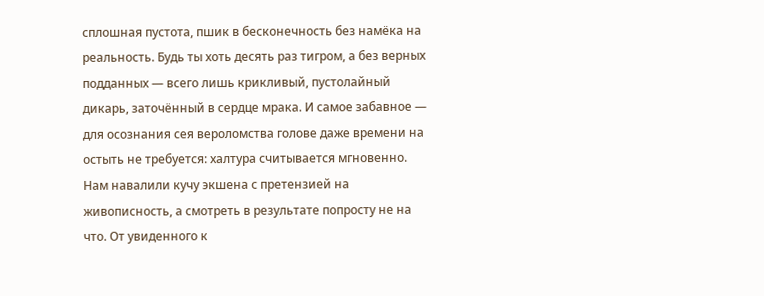сплошная пустота, пшик в бесконечность без намёка на реальность. Будь ты хоть десять раз тигром, а без верных подданных — всего лишь крикливый, пустолайный дикарь, заточённый в сердце мрака. И самое забавное — для осознания сея вероломства голове даже времени на остыть не требуется: халтура считывается мгновенно. Нам навалили кучу экшена с претензией на живописность, а смотреть в результате попросту не на что. От увиденного к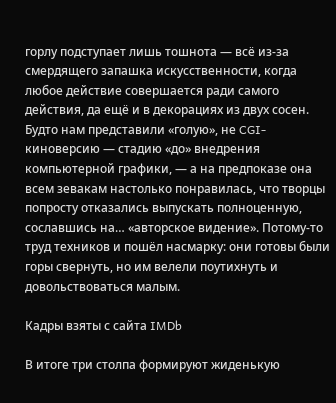горлу подступает лишь тошнота — всё из-за смердящего запашка искусственности, когда любое действие совершается ради самого действия, да ещё и в декорациях из двух сосен. Будто нам представили «голую», не CGI-киноверсию — стадию «до» внедрения компьютерной графики, — а на предпоказе она всем зевакам настолько понравилась, что творцы попросту отказались выпускать полноценную, сославшись на… «авторское видение». Потому-то труд техников и пошёл насмарку: они готовы были горы свернуть, но им велели поутихнуть и довольствоваться малым.

Кадры взяты с сайта IMDb

В итоге три столпа формируют жиденькую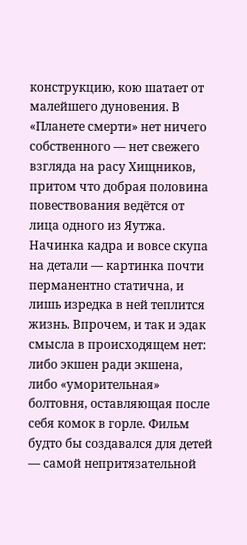конструкцию, кою шатает от малейшего дуновения. В «Планете смерти» нет ничего собственного — нет свежего взгляда на расу Хищников, притом что добрая половина повествования ведётся от лица одного из Яутжа. Начинка кадра и вовсе скупа на детали — картинка почти перманентно статична, и лишь изредка в ней теплится жизнь. Впрочем, и так и эдак смысла в происходящем нет: либо экшен ради экшена, либо «уморительная» болтовня, оставляющая после себя комок в горле. Фильм будто бы создавался для детей — самой непритязательной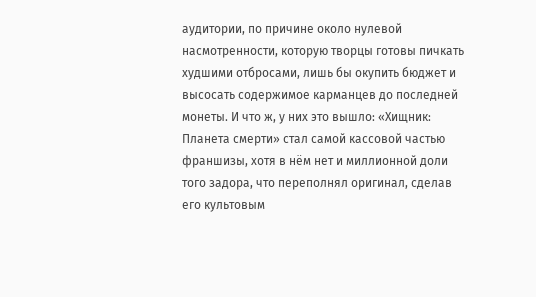аудитории, по причине около нулевой насмотренности, которую творцы готовы пичкать худшими отбросами, лишь бы окупить бюджет и высосать содержимое карманцев до последней монеты. И что ж, у них это вышло: «Хищник: Планета смерти» стал самой кассовой частью франшизы, хотя в нём нет и миллионной доли того задора, что переполнял оригинал, сделав его культовым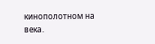кинополотном на века.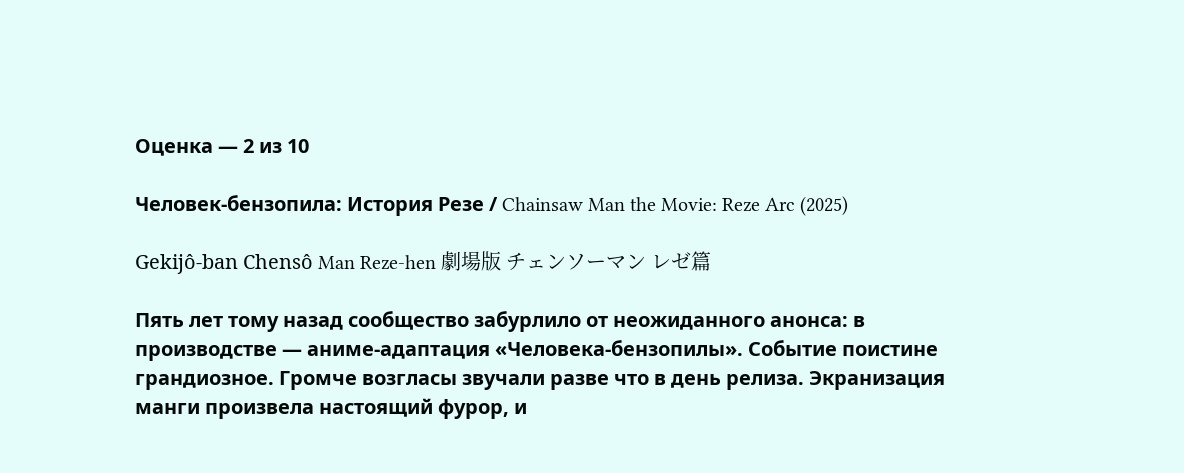Оценка — 2 из 10

Человек-бензопила: История Резе / Chainsaw Man the Movie: Reze Arc (2025)

Gekijô-ban Chensô Man Reze-hen 劇場版 チェンソーマン レゼ篇

Пять лет тому назад сообщество забурлило от неожиданного анонса: в производстве — аниме-адаптация «Человека-бензопилы». Событие поистине грандиозное. Громче возгласы звучали разве что в день релиза. Экранизация манги произвела настоящий фурор, и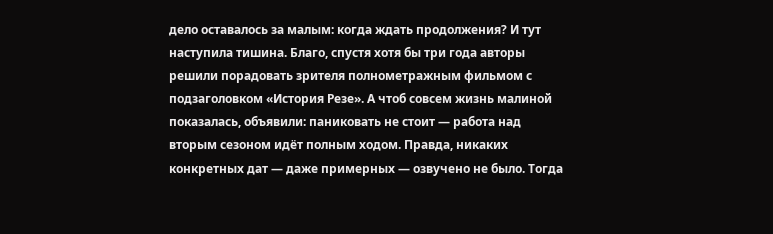дело оставалось за малым: когда ждать продолжения? И тут наступила тишина. Благо, спустя хотя бы три года авторы решили порадовать зрителя полнометражным фильмом с подзаголовком «История Резе». А чтоб совсем жизнь малиной показалась, объявили: паниковать не стоит — работа над вторым сезоном идёт полным ходом. Правда, никаких конкретных дат — даже примерных — озвучено не было. Тогда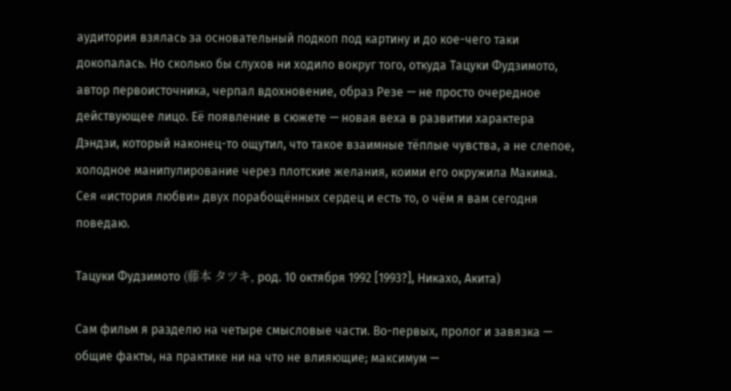аудитория взялась за основательный подкоп под картину и до кое-чего таки докопалась. Но сколько бы слухов ни ходило вокруг того, откуда Тацуки Фудзимото, автор первоисточника, черпал вдохновение, образ Резе — не просто очередное действующее лицо. Её появление в сюжете — новая веха в развитии характера Дэндзи, который наконец-то ощутил, что такое взаимные тёплые чувства, а не слепое, холодное манипулирование через плотские желания, коими его окружила Макима. Сея «история любви» двух порабощённых сердец и есть то, о чём я вам сегодня поведаю.

Тацуки Фудзимото (藤本 タツキ, род. 10 октября 1992 [1993?], Никахо, Акита)

Сам фильм я разделю на четыре смысловые части. Во-первых, пролог и завязка — общие факты, на практике ни на что не влияющие; максимум —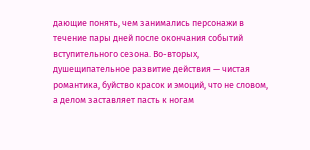дающие понять, чем занимались персонажи в течение пары дней после окончания событий вступительного сезона. Во-вторых, душещипательное развитие действия — чистая романтика, буйство красок и эмоций, что не словом, а делом заставляет пасть к ногам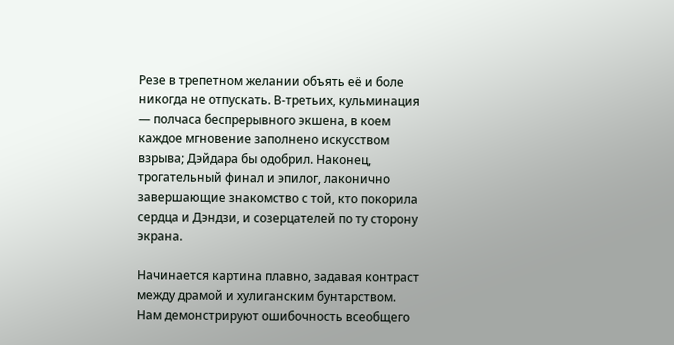Резе в трепетном желании объять её и боле никогда не отпускать. В-третьих, кульминация — полчаса беспрерывного экшена, в коем каждое мгновение заполнено искусством взрыва; Дэйдара бы одобрил. Наконец, трогательный финал и эпилог, лаконично завершающие знакомство с той, кто покорила сердца и Дэндзи, и созерцателей по ту сторону экрана.

Начинается картина плавно, задавая контраст между драмой и хулиганским бунтарством. Нам демонстрируют ошибочность всеобщего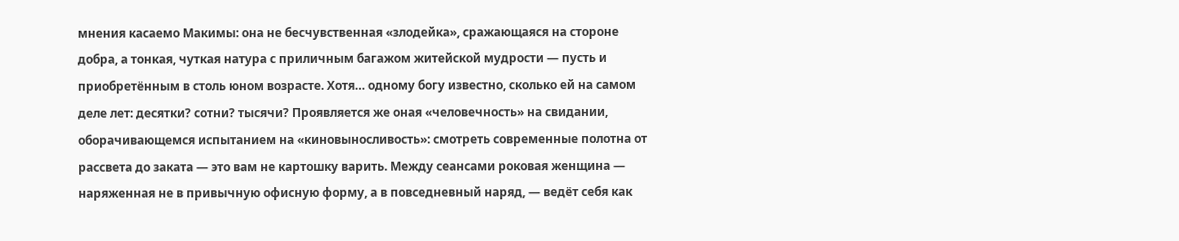мнения касаемо Макимы: она не бесчувственная «злодейка», сражающаяся на стороне добра, а тонкая, чуткая натура с приличным багажом житейской мудрости — пусть и приобретённым в столь юном возрасте. Хотя… одному богу известно, сколько ей на самом деле лет: десятки? сотни? тысячи? Проявляется же оная «человечность» на свидании, оборачивающемся испытанием на «киновыносливость»: смотреть современные полотна от рассвета до заката — это вам не картошку варить. Между сеансами роковая женщина — наряженная не в привычную офисную форму, а в повседневный наряд, — ведёт себя как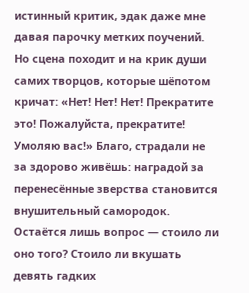истинный критик, эдак даже мне давая парочку метких поучений. Но сцена походит и на крик души самих творцов, которые шёпотом кричат: «Нет! Нет! Нет! Прекратите это! Пожалуйста, прекратите! Умоляю вас!» Благо, страдали не за здорово живёшь: наградой за перенесённые зверства становится внушительный самородок. Остаётся лишь вопрос — стоило ли оно того? Стоило ли вкушать девять гадких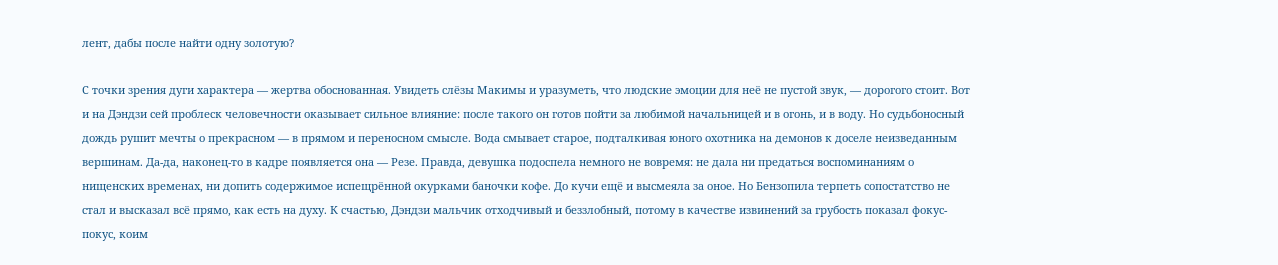лент, дабы после найти одну золотую?

С точки зрения дуги характера — жертва обоснованная. Увидеть слёзы Макимы и уразуметь, что людские эмоции для неё не пустой звук, — дорогого стоит. Вот и на Дэндзи сей проблеск человечности оказывает сильное влияние: после такого он готов пойти за любимой начальницей и в огонь, и в воду. Но судьбоносный дождь рушит мечты о прекрасном — в прямом и переносном смысле. Вода смывает старое, подталкивая юного охотника на демонов к доселе неизведанным вершинам. Да-да, наконец-то в кадре появляется она — Резе. Правда, девушка подоспела немного не вовремя: не дала ни предаться воспоминаниям о нищенских временах, ни допить содержимое испещрённой окурками баночки кофе. До кучи ещё и высмеяла за оное. Но Бензопила терпеть сопостатство не стал и высказал всё прямо, как есть на духу. К счастью, Дэндзи мальчик отходчивый и беззлобный, потому в качестве извинений за грубость показал фокус-покус, коим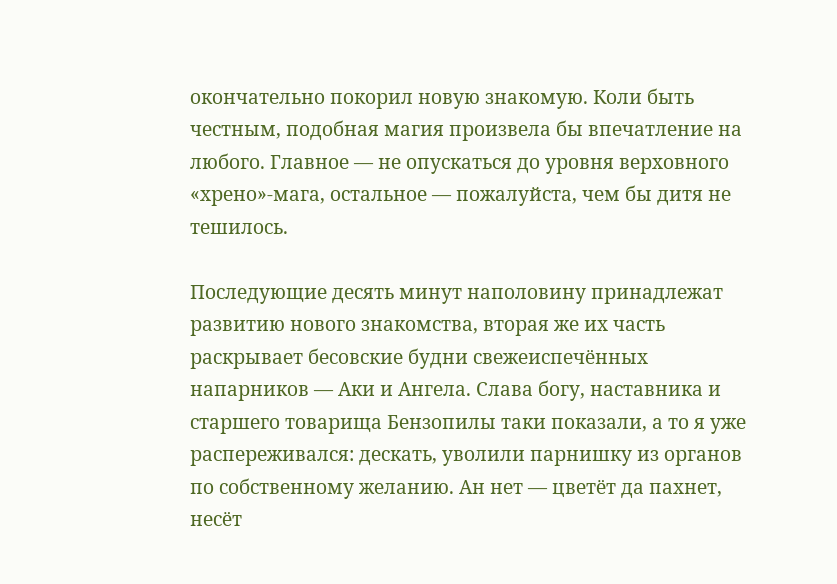окончательно покорил новую знакомую. Коли быть честным, подобная магия произвела бы впечатление на любого. Главное — не опускаться до уровня верховного «хрено»-мага, остальное — пожалуйста, чем бы дитя не тешилось.

Последующие десять минут наполовину принадлежат развитию нового знакомства, вторая же их часть раскрывает бесовские будни свежеиспечённых напарников — Аки и Ангела. Слава богу, наставника и старшего товарища Бензопилы таки показали, а то я уже распереживался: дескать, уволили парнишку из органов по собственному желанию. Ан нет — цветёт да пахнет, несёт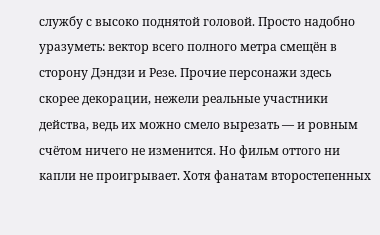службу с высоко поднятой головой. Просто надобно уразуметь: вектор всего полного метра смещён в сторону Дэндзи и Резе. Прочие персонажи здесь скорее декорации, нежели реальные участники действа, ведь их можно смело вырезать — и ровным счётом ничего не изменится. Но фильм оттого ни капли не проигрывает. Хотя фанатам второстепенных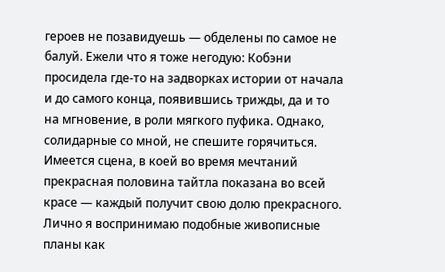героев не позавидуешь — обделены по самое не балуй. Ежели что я тоже негодую: Кобэни просидела где-то на задворках истории от начала и до самого конца, появившись трижды, да и то на мгновение, в роли мягкого пуфика. Однако, солидарные со мной, не спешите горячиться. Имеется сцена, в коей во время мечтаний прекрасная половина тайтла показана во всей красе — каждый получит свою долю прекрасного. Лично я воспринимаю подобные живописные планы как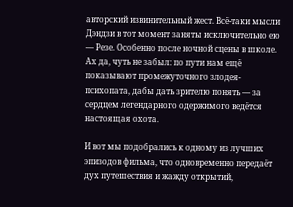авторский извинительный жест. Всё-таки мысли Дэндзи в тот момент заняты исключительно ею — Резе. Особенно после ночной сцены в школе. Ах да, чуть не забыл: по пути нам ещё показывают промежуточного злодея-психопата, дабы дать зрителю понять — за сердцем легендарного одержимого ведётся настоящая охота.

И вот мы подобрались к одному из лучших эпизодов фильма, что одновременно передаёт дух путешествия и жажду открытий,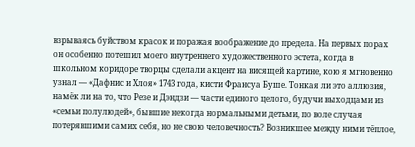взрываясь буйством красок и поражая воображение до предела. На первых порах он особенно потешил моего внутреннего художественного эстета, когда в школьном коридоре творцы сделали акцент на висящей картине, кою я мгновенно узнал — «Дафнис и Хлоя» 1743 года, кисти Франсуа Буше. Тонкая ли это аллюзия, намёк ли на то, что Резе и Дэндзи — части единого целого, будучи выходцами из «семьи полулюдей», бывшие некогда нормальными детьми, по воле случая потерявшими самих себя, но не свою человечность? Возникшее между ними тёплое,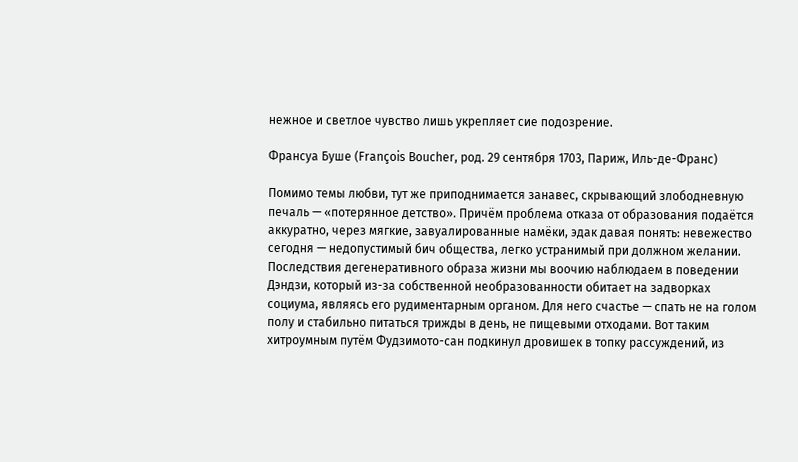нежное и светлое чувство лишь укрепляет сие подозрение.

Франсуа Буше (François Boucher, род. 29 сентября 1703, Париж, Иль-де-Франс)

Помимо темы любви, тут же приподнимается занавес, скрывающий злободневную печаль — «потерянное детство». Причём проблема отказа от образования подаётся аккуратно, через мягкие, завуалированные намёки, эдак давая понять: невежество сегодня — недопустимый бич общества, легко устранимый при должном желании. Последствия дегенеративного образа жизни мы воочию наблюдаем в поведении Дэндзи, который из-за собственной необразованности обитает на задворках социума, являясь его рудиментарным органом. Для него счастье — спать не на голом полу и стабильно питаться трижды в день, не пищевыми отходами. Вот таким хитроумным путём Фудзимото-сан подкинул дровишек в топку рассуждений, из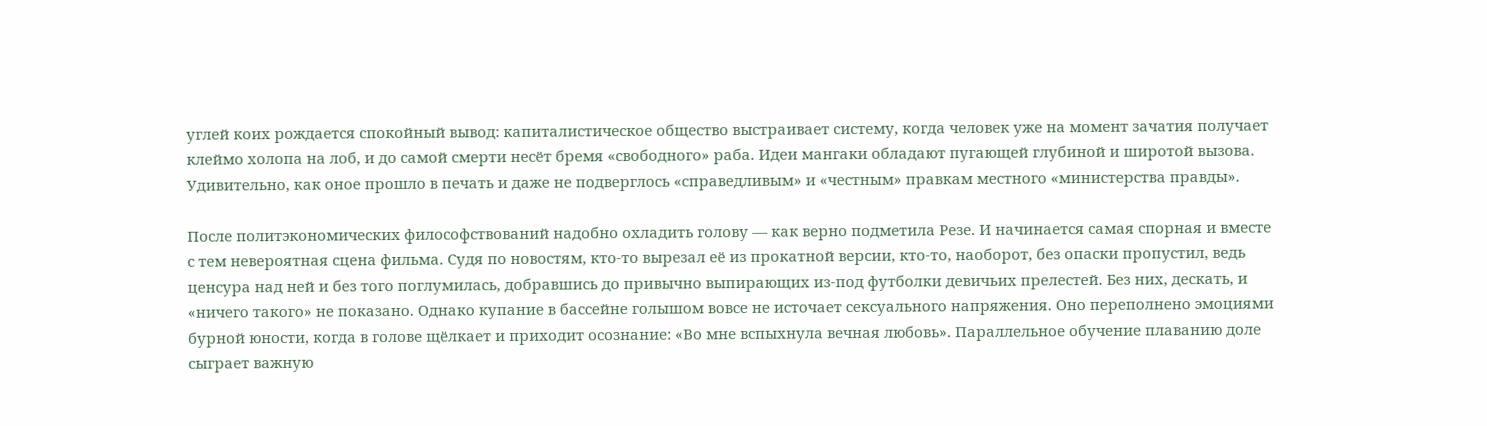углей коих рождается спокойный вывод: капиталистическое общество выстраивает систему, когда человек уже на момент зачатия получает клеймо холопа на лоб, и до самой смерти несёт бремя «свободного» раба. Идеи мангаки обладают пугающей глубиной и широтой вызова. Удивительно, как оное прошло в печать и даже не подверглось «справедливым» и «честным» правкам местного «министерства правды».

После политэкономических философствований надобно охладить голову — как верно подметила Резе. И начинается самая спорная и вместе с тем невероятная сцена фильма. Судя по новостям, кто-то вырезал её из прокатной версии, кто-то, наоборот, без опаски пропустил, ведь ценсура над ней и без того поглумилась, добравшись до привычно выпирающих из-под футболки девичьих прелестей. Без них, дескать, и «ничего такого» не показано. Однако купание в бассейне голышом вовсе не источает сексуального напряжения. Оно переполнено эмоциями бурной юности, когда в голове щёлкает и приходит осознание: «Во мне вспыхнула вечная любовь». Параллельное обучение плаванию доле сыграет важную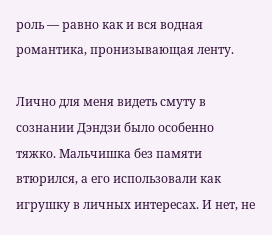роль — равно как и вся водная романтика, пронизывающая ленту.

Лично для меня видеть смуту в сознании Дэндзи было особенно тяжко. Мальчишка без памяти втюрился, а его использовали как игрушку в личных интересах. И нет, не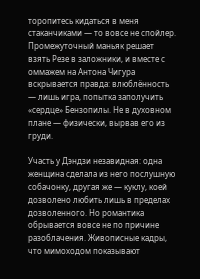торопитесь кидаться в меня стаканчиками — то вовсе не спойлер. Промежуточный маньяк решает взять Резе в заложники, и вместе с оммажем на Антона Чигура вскрывается правда: влюблённость — лишь игра, попытка заполучить «сердце» Бензопилы. Не в духовном плане — физически, вырвав его из груди.

Участь у Дэндзи незавидная: одна женщина сделала из него послушную собачонку, другая же — куклу, коей дозволено любить лишь в пределах дозволенного. Но романтика обрывается вовсе не по причине разоблачения. Живописные кадры, что мимоходом показывают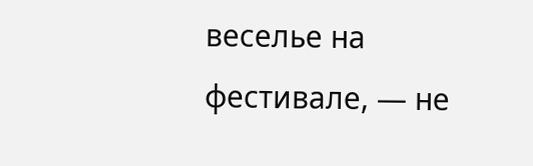веселье на фестивале, — не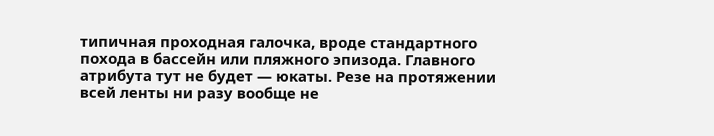типичная проходная галочка, вроде стандартного похода в бассейн или пляжного эпизода. Главного атрибута тут не будет — юкаты. Резе на протяжении всей ленты ни разу вообще не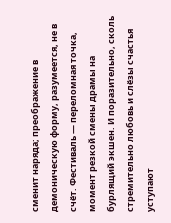сменит наряда; преображение в демоническую форму, разумеется, не в счёт. Фестиваль — переломная точка, момент резкой смены драмы на бурлящий экшен. И поразительно, сколь стремительно любовь и слёзы счастья уступают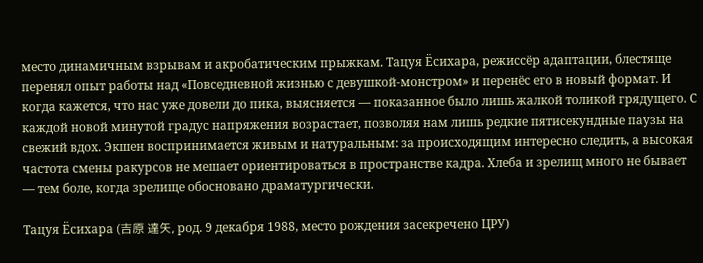место динамичным взрывам и акробатическим прыжкам. Тацуя Ёсихара, режиссёр адаптации, блестяще перенял опыт работы над «Повседневной жизнью с девушкой-монстром» и перенёс его в новый формат. И когда кажется, что нас уже довели до пика, выясняется — показанное было лишь жалкой толикой грядущего. С каждой новой минутой градус напряжения возрастает, позволяя нам лишь редкие пятисекундные паузы на свежий вдох. Экшен воспринимается живым и натуральным: за происходящим интересно следить, а высокая частота смены ракурсов не мешает ориентироваться в пространстве кадра. Хлеба и зрелищ много не бывает — тем боле, когда зрелище обосновано драматургически.

Тацуя Ёсихара (吉原 達矢, род. 9 декабря 1988, место рождения засекречено ЦРУ)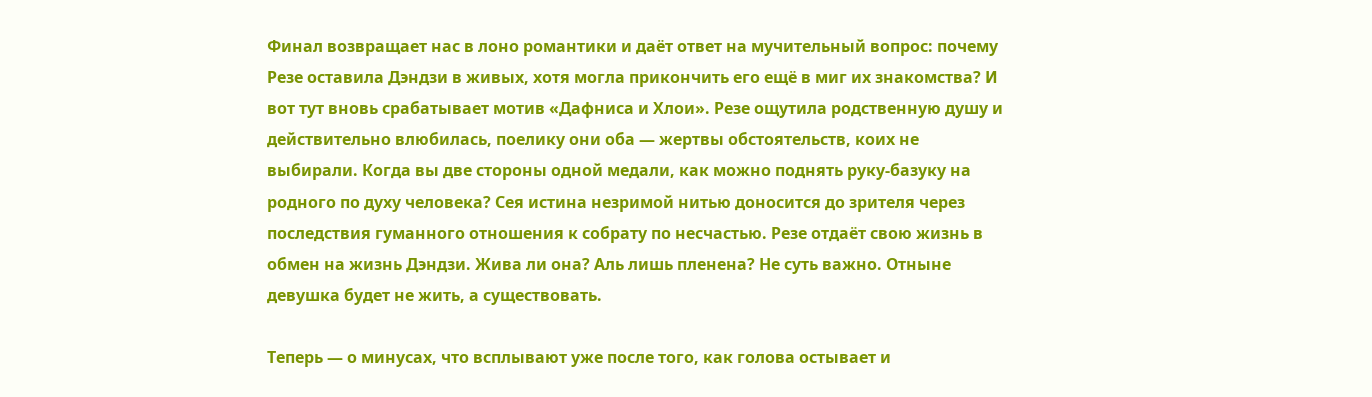Финал возвращает нас в лоно романтики и даёт ответ на мучительный вопрос: почему Резе оставила Дэндзи в живых, хотя могла прикончить его ещё в миг их знакомства? И вот тут вновь срабатывает мотив «Дафниса и Хлои». Резе ощутила родственную душу и действительно влюбилась, поелику они оба — жертвы обстоятельств, коих не выбирали. Когда вы две стороны одной медали, как можно поднять руку-базуку на родного по духу человека? Сея истина незримой нитью доносится до зрителя через последствия гуманного отношения к собрату по несчастью. Резе отдаёт свою жизнь в обмен на жизнь Дэндзи. Жива ли она? Аль лишь пленена? Не суть важно. Отныне девушка будет не жить, а существовать.

Теперь — о минусах, что всплывают уже после того, как голова остывает и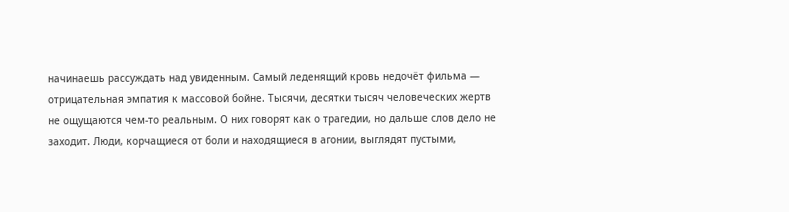начинаешь рассуждать над увиденным. Самый леденящий кровь недочёт фильма — отрицательная эмпатия к массовой бойне. Тысячи, десятки тысяч человеческих жертв не ощущаются чем-то реальным. О них говорят как о трагедии, но дальше слов дело не заходит. Люди, корчащиеся от боли и находящиеся в агонии, выглядят пустыми,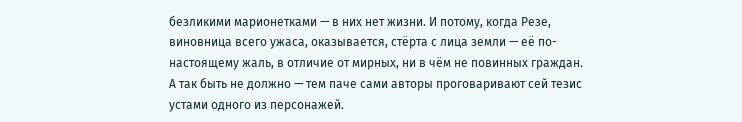безликими марионетками — в них нет жизни. И потому, когда Резе, виновница всего ужаса, оказывается, стёрта с лица земли — её по-настоящему жаль, в отличие от мирных, ни в чём не повинных граждан. А так быть не должно — тем паче сами авторы проговаривают сей тезис устами одного из персонажей.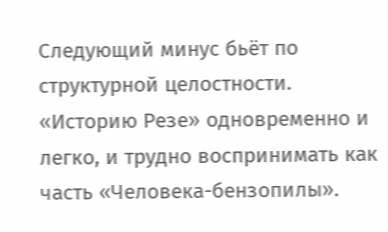Следующий минус бьёт по структурной целостности. «Историю Резе» одновременно и легко, и трудно воспринимать как часть «Человека-бензопилы».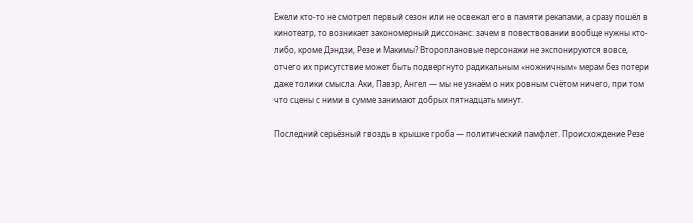Ежели кто-то не смотрел первый сезон или не освежал его в памяти рекапами, а сразу пошёл в кинотеатр, то возникает закономерный диссонанс: зачем в повествовании вообще нужны кто-либо, кроме Дэндзи, Резе и Макимы? Второплановые персонажи не экспонируются вовсе, отчего их присутствие может быть подвергнуто радикальным «ножничным» мерам без потери даже толики смысла. Аки, Павэр, Ангел — мы не узнаём о них ровным счётом ничего, при том что сцены с ними в сумме занимают добрых пятнадцать минут.

Последний серьёзный гвоздь в крышке гроба — политический памфлет. Происхождение Резе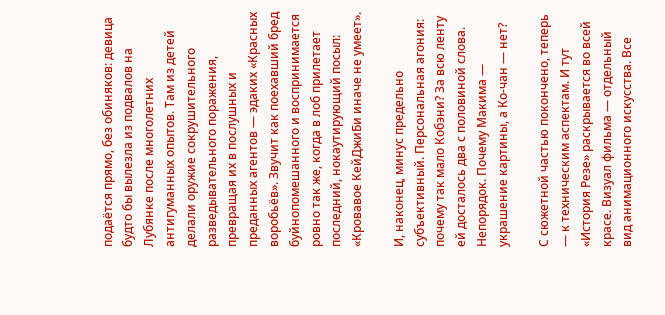подаётся прямо, без обиняков: девица будто бы вылезла из подвалов на Лубянке после многолетних антигуманных опытов. Там из детей делали оружие сокрушительного разведывательного поражения, превращая их в послушных и преданных агентов — эдаких «Красных воробьёв». Звучит как поехавший бред буйнопомешанного и воспринимается ровно так же, когда в лоб прилетает последний, нокаутирующий посыл: «Кровавое КейДжиБи иначе не умеет».

И, наконец, минус предельно субъективный. Персональная агония: почему так мало Кобэни? За всю ленту ей досталось два с половиной слова. Непорядок. Почему Макима — украшение картины, а Ко-чан — нет?

С сюжетной частью покончено, теперь — к техническим аспектам. И тут «История Резе» раскрывается во всей красе. Визуал фильма — отдельный вид анимационного искусства. Все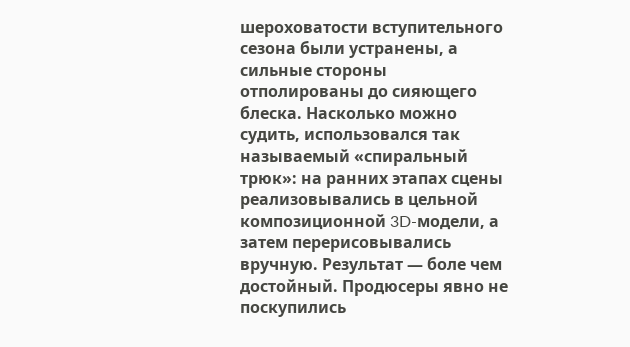шероховатости вступительного сезона были устранены, а сильные стороны отполированы до сияющего блеска. Насколько можно судить, использовался так называемый «спиральный трюк»: на ранних этапах сцены реализовывались в цельной композиционной 3D-модели, а затем перерисовывались вручную. Результат — боле чем достойный. Продюсеры явно не поскупились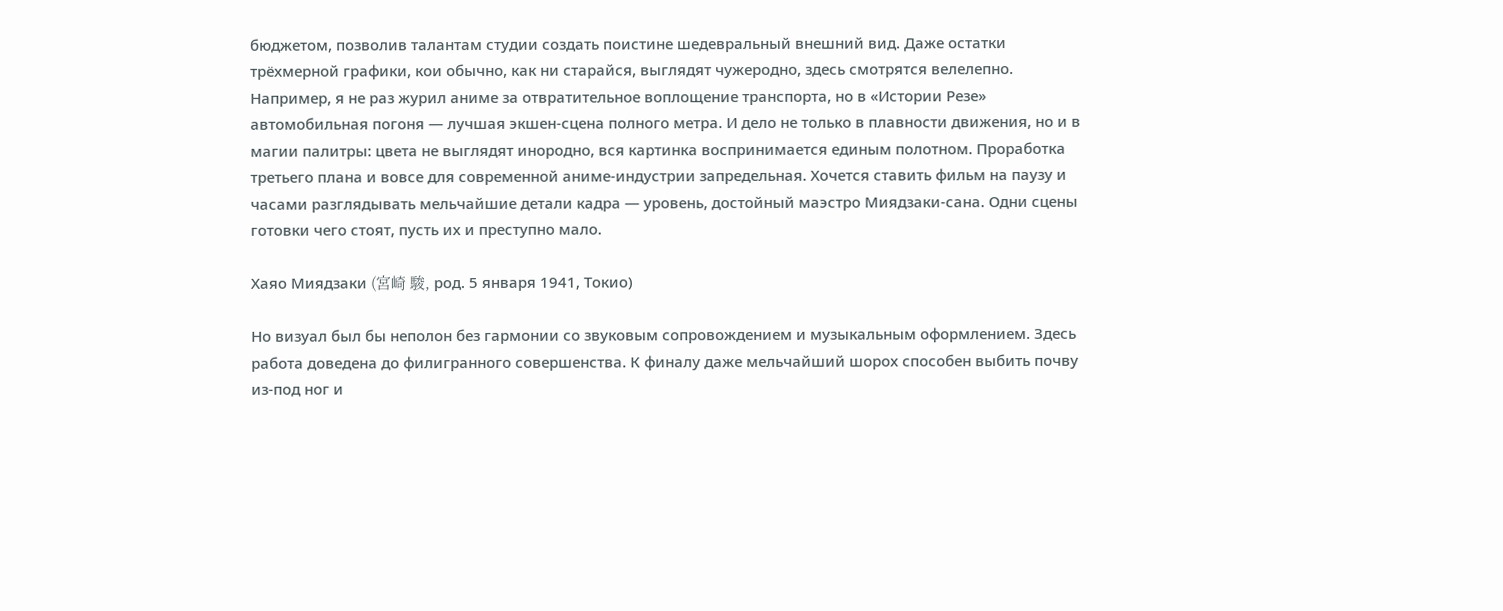бюджетом, позволив талантам студии создать поистине шедевральный внешний вид. Даже остатки трёхмерной графики, кои обычно, как ни старайся, выглядят чужеродно, здесь смотрятся велелепно. Например, я не раз журил аниме за отвратительное воплощение транспорта, но в «Истории Резе» автомобильная погоня — лучшая экшен-сцена полного метра. И дело не только в плавности движения, но и в магии палитры: цвета не выглядят инородно, вся картинка воспринимается единым полотном. Проработка третьего плана и вовсе для современной аниме-индустрии запредельная. Хочется ставить фильм на паузу и часами разглядывать мельчайшие детали кадра — уровень, достойный маэстро Миядзаки-сана. Одни сцены готовки чего стоят, пусть их и преступно мало.

Хаяо Миядзаки (宮崎 駿, род. 5 января 1941, Токио)

Но визуал был бы неполон без гармонии со звуковым сопровождением и музыкальным оформлением. Здесь работа доведена до филигранного совершенства. К финалу даже мельчайший шорох способен выбить почву из-под ног и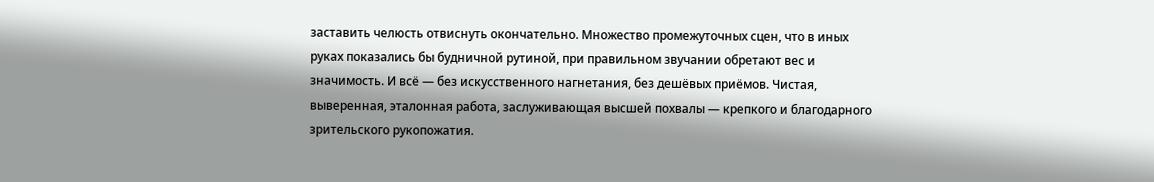заставить челюсть отвиснуть окончательно. Множество промежуточных сцен, что в иных руках показались бы будничной рутиной, при правильном звучании обретают вес и значимость. И всё — без искусственного нагнетания, без дешёвых приёмов. Чистая, выверенная, эталонная работа, заслуживающая высшей похвалы — крепкого и благодарного зрительского рукопожатия.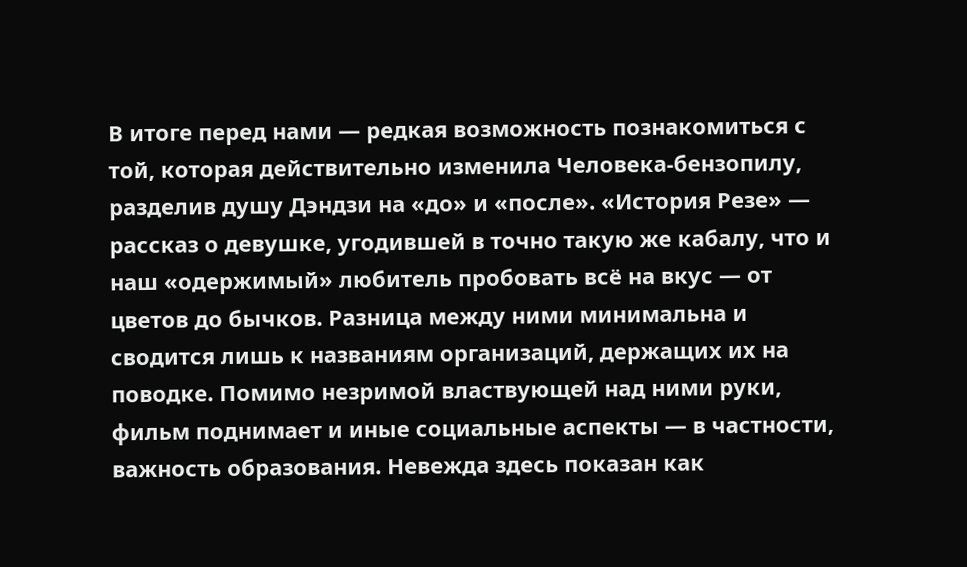В итоге перед нами — редкая возможность познакомиться с той, которая действительно изменила Человека-бензопилу, разделив душу Дэндзи на «до» и «после». «История Резе» — рассказ о девушке, угодившей в точно такую же кабалу, что и наш «одержимый» любитель пробовать всё на вкус — от цветов до бычков. Разница между ними минимальна и сводится лишь к названиям организаций, держащих их на поводке. Помимо незримой властвующей над ними руки, фильм поднимает и иные социальные аспекты — в частности, важность образования. Невежда здесь показан как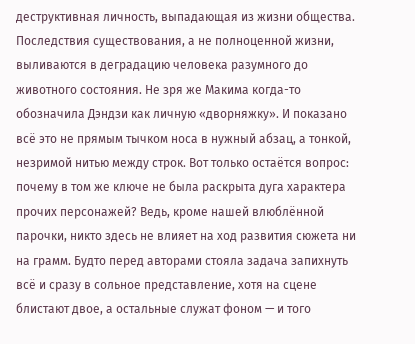деструктивная личность, выпадающая из жизни общества. Последствия существования, а не полноценной жизни, выливаются в деградацию человека разумного до животного состояния. Не зря же Макима когда-то обозначила Дэндзи как личную «дворняжку». И показано всё это не прямым тычком носа в нужный абзац, а тонкой, незримой нитью между строк. Вот только остаётся вопрос: почему в том же ключе не была раскрыта дуга характера прочих персонажей? Ведь, кроме нашей влюблённой парочки, никто здесь не влияет на ход развития сюжета ни на грамм. Будто перед авторами стояла задача запихнуть всё и сразу в сольное представление, хотя на сцене блистают двое, а остальные служат фоном — и того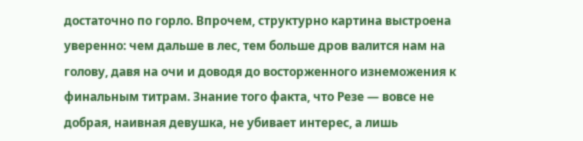достаточно по горло. Впрочем, структурно картина выстроена уверенно: чем дальше в лес, тем больше дров валится нам на голову, давя на очи и доводя до восторженного изнеможения к финальным титрам. Знание того факта, что Резе — вовсе не добрая, наивная девушка, не убивает интерес, а лишь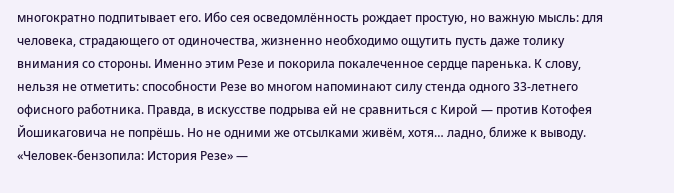многократно подпитывает его. Ибо сея осведомлённость рождает простую, но важную мысль: для человека, страдающего от одиночества, жизненно необходимо ощутить пусть даже толику внимания со стороны. Именно этим Резе и покорила покалеченное сердце паренька. К слову, нельзя не отметить: способности Резе во многом напоминают силу стенда одного 33-летнего офисного работника. Правда, в искусстве подрыва ей не сравниться с Кирой — против Котофея Йошикаговича не попрёшь. Но не одними же отсылками живём, хотя… ладно, ближе к выводу. «Человек-бензопила: История Резе» —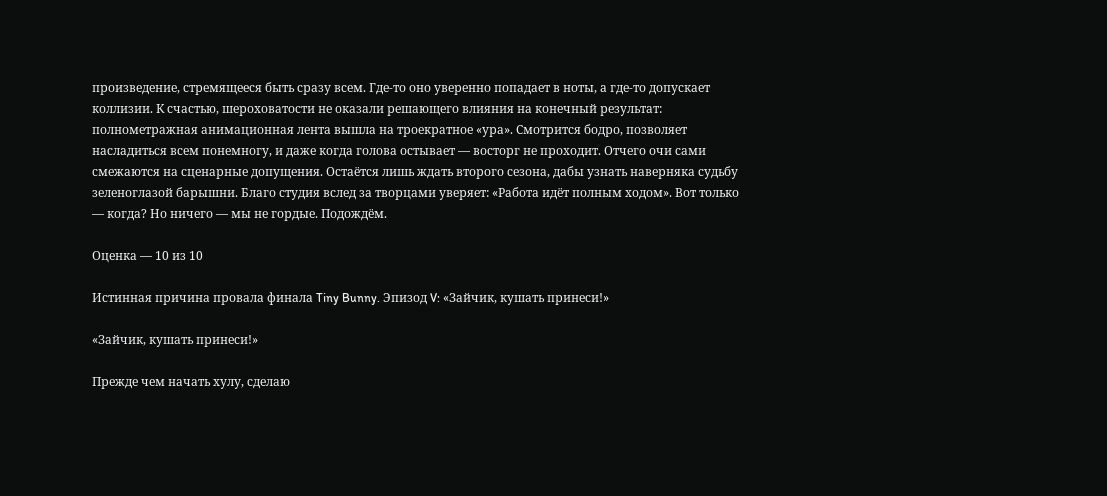произведение, стремящееся быть сразу всем. Где-то оно уверенно попадает в ноты, а где-то допускает коллизии. К счастью, шероховатости не оказали решающего влияния на конечный результат: полнометражная анимационная лента вышла на троекратное «ура». Смотрится бодро, позволяет насладиться всем понемногу, и даже когда голова остывает — восторг не проходит. Отчего очи сами смежаются на сценарные допущения. Остаётся лишь ждать второго сезона, дабы узнать наверняка судьбу зеленоглазой барышни. Благо студия вслед за творцами уверяет: «Работа идёт полным ходом». Вот только — когда? Но ничего — мы не гордые. Подождём.

Оценка — 10 из 10

Истинная причина провала финала Tiny Bunny. Эпизод V: «Зайчик, кушать принеси!»

«Зайчик, кушать принеси!»

Прежде чем начать хулу, сделаю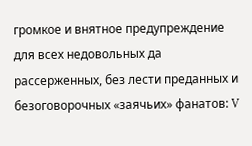громкое и внятное предупреждение для всех недовольных да рассерженных, без лести преданных и безоговорочных «заячьих» фанатов: V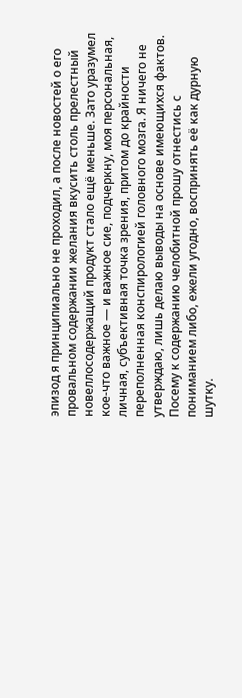эпизод я принципиально не проходил, а после новостей о его провальном содержании желания вкусить столь прелестный новеллосодержащий продукт стало ещё меньше. Зато уразумел кое-что важное — и важное сие, подчеркну, моя персональная, личная, субъективная точка зрения, притом до крайности переполненная конспирологией головного мозга. Я ничего не утверждаю, лишь делаю выводы на основе имеющихся фактов. Посему к содержанию челобитной прошу отнестись с пониманием либо, ежели угодно, воспринять её как дурную шутку.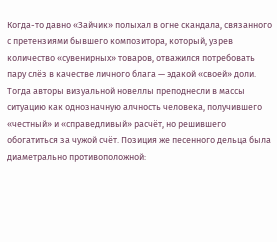Когда-то давно «Зайчик» полыхал в огне скандала, связанного с претензиями бывшего композитора, который, узрев количество «сувенирных» товаров, отважился потребовать пару слёз в качестве личного блага — эдакой «своей» доли. Тогда авторы визуальной новеллы преподнесли в массы ситуацию как однозначную алчность человека, получившего «честный» и «справедливый» расчёт, но решившего обогатиться за чужой счёт. Позиция же песенного дельца была диаметрально противоположной: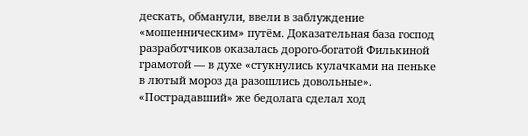дескать, обманули, ввели в заблуждение «мошенническим» путём. Доказательная база господ разработчиков оказалась дорого-богатой Филькиной грамотой — в духе «стукнулись кулачками на пеньке в лютый мороз да разошлись довольные». «Пострадавший» же бедолага сделал ход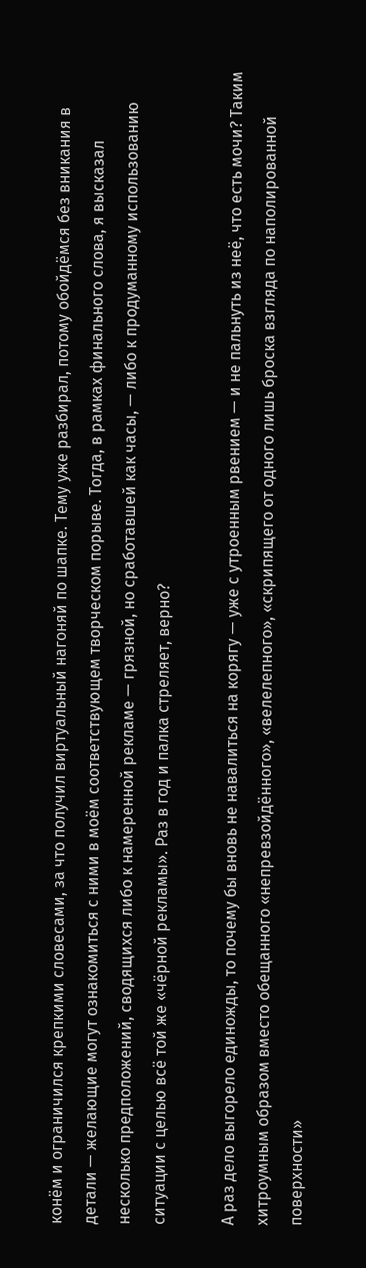конём и ограничился крепкими словесами, за что получил виртуальный нагоняй по шапке. Тему уже разбирал, потому обойдёмся без вникания в детали — желающие могут ознакомиться с ними в моём соответствующем творческом порыве. Тогда, в рамках финального слова, я высказал несколько предположений, сводящихся либо к намеренной рекламе — грязной, но сработавшей как часы, — либо к продуманному использованию ситуации с целью всё той же «чёрной рекламы». Раз в год и палка стреляет, верно?

А раз дело выгорело единожды, то почему бы вновь не навалиться на корягу — уже с утроенным рвением — и не пальнуть из неё, что есть мочи? Таким хитроумным образом вместо обещанного «непревзойдённого», «велелепного», «скрипящего от одного лишь броска взгляда по наполированной поверхности»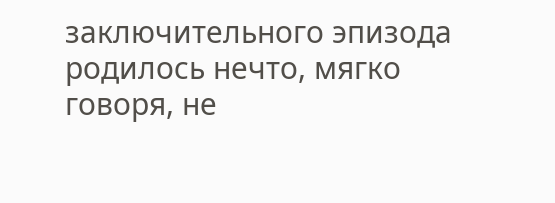заключительного эпизода родилось нечто, мягко говоря, не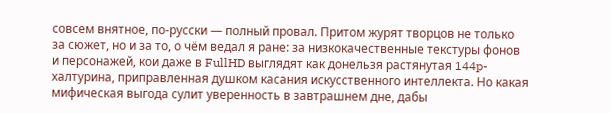совсем внятное, по-русски — полный провал. Притом журят творцов не только за сюжет, но и за то, о чём ведал я ране: за низкокачественные текстуры фонов и персонажей, кои даже в FullHD выглядят как донельзя растянутая 144p-халтурина, приправленная душком касания искусственного интеллекта. Но какая мифическая выгода сулит уверенность в завтрашнем дне, дабы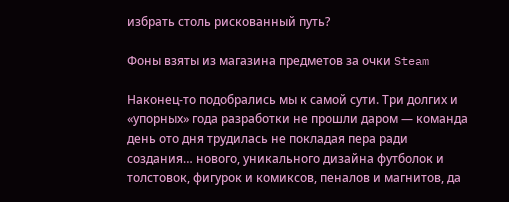избрать столь рискованный путь?

Фоны взяты из магазина предметов за очки Steam

Наконец-то подобрались мы к самой сути. Три долгих и «упорных» года разработки не прошли даром — команда день ото дня трудилась не покладая пера ради создания… нового, уникального дизайна футболок и толстовок, фигурок и комиксов, пеналов и магнитов, да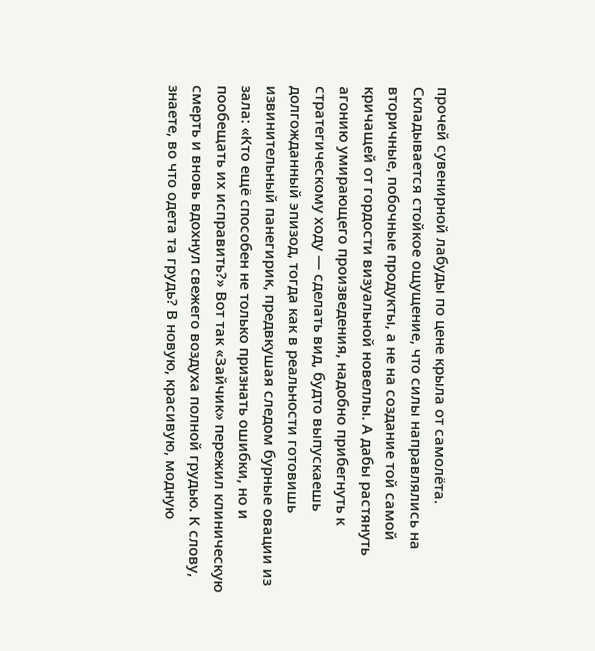прочей сувенирной лабуды по цене крыла от самолёта. Складывается стойкое ощущение, что силы направлялись на вторичные, побочные продукты, а не на создание той самой кричащей от гордости визуальной новеллы. А дабы растянуть агонию умирающего произведения, надобно прибегнуть к стратегическому ходу — сделать вид, будто выпускаешь долгожданный эпизод, тогда как в реальности готовишь извинительный панегирик, предвкушая следом бурные овации из зала: «Кто ещё способен не только признать ошибки, но и пообещать их исправить?» Вот так «Зайчик» пережил клиническую смерть и вновь вдохнул свежего воздуха полной грудью. К слову, знаете, во что одета та грудь? В новую, красивую, модную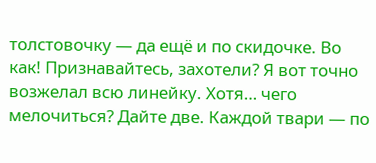толстовочку — да ещё и по скидочке. Во как! Признавайтесь, захотели? Я вот точно возжелал всю линейку. Хотя… чего мелочиться? Дайте две. Каждой твари — по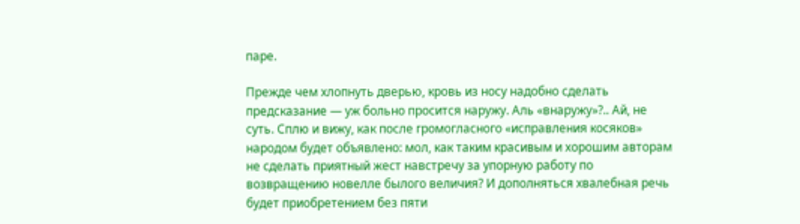паре.

Прежде чем хлопнуть дверью, кровь из носу надобно сделать предсказание — уж больно просится наружу. Аль «внаружу»?.. Ай, не суть. Сплю и вижу, как после громогласного «исправления косяков» народом будет объявлено: мол, как таким красивым и хорошим авторам не сделать приятный жест навстречу за упорную работу по возвращению новелле былого величия? И дополняться хвалебная речь будет приобретением без пяти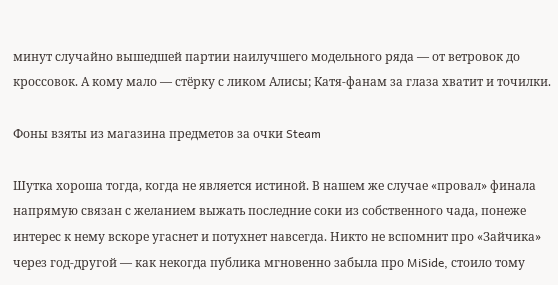минут случайно вышедшей партии наилучшего модельного ряда — от ветровок до кроссовок. А кому мало — стёрку с ликом Алисы; Катя-фанам за глаза хватит и точилки.

Фоны взяты из магазина предметов за очки Steam

Шутка хороша тогда, когда не является истиной. В нашем же случае «провал» финала напрямую связан с желанием выжать последние соки из собственного чада, понеже интерес к нему вскоре угаснет и потухнет навсегда. Никто не вспомнит про «Зайчика» через год-другой — как некогда публика мгновенно забыла про MiSide, стоило тому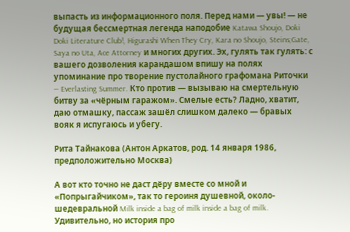выпасть из информационного поля. Перед нами — увы! — не будущая бессмертная легенда наподобие Katawa Shoujo, Doki Doki Literature Club!, Higurashi When They Cry, Kara no Shoujo, Steins;Gate, Saya no Uta, Ace Attorney и многих других. Эх, гулять так гулять: с вашего дозволения карандашом впишу на полях упоминание про творение пустолайного графомана Риточки — Everlasting Summer. Кто против — вызываю на смертельную битву за «чёрным гаражом». Смелые есть? Ладно, хватит, даю отмашку, пассаж зашёл слишком далеко — бравых вояк я испугаюсь и убегу.

Рита Тайнакова (Антон Аркатов, род. 14 января 1986, предположительно Москва)

А вот кто точно не даст дёру вместе со мной и «Попрыгайчиком», так то героиня душевной, около-шедевральной Milk inside a bag of milk inside a bag of milk. Удивительно, но история про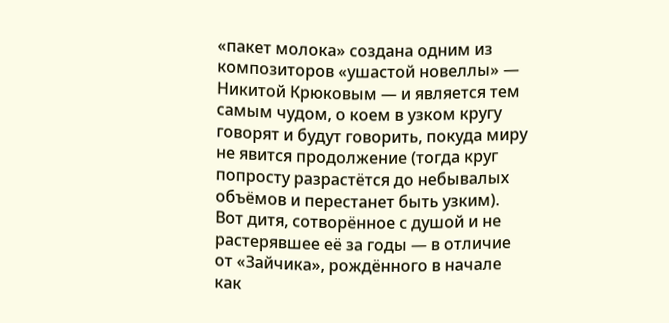«пакет молока» создана одним из композиторов «ушастой новеллы» — Никитой Крюковым — и является тем самым чудом, о коем в узком кругу говорят и будут говорить, покуда миру не явится продолжение (тогда круг попросту разрастётся до небывалых объёмов и перестанет быть узким). Вот дитя, сотворённое с душой и не растерявшее её за годы — в отличие от «Зайчика», рождённого в начале как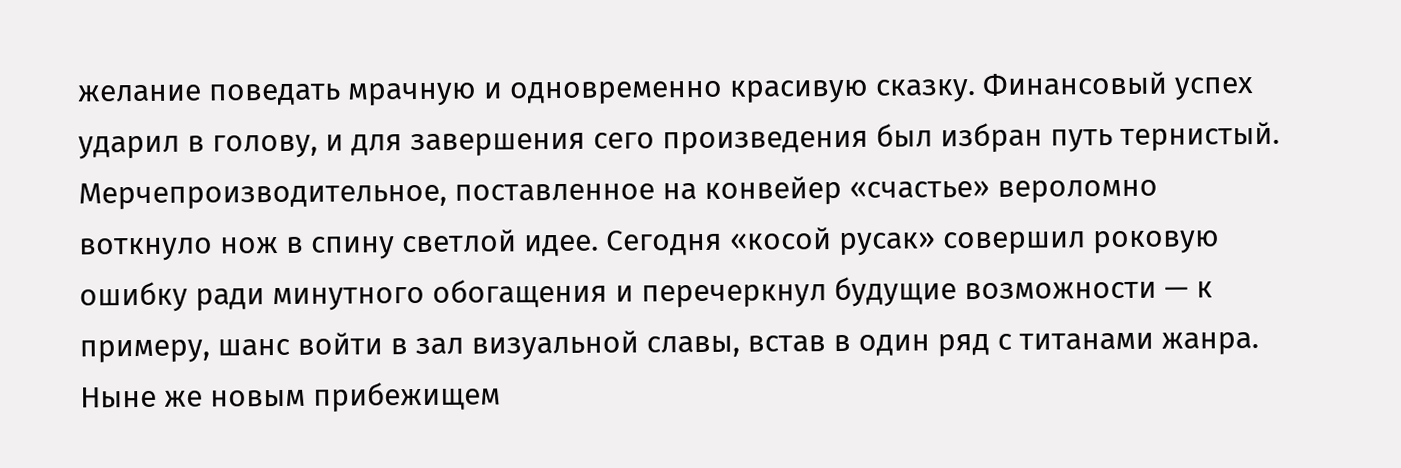желание поведать мрачную и одновременно красивую сказку. Финансовый успех ударил в голову, и для завершения сего произведения был избран путь тернистый. Мерчепроизводительное, поставленное на конвейер «счастье» вероломно воткнуло нож в спину светлой идее. Сегодня «косой русак» совершил роковую ошибку ради минутного обогащения и перечеркнул будущие возможности — к примеру, шанс войти в зал визуальной славы, встав в один ряд с титанами жанра. Ныне же новым прибежищем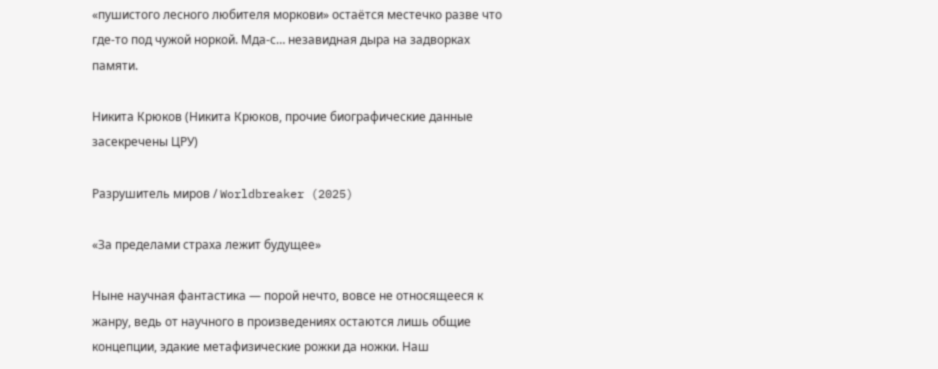«пушистого лесного любителя моркови» остаётся местечко разве что где-то под чужой норкой. Мда-с… незавидная дыра на задворках памяти.

Никита Крюков (Никита Крюков, прочие биографические данные засекречены ЦРУ)

Разрушитель миров / Worldbreaker (2025)

«За пределами страха лежит будущее»

Ныне научная фантастика — порой нечто, вовсе не относящееся к жанру, ведь от научного в произведениях остаются лишь общие концепции, эдакие метафизические рожки да ножки. Наш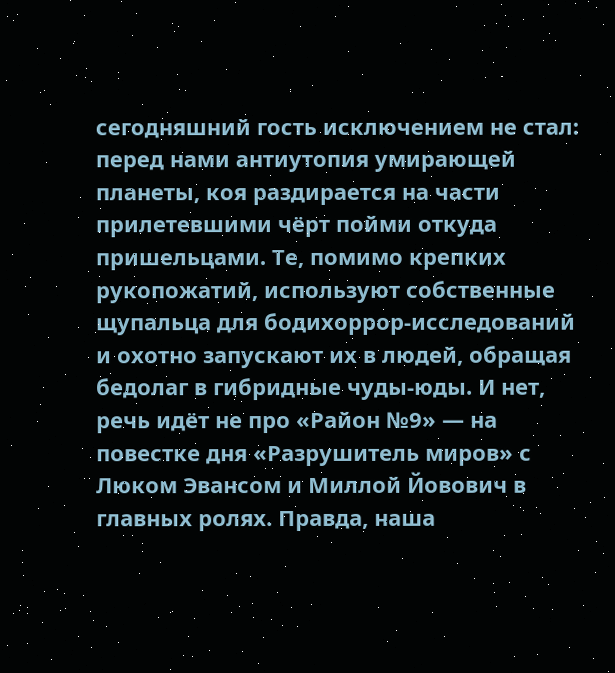сегодняшний гость исключением не стал: перед нами антиутопия умирающей планеты, коя раздирается на части прилетевшими чёрт пойми откуда пришельцами. Те, помимо крепких рукопожатий, используют собственные щупальца для бодихоррор-исследований и охотно запускают их в людей, обращая бедолаг в гибридные чуды-юды. И нет, речь идёт не про «Район №9» — на повестке дня «Разрушитель миров» с Люком Эвансом и Миллой Йовович в главных ролях. Правда, наша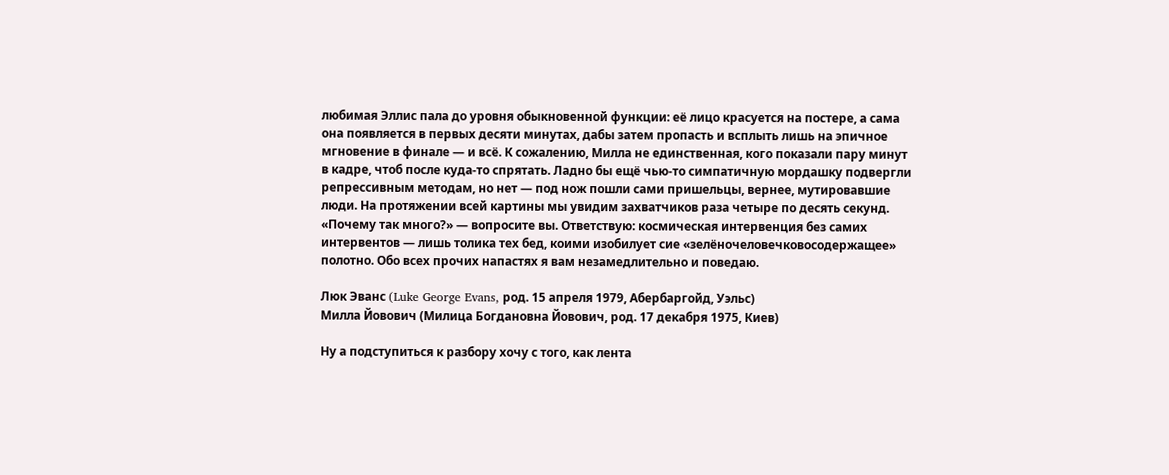любимая Эллис пала до уровня обыкновенной функции: её лицо красуется на постере, а сама она появляется в первых десяти минутах, дабы затем пропасть и всплыть лишь на эпичное мгновение в финале — и всё. К сожалению, Милла не единственная, кого показали пару минут в кадре, чтоб после куда-то спрятать. Ладно бы ещё чью-то симпатичную мордашку подвергли репрессивным методам, но нет — под нож пошли сами пришельцы, вернее, мутировавшие люди. На протяжении всей картины мы увидим захватчиков раза четыре по десять секунд. «Почему так много?» — вопросите вы. Ответствую: космическая интервенция без самих интервентов — лишь толика тех бед, коими изобилует сие «зелёночеловечковосодержащее» полотно. Обо всех прочих напастях я вам незамедлительно и поведаю.

Люк Эванс (Luke George Evans, род. 15 апреля 1979, Абербаргойд, Уэльс)
Милла Йовович (Милица Богдановна Йовович, род. 17 декабря 1975, Киев)

Ну а подступиться к разбору хочу с того, как лента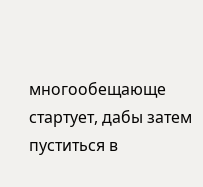многообещающе стартует, дабы затем пуститься в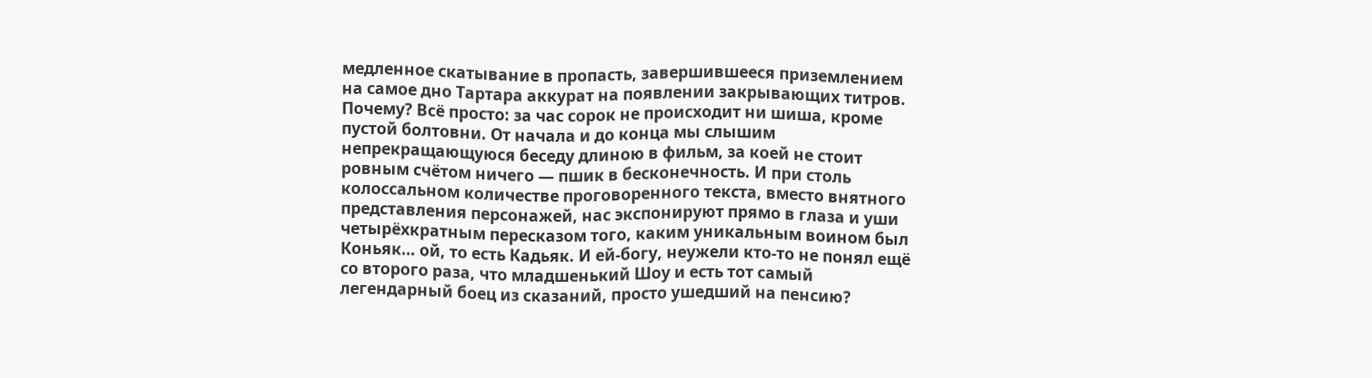медленное скатывание в пропасть, завершившееся приземлением на самое дно Тартара аккурат на появлении закрывающих титров. Почему? Всё просто: за час сорок не происходит ни шиша, кроме пустой болтовни. От начала и до конца мы слышим непрекращающуюся беседу длиною в фильм, за коей не стоит ровным счётом ничего — пшик в бесконечность. И при столь колоссальном количестве проговоренного текста, вместо внятного представления персонажей, нас экспонируют прямо в глаза и уши четырёхкратным пересказом того, каким уникальным воином был Коньяк… ой, то есть Кадьяк. И ей-богу, неужели кто-то не понял ещё со второго раза, что младшенький Шоу и есть тот самый легендарный боец из сказаний, просто ушедший на пенсию?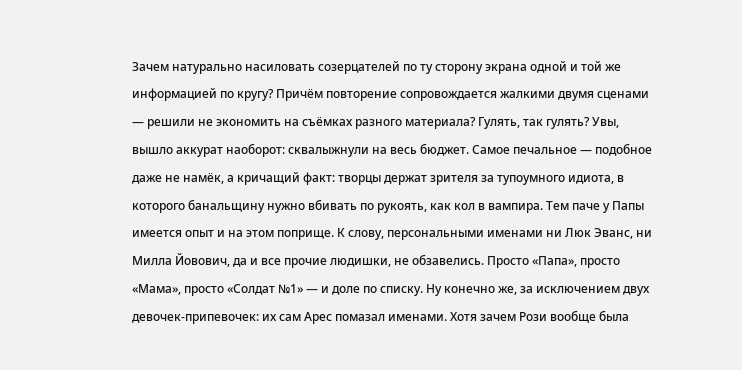Зачем натурально насиловать созерцателей по ту сторону экрана одной и той же информацией по кругу? Причём повторение сопровождается жалкими двумя сценами — решили не экономить на съёмках разного материала? Гулять, так гулять? Увы, вышло аккурат наоборот: сквалыжнули на весь бюджет. Самое печальное — подобное даже не намёк, а кричащий факт: творцы держат зрителя за тупоумного идиота, в которого банальщину нужно вбивать по рукоять, как кол в вампира. Тем паче у Папы имеется опыт и на этом поприще. К слову, персональными именами ни Люк Эванс, ни Милла Йовович, да и все прочие людишки, не обзавелись. Просто «Папа», просто «Мама», просто «Солдат №1» — и доле по списку. Ну конечно же, за исключением двух девочек-припевочек: их сам Арес помазал именами. Хотя зачем Рози вообще была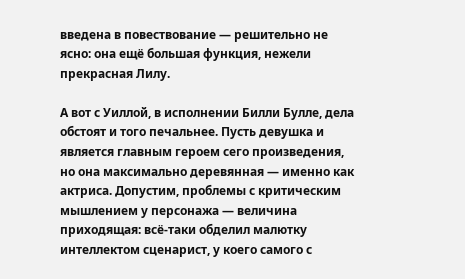введена в повествование — решительно не ясно: она ещё большая функция, нежели прекрасная Лилу.

А вот с Уиллой, в исполнении Билли Булле, дела обстоят и того печальнее. Пусть девушка и является главным героем сего произведения, но она максимально деревянная — именно как актриса. Допустим, проблемы с критическим мышлением у персонажа — величина приходящая: всё-таки обделил малютку интеллектом сценарист, у коего самого с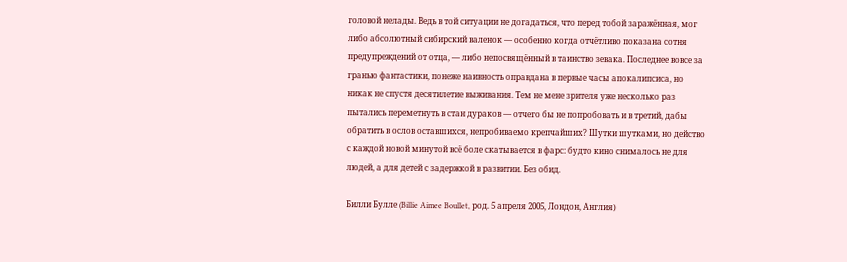головой нелады. Ведь в той ситуации не догадаться, что перед тобой заражённая, мог либо абсолютный сибирский валенок — особенно когда отчётливо показана сотня предупреждений от отца, — либо непосвящённый в таинство зевака. Последнее вовсе за гранью фантастики, понеже наивность оправдана в первые часы апокалипсиса, но никак не спустя десятилетие выживания. Тем не мене зрителя уже несколько раз пытались переметнуть в стан дураков — отчего бы не попробовать и в третий, дабы обратить в ослов оставшихся, непробиваемо крепчайших? Шутки шутками, но действо с каждой новой минутой всё боле скатывается в фарс: будто кино снималось не для людей, а для детей с задержкой в развитии. Без обид.

Билли Булле (Billie Aimee Boullet, род. 5 апреля 2005, Лондон, Англия)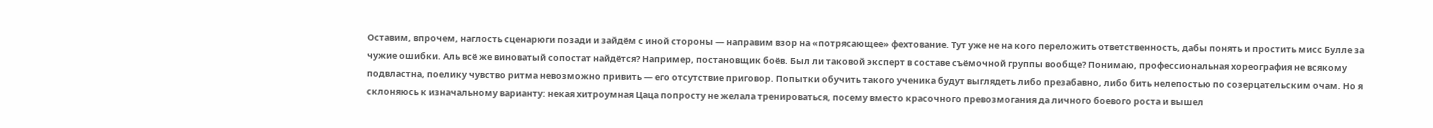Оставим, впрочем, наглость сценарюги позади и зайдём с иной стороны — направим взор на «потрясающее» фехтование. Тут уже не на кого переложить ответственность, дабы понять и простить мисс Булле за чужие ошибки. Аль всё же виноватый сопостат найдётся? Например, постановщик боёв. Был ли таковой эксперт в составе съёмочной группы вообще? Понимаю, профессиональная хореография не всякому подвластна, поелику чувство ритма невозможно привить — его отсутствие приговор. Попытки обучить такого ученика будут выглядеть либо презабавно, либо бить нелепостью по созерцательским очам. Но я склоняюсь к изначальному варианту: некая хитроумная Цаца попросту не желала тренироваться, посему вместо красочного превозмогания да личного боевого роста и вышел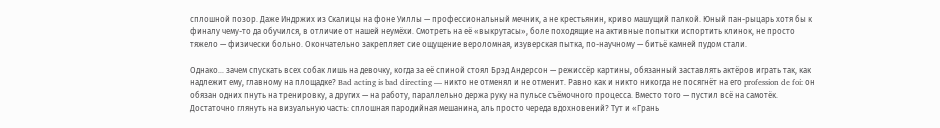сплошной позор. Даже Индржих из Скалицы на фоне Уиллы — профессиональный мечник, а не крестьянин, криво машущий палкой. Юный пан-рыцарь хотя бы к финалу чему-то да обучился, в отличие от нашей неумёхи. Смотреть на её «выкрутасы», боле походящие на активные попытки испортить клинок, не просто тяжело — физически больно. Окончательно закрепляет сие ощущение вероломная, изуверская пытка, по-научному — битьё камней пудом стали.

Однако… зачем спускать всех собак лишь на девочку, когда за её спиной стоял Брэд Андерсон — режиссёр картины, обязанный заставлять актёров играть так, как надлежит ему, главному на площадке? Bad acting is bad directing — никто не отменял и не отменит. Равно как и никто никогда не посягнёт на его profession de foi: он обязан одних пнуть на тренировку, а других — на работу, параллельно держа руку на пульсе съёмочного процесса. Вместо того — пустил всё на самотёк. Достаточно глянуть на визуальную часть: сплошная пародийная мешанина, аль просто череда вдохновений? Тут и «Грань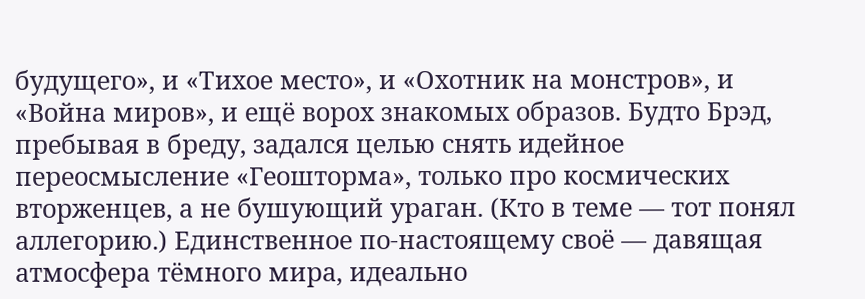будущего», и «Тихое место», и «Охотник на монстров», и «Война миров», и ещё ворох знакомых образов. Будто Брэд, пребывая в бреду, задался целью снять идейное переосмысление «Геошторма», только про космических вторженцев, а не бушующий ураган. (Кто в теме — тот понял аллегорию.) Единственное по-настоящему своё — давящая атмосфера тёмного мира, идеально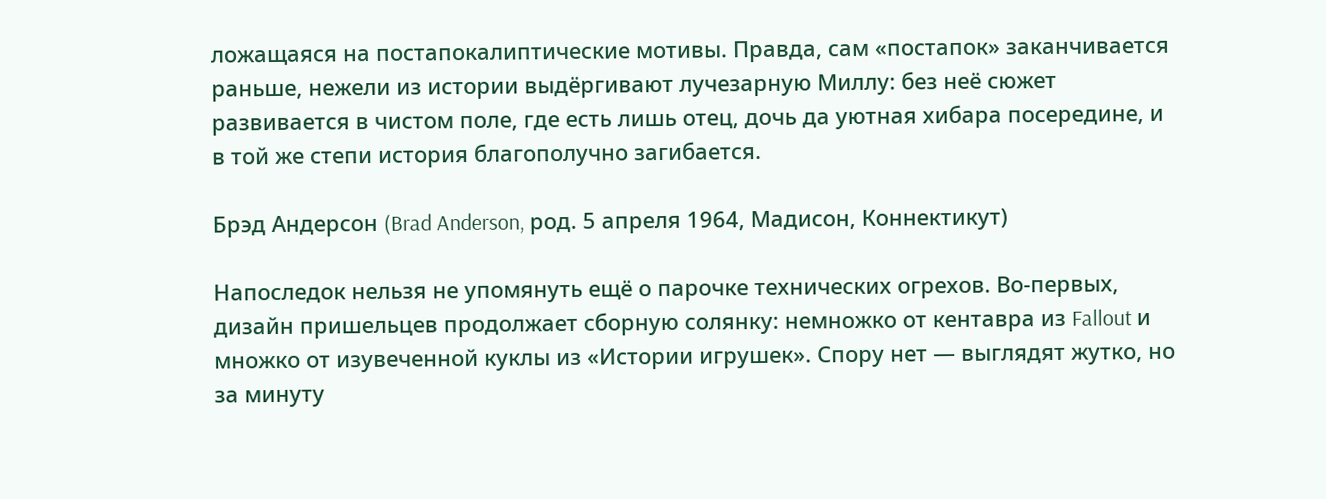ложащаяся на постапокалиптические мотивы. Правда, сам «постапок» заканчивается раньше, нежели из истории выдёргивают лучезарную Миллу: без неё сюжет развивается в чистом поле, где есть лишь отец, дочь да уютная хибара посередине, и в той же степи история благополучно загибается.

Брэд Андерсон (Brad Anderson, род. 5 апреля 1964, Мадисон, Коннектикут)

Напоследок нельзя не упомянуть ещё о парочке технических огрехов. Во-первых, дизайн пришельцев продолжает сборную солянку: немножко от кентавра из Fallout и множко от изувеченной куклы из «Истории игрушек». Спору нет — выглядят жутко, но за минуту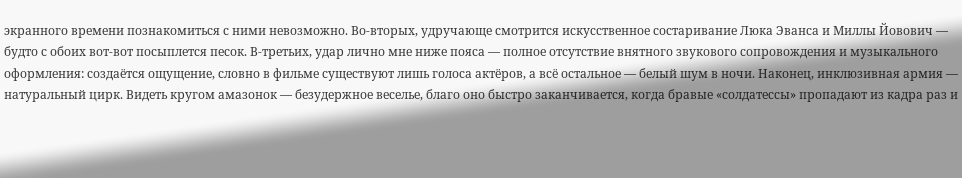экранного времени познакомиться с ними невозможно. Во-вторых, удручающе смотрится искусственное состаривание Люка Эванса и Миллы Йовович — будто с обоих вот-вот посыплется песок. В-третьих, удар лично мне ниже пояса — полное отсутствие внятного звукового сопровождения и музыкального оформления: создаётся ощущение, словно в фильме существуют лишь голоса актёров, а всё остальное — белый шум в ночи. Наконец, инклюзивная армия — натуральный цирк. Видеть кругом амазонок — безудержное веселье, благо оно быстро заканчивается, когда бравые «солдатессы» пропадают из кадра раз и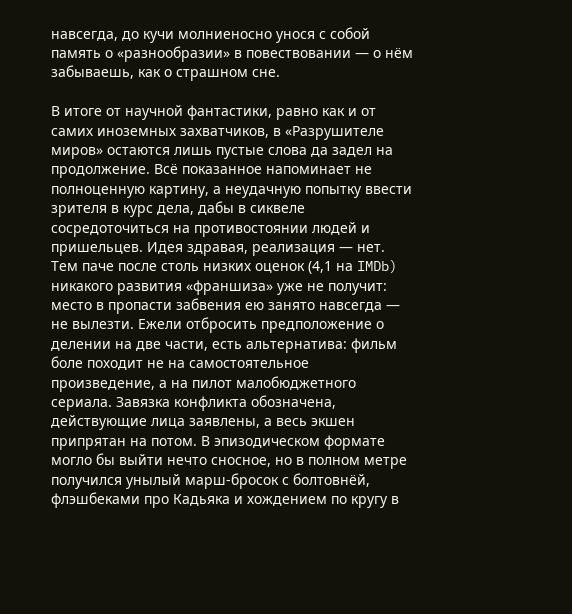навсегда, до кучи молниеносно унося с собой память о «разнообразии» в повествовании — о нём забываешь, как о страшном сне.

В итоге от научной фантастики, равно как и от самих иноземных захватчиков, в «Разрушителе миров» остаются лишь пустые слова да задел на продолжение. Всё показанное напоминает не полноценную картину, а неудачную попытку ввести зрителя в курс дела, дабы в сиквеле сосредоточиться на противостоянии людей и пришельцев. Идея здравая, реализация — нет. Тем паче после столь низких оценок (4,1 на IMDb) никакого развития «франшиза» уже не получит: место в пропасти забвения ею занято навсегда — не вылезти. Ежели отбросить предположение о делении на две части, есть альтернатива: фильм боле походит не на самостоятельное произведение, а на пилот малобюджетного сериала. Завязка конфликта обозначена, действующие лица заявлены, а весь экшен припрятан на потом. В эпизодическом формате могло бы выйти нечто сносное, но в полном метре получился унылый марш-бросок с болтовнёй, флэшбеками про Кадьяка и хождением по кругу в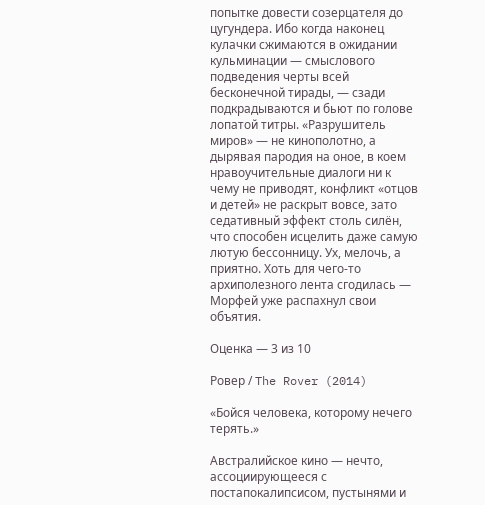попытке довести созерцателя до цугундера. Ибо когда наконец кулачки сжимаются в ожидании кульминации — смыслового подведения черты всей бесконечной тирады, — сзади подкрадываются и бьют по голове лопатой титры. «Разрушитель миров» — не кинополотно, а дырявая пародия на оное, в коем нравоучительные диалоги ни к чему не приводят, конфликт «отцов и детей» не раскрыт вовсе, зато седативный эффект столь силён, что способен исцелить даже самую лютую бессонницу. Ух, мелочь, а приятно. Хоть для чего-то архиполезного лента сгодилась — Морфей уже распахнул свои объятия.

Оценка — 3 из 10

Ровер / The Rover (2014)

«Бойся человека, которому нечего терять.»

Австралийское кино — нечто, ассоциирующееся с постапокалипсисом, пустынями и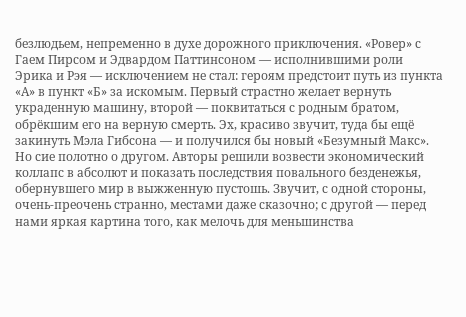безлюдьем, непременно в духе дорожного приключения. «Ровер» с Гаем Пирсом и Эдвардом Паттинсоном — исполнившими роли Эрика и Рэя — исключением не стал: героям предстоит путь из пункта «А» в пункт «Б» за искомым. Первый страстно желает вернуть украденную машину, второй — поквитаться с родным братом, обрёкшим его на верную смерть. Эх, красиво звучит, туда бы ещё закинуть Мэла Гибсона — и получился бы новый «Безумный Макс». Но сие полотно о другом. Авторы решили возвести экономический коллапс в абсолют и показать последствия повального безденежья, обернувшего мир в выжженную пустошь. Звучит, с одной стороны, очень-преочень странно, местами даже сказочно; с другой — перед нами яркая картина того, как мелочь для меньшинства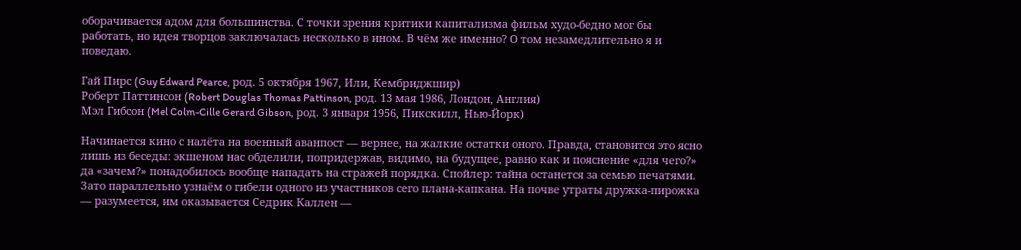оборачивается адом для большинства. С точки зрения критики капитализма фильм худо-бедно мог бы работать, но идея творцов заключалась несколько в ином. В чём же именно? О том незамедлительно я и поведаю.

Гай Пирс (Guy Edward Pearce, род. 5 октября 1967, Или, Кембриджшир)
Роберт Паттинсон (Robert Douglas Thomas Pattinson, род. 13 мая 1986, Лондон, Англия)
Мэл Гибсон (Mel Colm-Cille Gerard Gibson, род. 3 января 1956, Пикскилл, Нью-Йорк)

Начинается кино с налёта на военный аванпост — вернее, на жалкие остатки оного. Правда, становится это ясно лишь из беседы: экшеном нас обделили, попридержав, видимо, на будущее, равно как и пояснение «для чего?» да «зачем?» понадобилось вообще нападать на стражей порядка. Спойлер: тайна останется за семью печатями. Зато параллельно узнаём о гибели одного из участников сего плана-капкана. На почве утраты дружка-пирожка — разумеется, им оказывается Седрик Каллен —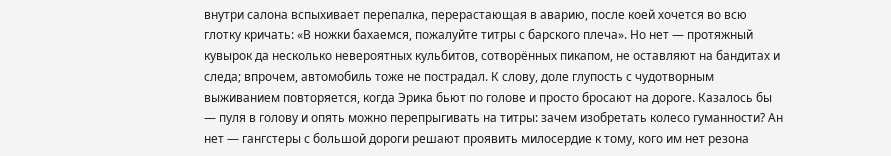внутри салона вспыхивает перепалка, перерастающая в аварию, после коей хочется во всю глотку кричать: «В ножки бахаемся, пожалуйте титры с барского плеча». Но нет — протяжный кувырок да несколько невероятных кульбитов, сотворённых пикапом, не оставляют на бандитах и следа; впрочем, автомобиль тоже не пострадал. К слову, доле глупость с чудотворным выживанием повторяется, когда Эрика бьют по голове и просто бросают на дороге. Казалось бы — пуля в голову и опять можно перепрыгивать на титры: зачем изобретать колесо гуманности? Ан нет — гангстеры с большой дороги решают проявить милосердие к тому, кого им нет резона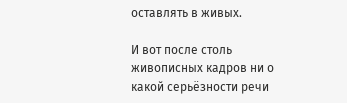оставлять в живых.

И вот после столь живописных кадров ни о какой серьёзности речи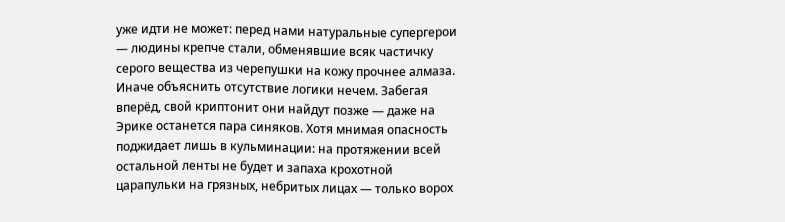уже идти не может: перед нами натуральные супергерои — людины крепче стали, обменявшие всяк частичку серого вещества из черепушки на кожу прочнее алмаза. Иначе объяснить отсутствие логики нечем. Забегая вперёд, свой криптонит они найдут позже — даже на Эрике останется пара синяков. Хотя мнимая опасность поджидает лишь в кульминации: на протяжении всей остальной ленты не будет и запаха крохотной царапульки на грязных, небритых лицах — только ворох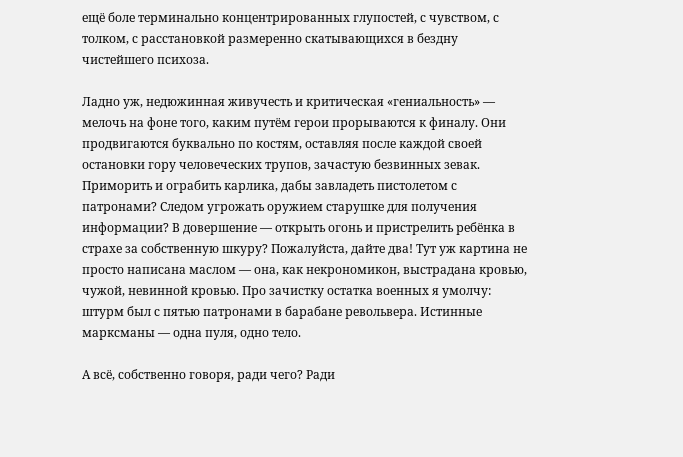ещё боле терминально концентрированных глупостей, с чувством, с толком, с расстановкой размеренно скатывающихся в бездну чистейшего психоза.

Ладно уж, недюжинная живучесть и критическая «гениальность» — мелочь на фоне того, каким путём герои прорываются к финалу. Они продвигаются буквально по костям, оставляя после каждой своей остановки гору человеческих трупов, зачастую безвинных зевак. Приморить и ограбить карлика, дабы завладеть пистолетом с патронами? Следом угрожать оружием старушке для получения информации? В довершение — открыть огонь и пристрелить ребёнка в страхе за собственную шкуру? Пожалуйста, дайте два! Тут уж картина не просто написана маслом — она, как некрономикон, выстрадана кровью, чужой, невинной кровью. Про зачистку остатка военных я умолчу: штурм был с пятью патронами в барабане револьвера. Истинные марксманы — одна пуля, одно тело.

А всё, собственно говоря, ради чего? Ради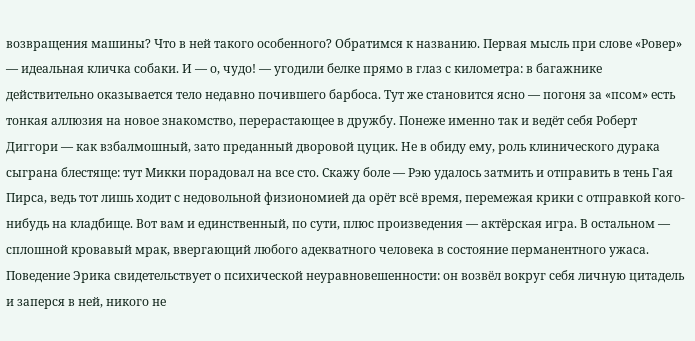возвращения машины? Что в ней такого особенного? Обратимся к названию. Первая мысль при слове «Ровер» — идеальная кличка собаки. И — о, чудо! — угодили белке прямо в глаз с километра: в багажнике действительно оказывается тело недавно почившего барбоса. Тут же становится ясно — погоня за «псом» есть тонкая аллюзия на новое знакомство, перерастающее в дружбу. Понеже именно так и ведёт себя Роберт Диггори — как взбалмошный, зато преданный дворовой цуцик. Не в обиду ему, роль клинического дурака сыграна блестяще: тут Микки порадовал на все сто. Скажу боле — Рэю удалось затмить и отправить в тень Гая Пирса, ведь тот лишь ходит с недовольной физиономией да орёт всё время, перемежая крики с отправкой кого-нибудь на кладбище. Вот вам и единственный, по сути, плюс произведения — актёрская игра. В остальном — сплошной кровавый мрак, ввергающий любого адекватного человека в состояние перманентного ужаса. Поведение Эрика свидетельствует о психической неуравновешенности: он возвёл вокруг себя личную цитадель и заперся в ней, никого не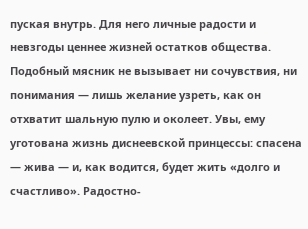пуская внутрь. Для него личные радости и невзгоды ценнее жизней остатков общества. Подобный мясник не вызывает ни сочувствия, ни понимания — лишь желание узреть, как он отхватит шальную пулю и околеет. Увы, ему уготована жизнь диснеевской принцессы: спасена — жива — и, как водится, будет жить «долго и счастливо». Радостно-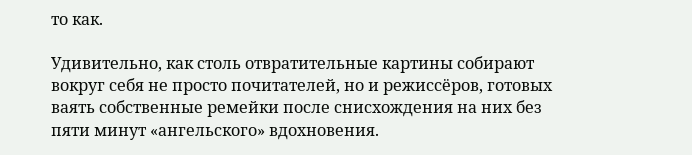то как.

Удивительно, как столь отвратительные картины собирают вокруг себя не просто почитателей, но и режиссёров, готовых ваять собственные ремейки после снисхождения на них без пяти минут «ангельского» вдохновения.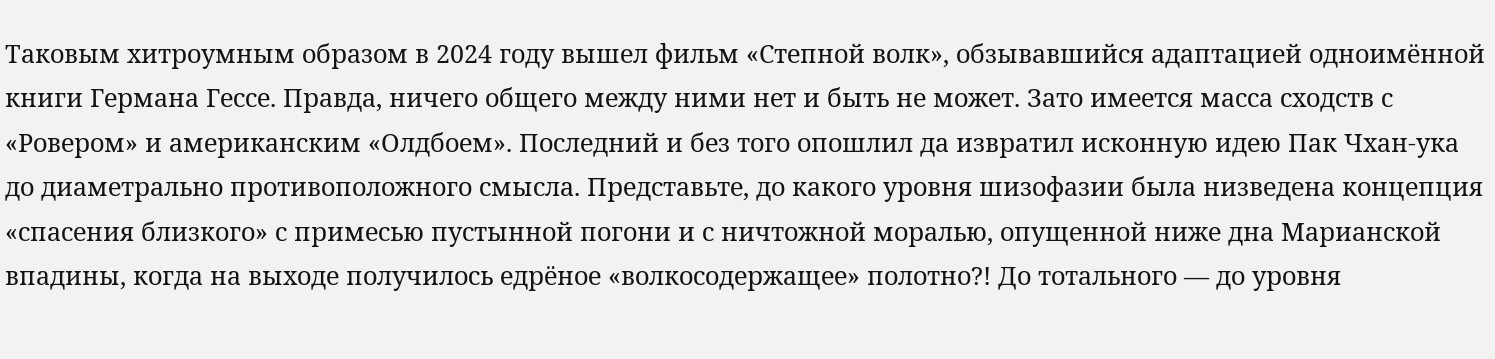Таковым хитроумным образом в 2024 году вышел фильм «Степной волк», обзывавшийся адаптацией одноимённой книги Германа Гессе. Правда, ничего общего между ними нет и быть не может. Зато имеется масса сходств с «Ровером» и американским «Олдбоем». Последний и без того опошлил да извратил исконную идею Пак Чхан-ука до диаметрально противоположного смысла. Представьте, до какого уровня шизофазии была низведена концепция «спасения близкого» с примесью пустынной погони и с ничтожной моралью, опущенной ниже дна Марианской впадины, когда на выходе получилось едрёное «волкосодержащее» полотно?! До тотального — до уровня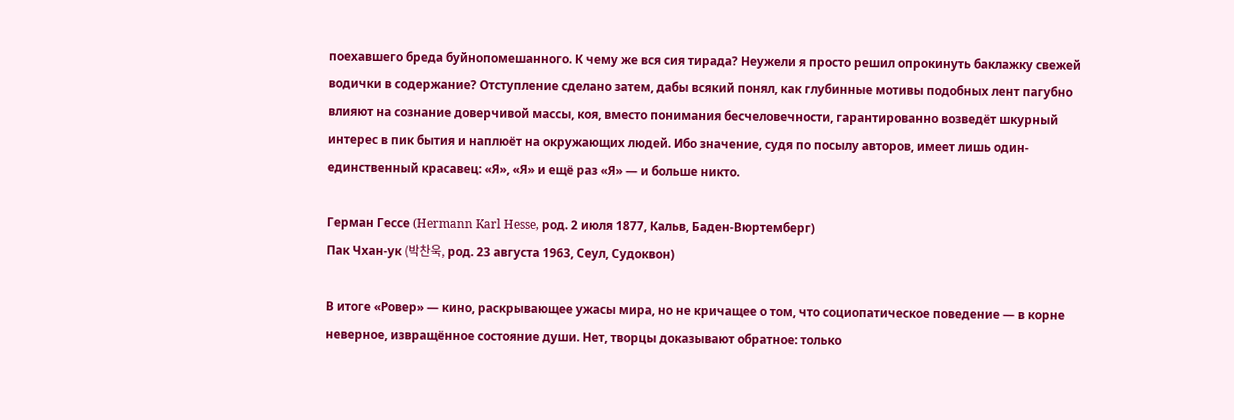поехавшего бреда буйнопомешанного. К чему же вся сия тирада? Неужели я просто решил опрокинуть баклажку свежей водички в содержание? Отступление сделано затем, дабы всякий понял, как глубинные мотивы подобных лент пагубно влияют на сознание доверчивой массы, коя, вместо понимания бесчеловечности, гарантированно возведёт шкурный интерес в пик бытия и наплюёт на окружающих людей. Ибо значение, судя по посылу авторов, имеет лишь один-единственный красавец: «Я», «Я» и ещё раз «Я» — и больше никто.

Герман Гессе (Hermann Karl Hesse, род. 2 июля 1877, Кальв, Баден-Вюртемберг)
Пак Чхан-ук (박찬욱, род. 23 августа 1963, Сеул, Судоквон)

В итоге «Ровер» — кино, раскрывающее ужасы мира, но не кричащее о том, что социопатическое поведение — в корне неверное, извращённое состояние души. Нет, творцы доказывают обратное: только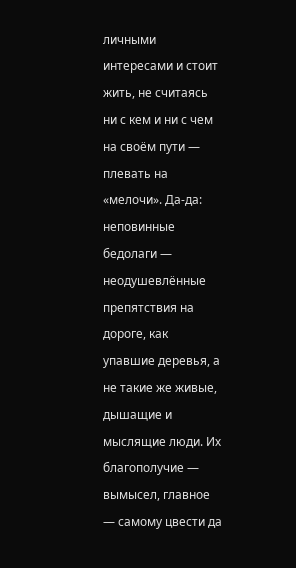личными интересами и стоит жить, не считаясь ни с кем и ни с чем на своём пути — плевать на «мелочи». Да-да: неповинные бедолаги — неодушевлённые препятствия на дороге, как упавшие деревья, а не такие же живые, дышащие и мыслящие люди. Их благополучие — вымысел, главное — самому цвести да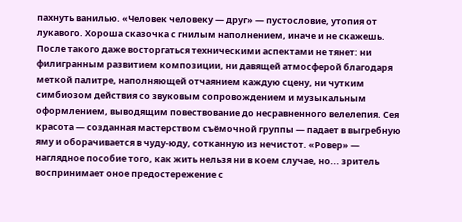пахнуть ванилью. «Человек человеку — друг» — пустословие, утопия от лукавого. Хороша сказочка с гнилым наполнением, иначе и не скажешь. После такого даже восторгаться техническими аспектами не тянет: ни филигранным развитием композиции, ни давящей атмосферой благодаря меткой палитре, наполняющей отчаянием каждую сцену, ни чутким симбиозом действия со звуковым сопровождением и музыкальным оформлением, выводящим повествование до несравненного велелепия. Сея красота — созданная мастерством съёмочной группы — падает в выгребную яму и оборачивается в чуду-юду, сотканную из нечистот. «Ровер» — наглядное пособие того, как жить нельзя ни в коем случае, но... зритель воспринимает оное предостережение с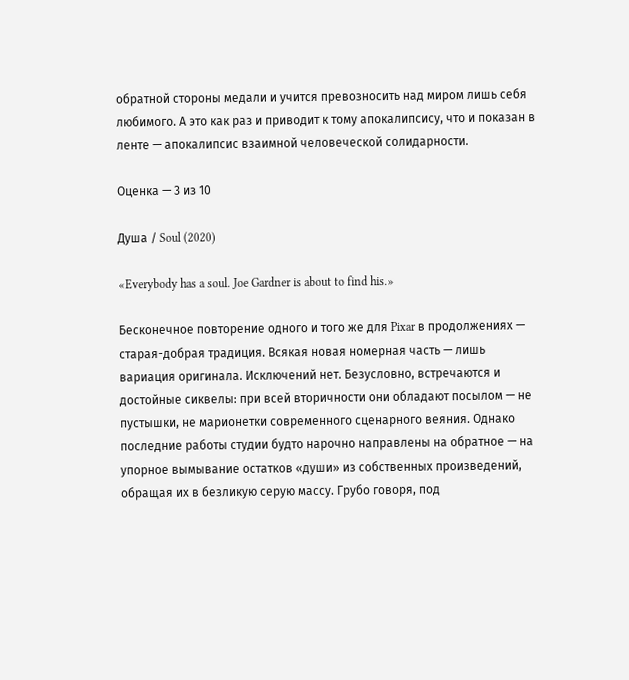обратной стороны медали и учится превозносить над миром лишь себя любимого. А это как раз и приводит к тому апокалипсису, что и показан в ленте — апокалипсис взаимной человеческой солидарности.

Оценка — 3 из 10

Душа / Soul (2020)

«Everybody has a soul. Joe Gardner is about to find his.»

Бесконечное повторение одного и того же для Pixar в продолжениях — старая-добрая традиция. Всякая новая номерная часть — лишь вариация оригинала. Исключений нет. Безусловно, встречаются и достойные сиквелы: при всей вторичности они обладают посылом — не пустышки, не марионетки современного сценарного веяния. Однако последние работы студии будто нарочно направлены на обратное — на упорное вымывание остатков «души» из собственных произведений, обращая их в безликую серую массу. Грубо говоря, под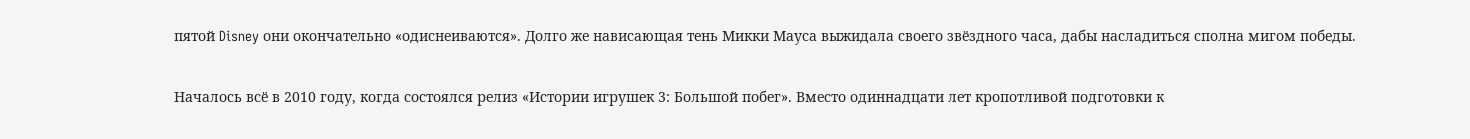пятой Disney они окончательно «одиснеиваются». Долго же нависающая тень Микки Мауса выжидала своего звёздного часа, дабы насладиться сполна мигом победы.

Началось всё в 2010 году, когда состоялся релиз «Истории игрушек 3: Большой побег». Вместо одиннадцати лет кропотливой подготовки к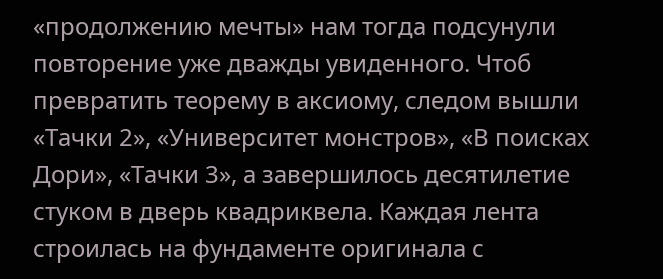«продолжению мечты» нам тогда подсунули повторение уже дважды увиденного. Чтоб превратить теорему в аксиому, следом вышли «Тачки 2», «Университет монстров», «В поисках Дори», «Тачки 3», а завершилось десятилетие стуком в дверь квадриквела. Каждая лента строилась на фундаменте оригинала с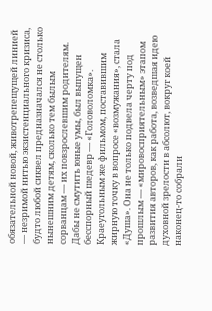обязательной новой, животрепещущей линией — незримой нитью экзистенциального кризиса, будто любой сиквел предназначался не столько нынешним детям, сколько тем былым сорванцам — их повзрослевшим родителям. Дабы не смутить юные умы, был выпущен бесспорный шедевр — «Головоломка». Краеугольным же фильмом, поставившим жирную точку в вопросе «возмужания», стала «Душа». Она не только подвела черту под прошлым — «мировосприятельным» этапом развития авторов, как работа, возведшая идею духовной зрелости в абсолют, вокруг коей наконец-то собрали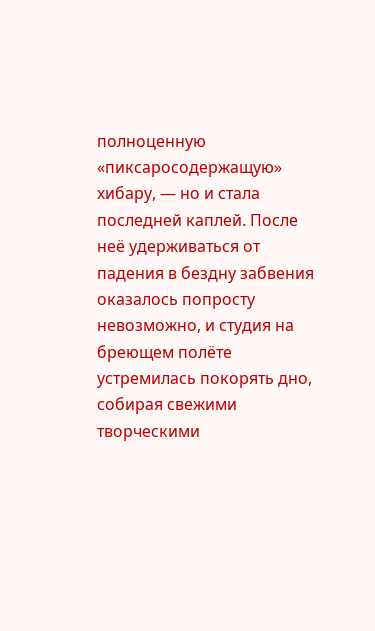полноценную «пиксаросодержащую» хибару, — но и стала последней каплей. После неё удерживаться от падения в бездну забвения оказалось попросту невозможно, и студия на бреющем полёте устремилась покорять дно, собирая свежими творческими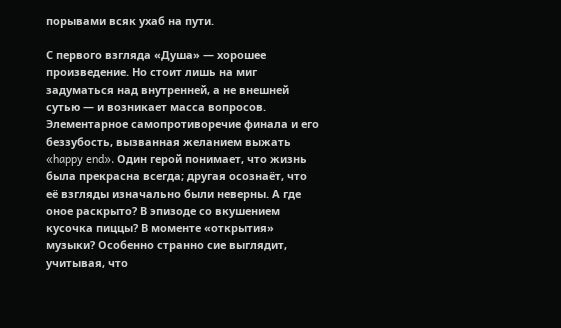порывами всяк ухаб на пути.

С первого взгляда «Душа» — хорошее произведение. Но стоит лишь на миг задуматься над внутренней, а не внешней сутью — и возникает масса вопросов. Элементарное самопротиворечие финала и его беззубость, вызванная желанием выжать «happy end». Один герой понимает, что жизнь была прекрасна всегда; другая осознаёт, что её взгляды изначально были неверны. А где оное раскрыто? В эпизоде со вкушением кусочка пиццы? В моменте «открытия» музыки? Особенно странно сие выглядит, учитывая, что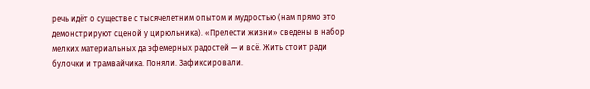речь идёт о существе с тысячелетним опытом и мудростью (нам прямо это демонстрируют сценой у цирюльника). «Прелести жизни» сведены в набор мелких материальных да эфемерных радостей — и всё. Жить стоит ради булочки и трамвайчика. Поняли. Зафиксировали.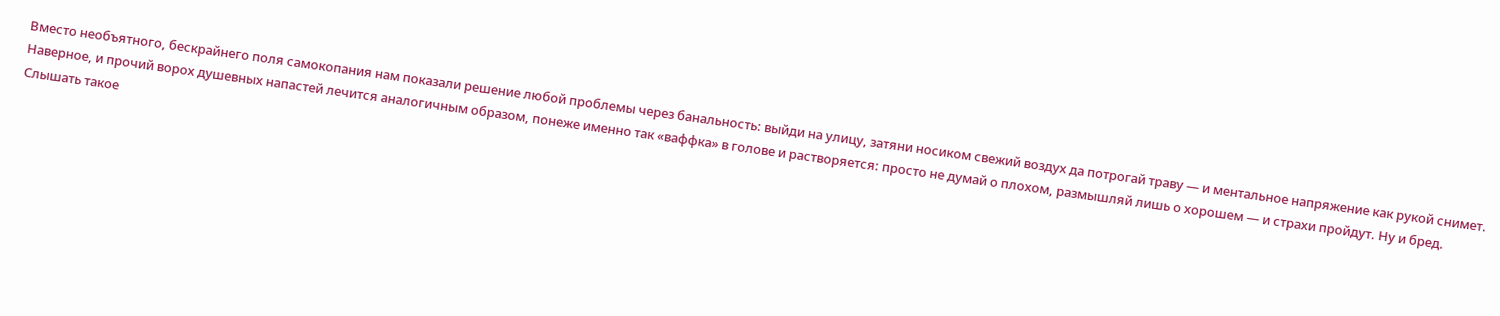Вместо необъятного, бескрайнего поля самокопания нам показали решение любой проблемы через банальность: выйди на улицу, затяни носиком свежий воздух да потрогай траву — и ментальное напряжение как рукой снимет. Наверное, и прочий ворох душевных напастей лечится аналогичным образом, понеже именно так «ваффка» в голове и растворяется: просто не думай о плохом, размышляй лишь о хорошем — и страхи пройдут. Ну и бред. Слышать такое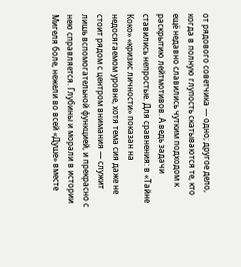от рядового советчика — одно; другое дело, когда в полную глупость скатываются те, кто ещё недавно славились чутким подходом к раскрытию лейтмотивов. А ведь задачи ставились непростые. Для сравнения: в «Тайне Коко» «кризис личности» показан на недосягаемом уровне, хотя тема сия даже не стоит рядом с центром внимания — служит лишь вспомогательной функцией, и прекрасно с нею справляется. Глубины и морали в истории Мигеля боле, нежели во всей «Душе» вместе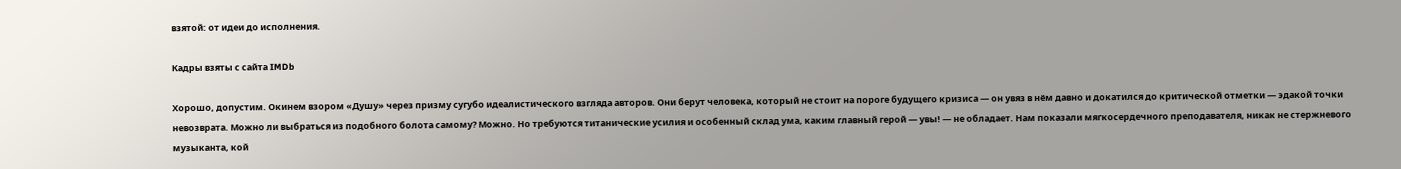взятой: от идеи до исполнения.

Кадры взяты с сайта IMDb

Хорошо, допустим. Окинем взором «Душу» через призму сугубо идеалистического взгляда авторов. Они берут человека, который не стоит на пороге будущего кризиса — он увяз в нём давно и докатился до критической отметки — эдакой точки невозврата. Можно ли выбраться из подобного болота самому? Можно. Но требуются титанические усилия и особенный склад ума, каким главный герой — увы! — не обладает. Нам показали мягкосердечного преподавателя, никак не стержневого музыканта, кой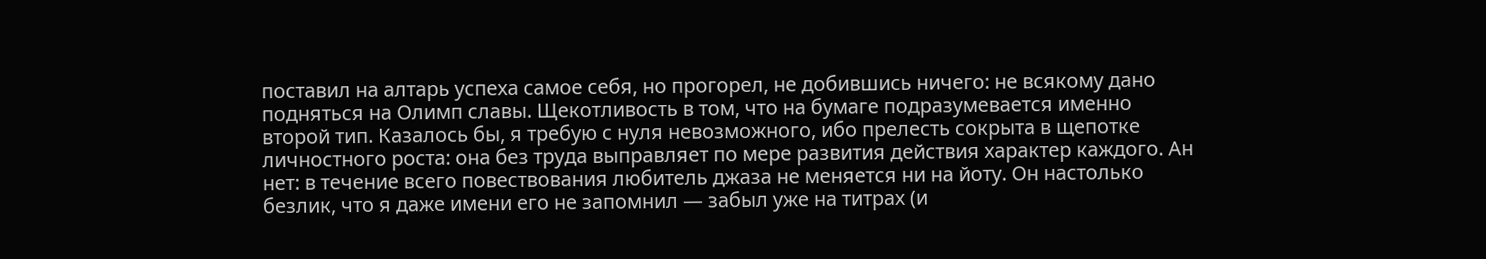поставил на алтарь успеха самое себя, но прогорел, не добившись ничего: не всякому дано подняться на Олимп славы. Щекотливость в том, что на бумаге подразумевается именно второй тип. Казалось бы, я требую с нуля невозможного, ибо прелесть сокрыта в щепотке личностного роста: она без труда выправляет по мере развития действия характер каждого. Ан нет: в течение всего повествования любитель джаза не меняется ни на йоту. Он настолько безлик, что я даже имени его не запомнил — забыл уже на титрах (и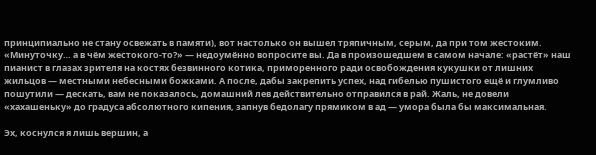принципиально не стану освежать в памяти), вот настолько он вышел тряпичным, серым, да при том жестоким. «Минуточку… а в чём жестокого-то?» — недоумённо вопросите вы. Да в произошедшем в самом начале: «растёт» наш пианист в глазах зрителя на костях безвинного котика, приморенного ради освобождения кукушки от лишних жильцов — местными небесными божками. А после, дабы закрепить успех, над гибелью пушистого ещё и глумливо пошутили — дескать, вам не показалось, домашний лев действительно отправился в рай. Жаль, не довели «хахашеньку» до градуса абсолютного кипения, запнув бедолагу прямиком в ад — умора была бы максимальная.

Эх, коснулся я лишь вершин, а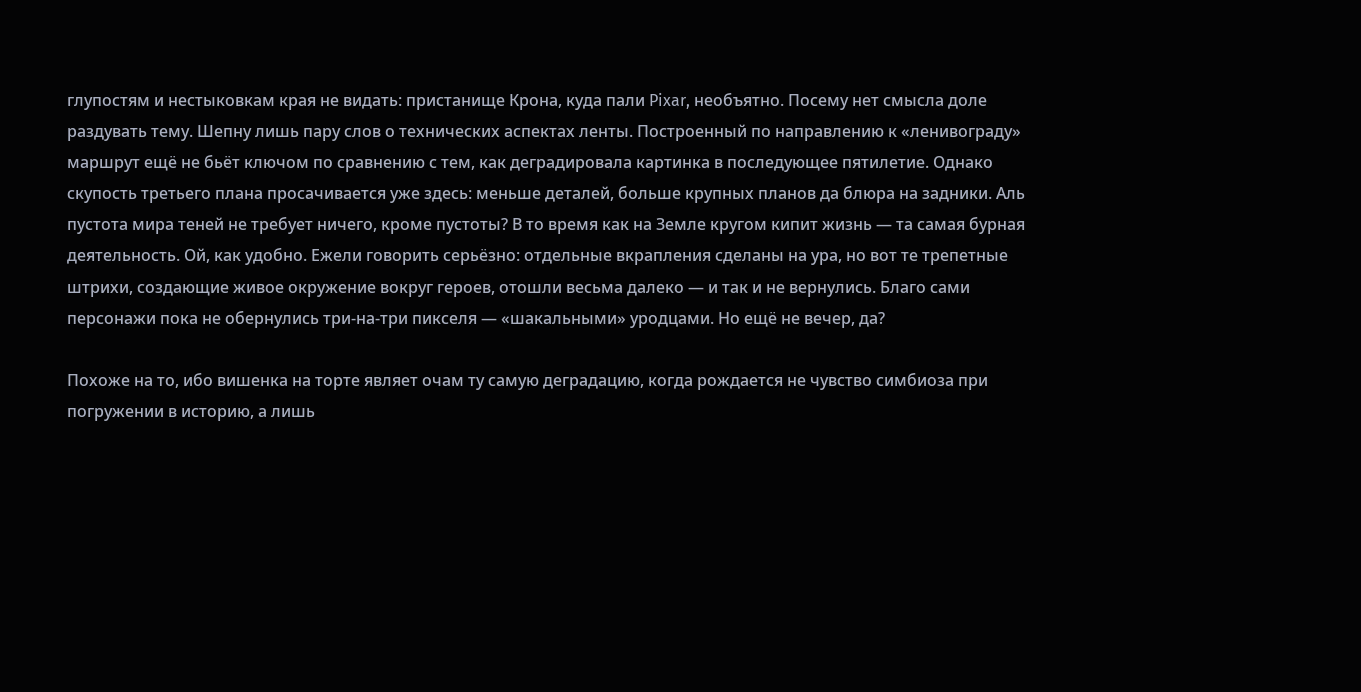глупостям и нестыковкам края не видать: пристанище Крона, куда пали Pixar, необъятно. Посему нет смысла доле раздувать тему. Шепну лишь пару слов о технических аспектах ленты. Построенный по направлению к «ленивограду» маршрут ещё не бьёт ключом по сравнению с тем, как деградировала картинка в последующее пятилетие. Однако скупость третьего плана просачивается уже здесь: меньше деталей, больше крупных планов да блюра на задники. Аль пустота мира теней не требует ничего, кроме пустоты? В то время как на Земле кругом кипит жизнь — та самая бурная деятельность. Ой, как удобно. Ежели говорить серьёзно: отдельные вкрапления сделаны на ура, но вот те трепетные штрихи, создающие живое окружение вокруг героев, отошли весьма далеко — и так и не вернулись. Благо сами персонажи пока не обернулись три-на-три пикселя — «шакальными» уродцами. Но ещё не вечер, да?

Похоже на то, ибо вишенка на торте являет очам ту самую деградацию, когда рождается не чувство симбиоза при погружении в историю, а лишь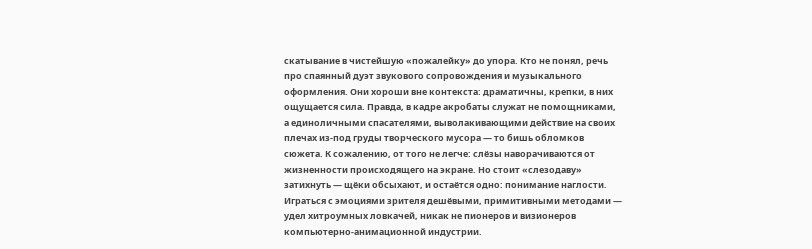скатывание в чистейшую «пожалейку» до упора. Кто не понял, речь про спаянный дуэт звукового сопровождения и музыкального оформления. Они хороши вне контекста: драматичны, крепки, в них ощущается сила. Правда, в кадре акробаты служат не помощниками, а единоличными спасателями, выволакивающими действие на своих плечах из-под груды творческого мусора — то бишь обломков сюжета. К сожалению, от того не легче: слёзы наворачиваются от жизненности происходящего на экране. Но стоит «слезодаву» затихнуть — щёки обсыхают, и остаётся одно: понимание наглости. Играться с эмоциями зрителя дешёвыми, примитивными методами — удел хитроумных ловкачей, никак не пионеров и визионеров компьютерно-анимационной индустрии.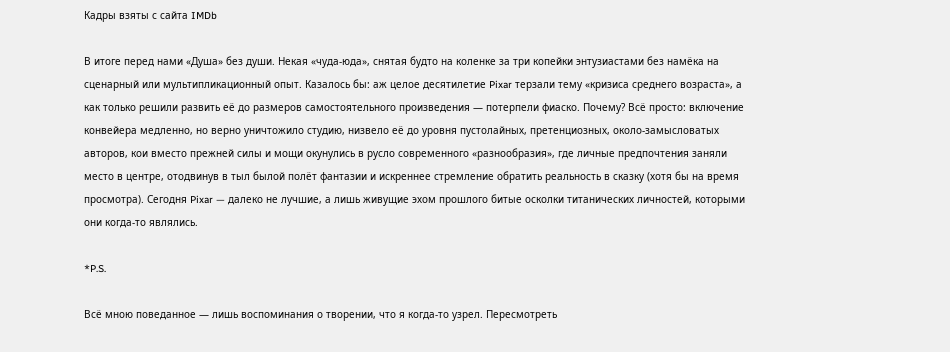Кадры взяты с сайта IMDb

В итоге перед нами «Душа» без души. Некая «чуда-юда», снятая будто на коленке за три копейки энтузиастами без намёка на сценарный или мультипликационный опыт. Казалось бы: аж целое десятилетие Pixar терзали тему «кризиса среднего возраста», а как только решили развить её до размеров самостоятельного произведения — потерпели фиаско. Почему? Всё просто: включение конвейера медленно, но верно уничтожило студию, низвело её до уровня пустолайных, претенциозных, около-замысловатых авторов, кои вместо прежней силы и мощи окунулись в русло современного «разнообразия», где личные предпочтения заняли место в центре, отодвинув в тыл былой полёт фантазии и искреннее стремление обратить реальность в сказку (хотя бы на время просмотра). Сегодня Pixar — далеко не лучшие, а лишь живущие эхом прошлого битые осколки титанических личностей, которыми они когда-то являлись.

*P.S.

Всё мною поведанное — лишь воспоминания о творении, что я когда-то узрел. Пересмотреть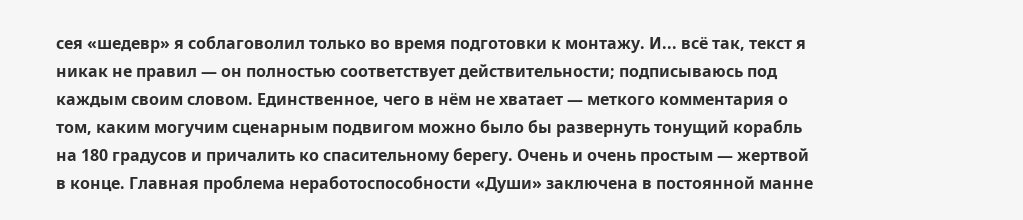сея «шедевр» я соблаговолил только во время подготовки к монтажу. И... всё так, текст я никак не правил — он полностью соответствует действительности; подписываюсь под каждым своим словом. Единственное, чего в нём не хватает — меткого комментария о том, каким могучим сценарным подвигом можно было бы развернуть тонущий корабль на 180 градусов и причалить ко спасительному берегу. Очень и очень простым — жертвой в конце. Главная проблема неработоспособности «Души» заключена в постоянной манне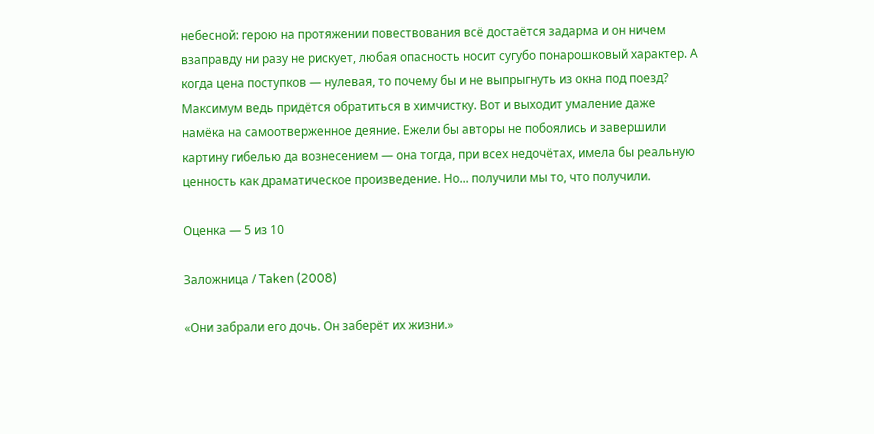небесной: герою на протяжении повествования всё достаётся задарма и он ничем взаправду ни разу не рискует, любая опасность носит сугубо понарошковый характер. А когда цена поступков — нулевая, то почему бы и не выпрыгнуть из окна под поезд? Максимум ведь придётся обратиться в химчистку. Вот и выходит умаление даже намёка на самоотверженное деяние. Ежели бы авторы не побоялись и завершили картину гибелью да вознесением — она тогда, при всех недочётах, имела бы реальную ценность как драматическое произведение. Но... получили мы то, что получили.

Оценка — 5 из 10

Заложница / Taken (2008)

«Они забрали его дочь. Он заберёт их жизни.»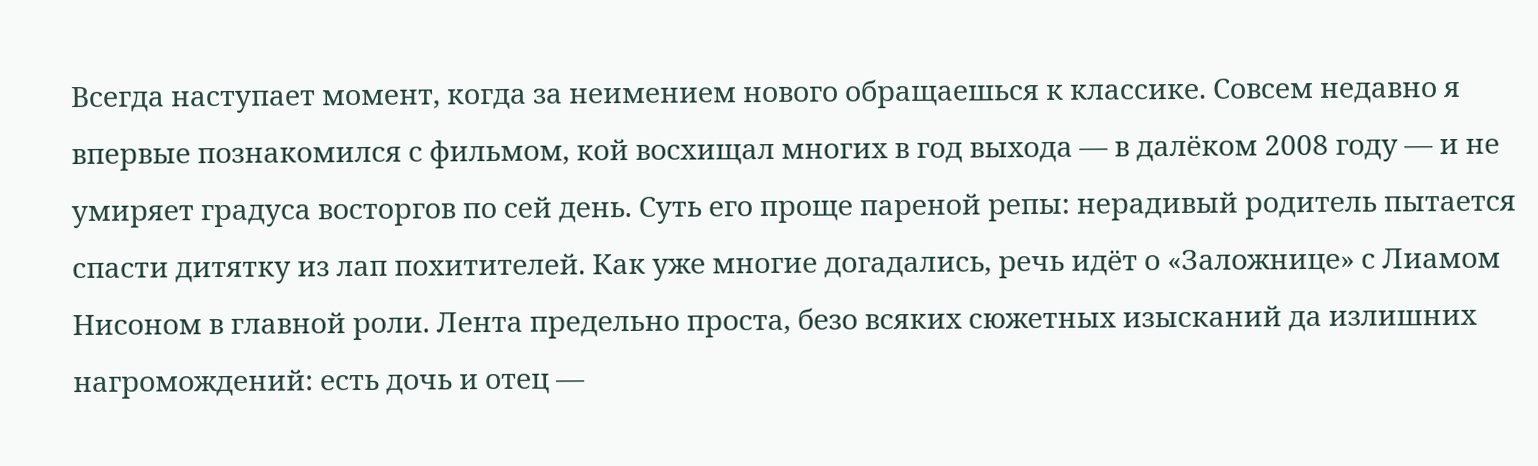Всегда наступает момент, когда за неимением нового обращаешься к классике. Совсем недавно я впервые познакомился с фильмом, кой восхищал многих в год выхода — в далёком 2008 году — и не умиряет градуса восторгов по сей день. Суть его проще пареной репы: нерадивый родитель пытается спасти дитятку из лап похитителей. Как уже многие догадались, речь идёт о «Заложнице» с Лиамом Нисоном в главной роли. Лента предельно проста, безо всяких сюжетных изысканий да излишних нагромождений: есть дочь и отец —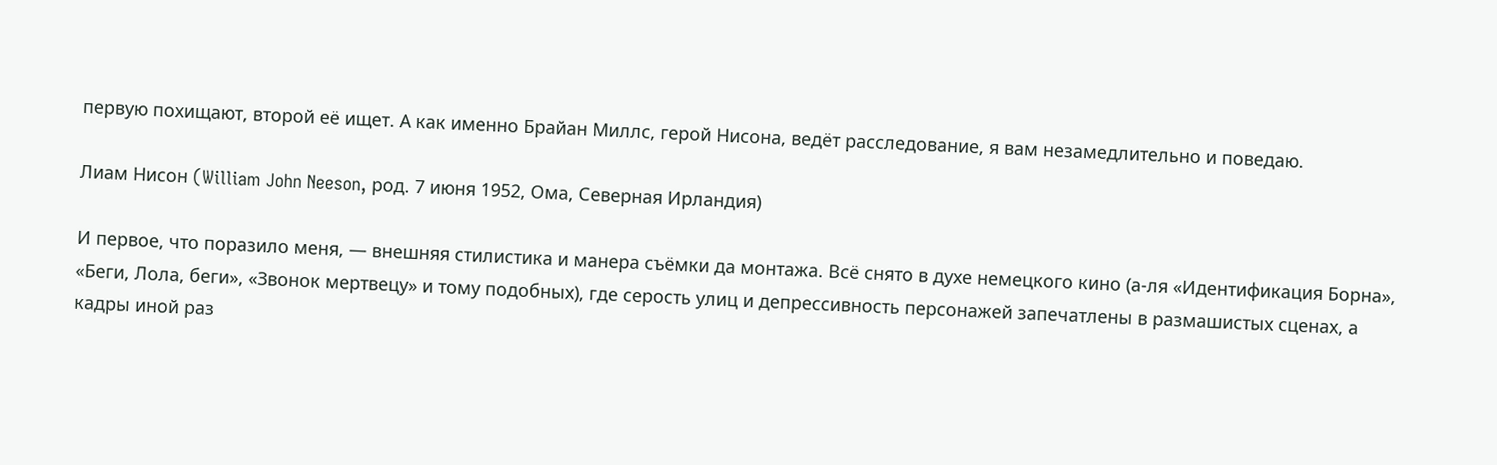первую похищают, второй её ищет. А как именно Брайан Миллс, герой Нисона, ведёт расследование, я вам незамедлительно и поведаю.

Лиам Нисон (William John Neeson, род. 7 июня 1952, Ома, Северная Ирландия)

И первое, что поразило меня, — внешняя стилистика и манера съёмки да монтажа. Всё снято в духе немецкого кино (а-ля «Идентификация Борна», «Беги, Лола, беги», «Звонок мертвецу» и тому подобных), где серость улиц и депрессивность персонажей запечатлены в размашистых сценах, а кадры иной раз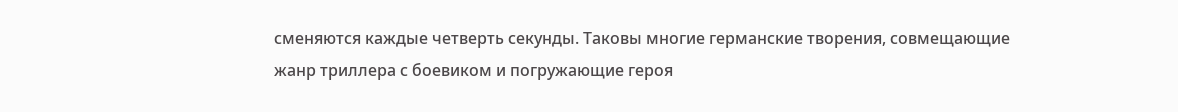сменяются каждые четверть секунды. Таковы многие германские творения, совмещающие жанр триллера с боевиком и погружающие героя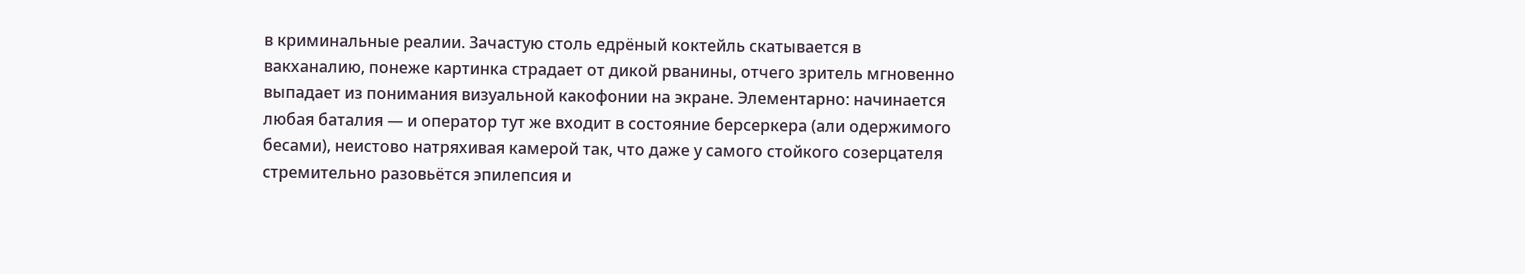в криминальные реалии. Зачастую столь едрёный коктейль скатывается в вакханалию, понеже картинка страдает от дикой рванины, отчего зритель мгновенно выпадает из понимания визуальной какофонии на экране. Элементарно: начинается любая баталия — и оператор тут же входит в состояние берсеркера (али одержимого бесами), неистово натряхивая камерой так, что даже у самого стойкого созерцателя стремительно разовьётся эпилепсия и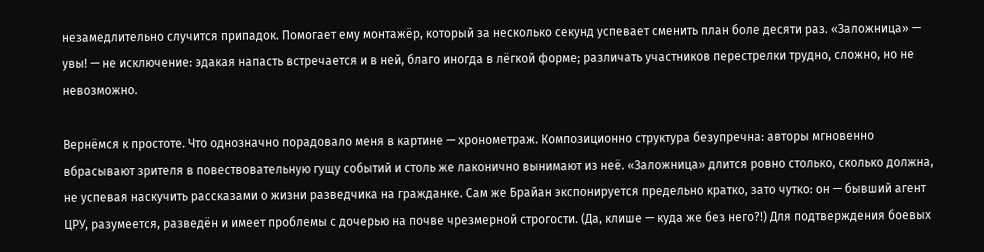незамедлительно случится припадок. Помогает ему монтажёр, который за несколько секунд успевает сменить план боле десяти раз. «Заложница» — увы! — не исключение: эдакая напасть встречается и в ней, благо иногда в лёгкой форме; различать участников перестрелки трудно, сложно, но не невозможно.

Вернёмся к простоте. Что однозначно порадовало меня в картине — хронометраж. Композиционно структура безупречна: авторы мгновенно вбрасывают зрителя в повествовательную гущу событий и столь же лаконично вынимают из неё. «Заложница» длится ровно столько, сколько должна, не успевая наскучить рассказами о жизни разведчика на гражданке. Сам же Брайан экспонируется предельно кратко, зато чутко: он — бывший агент ЦРУ, разумеется, разведён и имеет проблемы с дочерью на почве чрезмерной строгости. (Да, клише — куда же без него?!) Для подтверждения боевых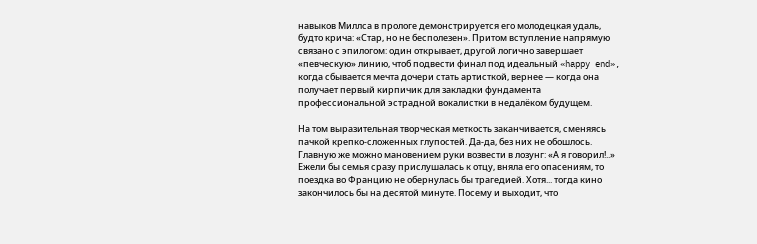навыков Миллса в прологе демонстрируется его молодецкая удаль, будто крича: «Стар, но не бесполезен». Притом вступление напрямую связано с эпилогом: один открывает, другой логично завершает «певческую» линию, чтоб подвести финал под идеальный «happy end», когда сбывается мечта дочери стать артисткой, вернее — когда она получает первый кирпичик для закладки фундамента профессиональной эстрадной вокалистки в недалёком будущем.

На том выразительная творческая меткость заканчивается, сменяясь пачкой крепко-сложенных глупостей. Да-да, без них не обошлось. Главную же можно мановением руки возвести в лозунг: «А я говорил!..» Ежели бы семья сразу прислушалась к отцу, вняла его опасениям, то поездка во Францию не обернулась бы трагедией. Хотя... тогда кино закончилось бы на десятой минуте. Посему и выходит, что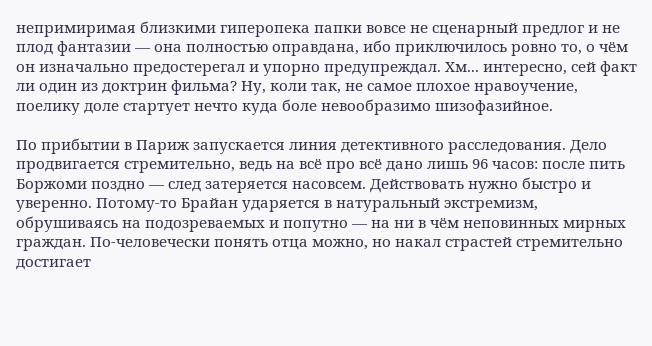непримиримая близкими гиперопека папки вовсе не сценарный предлог и не плод фантазии — она полностью оправдана, ибо приключилось ровно то, о чём он изначально предостерегал и упорно предупреждал. Хм... интересно, сей факт ли один из доктрин фильма? Ну, коли так, не самое плохое нравоучение, поелику доле стартует нечто куда боле невообразимо шизофазийное.

По прибытии в Париж запускается линия детективного расследования. Дело продвигается стремительно, ведь на всё про всё дано лишь 96 часов: после пить Боржоми поздно — след затеряется насовсем. Действовать нужно быстро и уверенно. Потому-то Брайан ударяется в натуральный экстремизм, обрушиваясь на подозреваемых и попутно — на ни в чём неповинных мирных граждан. По-человечески понять отца можно, но накал страстей стремительно достигает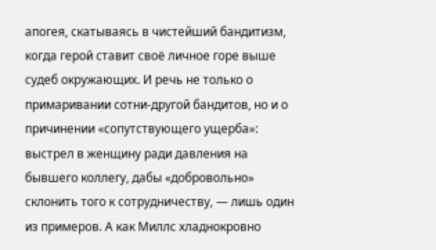апогея, скатываясь в чистейший бандитизм, когда герой ставит своё личное горе выше судеб окружающих. И речь не только о примаривании сотни-другой бандитов, но и о причинении «сопутствующего ущерба»: выстрел в женщину ради давления на бывшего коллегу, дабы «добровольно» склонить того к сотрудничеству, — лишь один из примеров. А как Миллс хладнокровно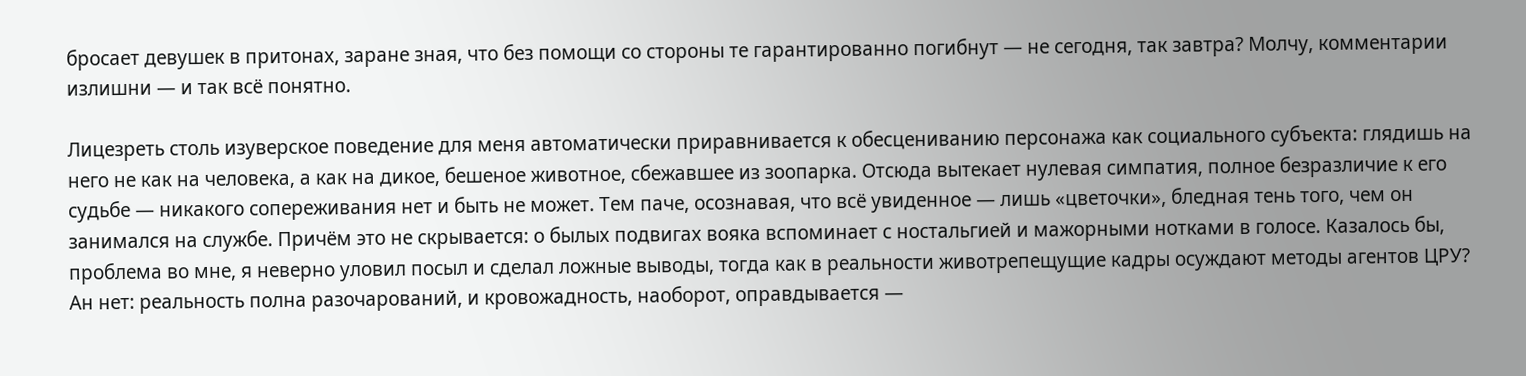бросает девушек в притонах, заране зная, что без помощи со стороны те гарантированно погибнут — не сегодня, так завтра? Молчу, комментарии излишни — и так всё понятно.

Лицезреть столь изуверское поведение для меня автоматически приравнивается к обесцениванию персонажа как социального субъекта: глядишь на него не как на человека, а как на дикое, бешеное животное, сбежавшее из зоопарка. Отсюда вытекает нулевая симпатия, полное безразличие к его судьбе — никакого сопереживания нет и быть не может. Тем паче, осознавая, что всё увиденное — лишь «цветочки», бледная тень того, чем он занимался на службе. Причём это не скрывается: о былых подвигах вояка вспоминает с ностальгией и мажорными нотками в голосе. Казалось бы, проблема во мне, я неверно уловил посыл и сделал ложные выводы, тогда как в реальности животрепещущие кадры осуждают методы агентов ЦРУ? Ан нет: реальность полна разочарований, и кровожадность, наоборот, оправдывается —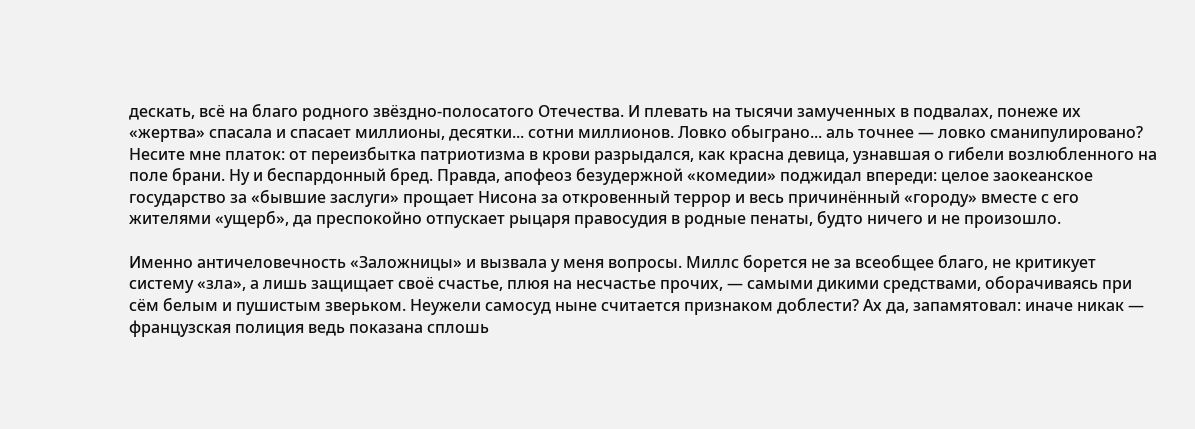дескать, всё на благо родного звёздно-полосатого Отечества. И плевать на тысячи замученных в подвалах, понеже их «жертва» спасала и спасает миллионы, десятки... сотни миллионов. Ловко обыграно... аль точнее — ловко сманипулировано? Несите мне платок: от переизбытка патриотизма в крови разрыдался, как красна девица, узнавшая о гибели возлюбленного на поле брани. Ну и беспардонный бред. Правда, апофеоз безудержной «комедии» поджидал впереди: целое заокеанское государство за «бывшие заслуги» прощает Нисона за откровенный террор и весь причинённый «городу» вместе с его жителями «ущерб», да преспокойно отпускает рыцаря правосудия в родные пенаты, будто ничего и не произошло.

Именно античеловечность «Заложницы» и вызвала у меня вопросы. Миллс борется не за всеобщее благо, не критикует систему «зла», а лишь защищает своё счастье, плюя на несчастье прочих, — самыми дикими средствами, оборачиваясь при сём белым и пушистым зверьком. Неужели самосуд ныне считается признаком доблести? Ах да, запамятовал: иначе никак — французская полиция ведь показана сплошь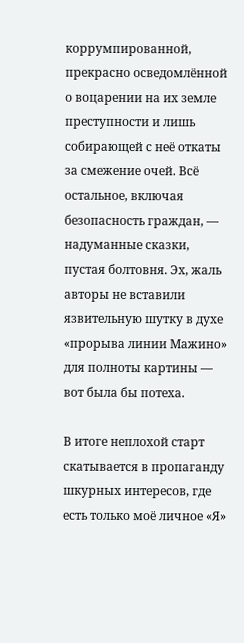коррумпированной, прекрасно осведомлённой о воцарении на их земле преступности и лишь собирающей с неё откаты за смежение очей. Всё остальное, включая безопасность граждан, — надуманные сказки, пустая болтовня. Эх, жаль авторы не вставили язвительную шутку в духе «прорыва линии Мажино» для полноты картины — вот была бы потеха.

В итоге неплохой старт скатывается в пропаганду шкурных интересов, где есть только моё личное «Я»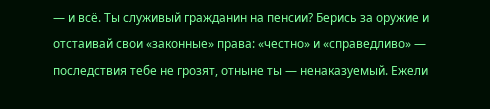— и всё. Ты служивый гражданин на пенсии? Берись за оружие и отстаивай свои «законные» права: «честно» и «справедливо» — последствия тебе не грозят, отныне ты — ненаказуемый. Ежели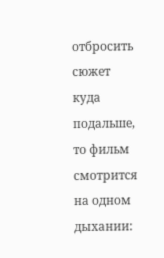отбросить сюжет куда подальше, то фильм смотрится на одном дыхании: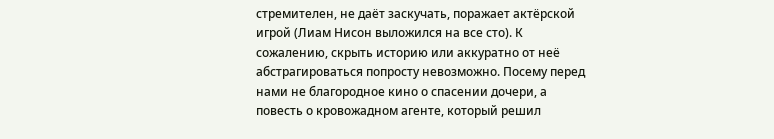стремителен, не даёт заскучать, поражает актёрской игрой (Лиам Нисон выложился на все сто). К сожалению, скрыть историю или аккуратно от неё абстрагироваться попросту невозможно. Посему перед нами не благородное кино о спасении дочери, а повесть о кровожадном агенте, который решил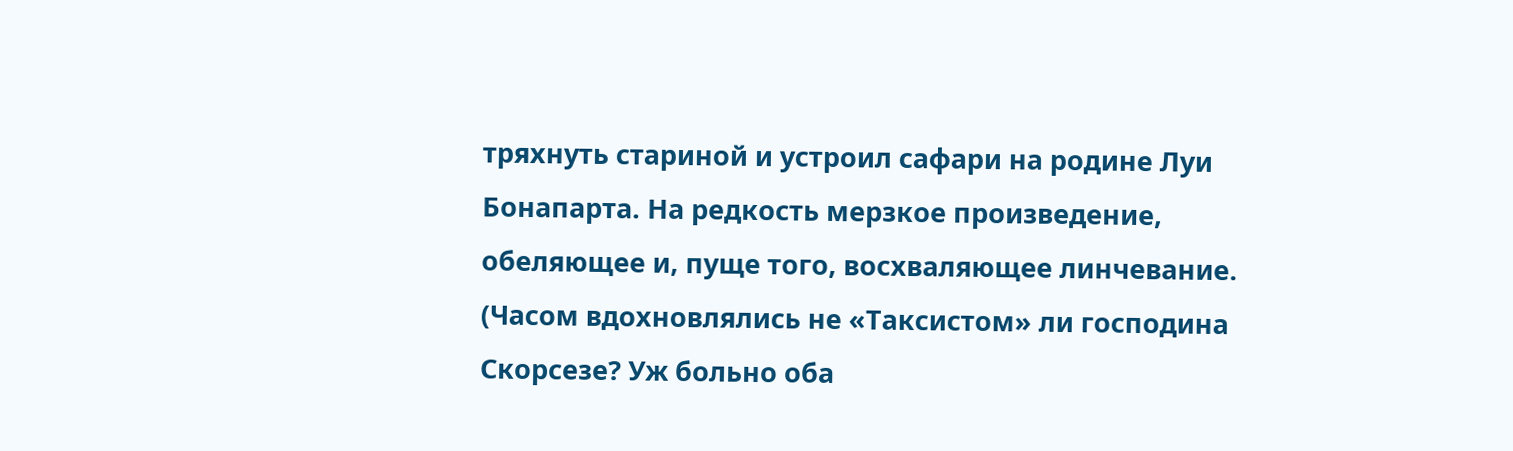тряхнуть стариной и устроил сафари на родине Луи Бонапарта. На редкость мерзкое произведение, обеляющее и, пуще того, восхваляющее линчевание. (Часом вдохновлялись не «Таксистом» ли господина Скорсезе? Уж больно оба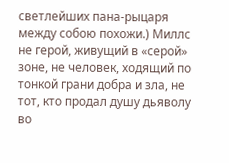светлейших пана-рыцаря между собою похожи.) Миллс не герой, живущий в «серой» зоне, не человек, ходящий по тонкой грани добра и зла, не тот, кто продал душу дьяволу во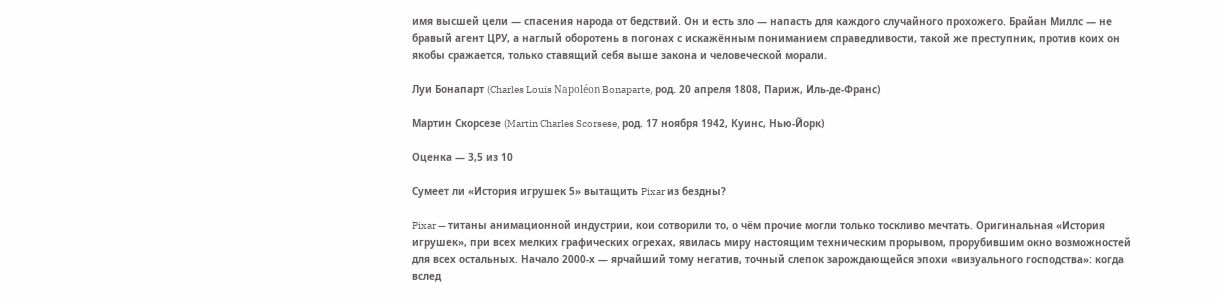имя высшей цели — спасения народа от бедствий. Он и есть зло — напасть для каждого случайного прохожего. Брайан Миллс — не бравый агент ЦРУ, а наглый оборотень в погонах с искажённым пониманием справедливости, такой же преступник, против коих он якобы сражается, только ставящий себя выше закона и человеческой морали.

Луи Бонапарт (Charles Louis Napoléon Bonaparte, род. 20 апреля 1808, Париж, Иль-де-Франс)

Мартин Скорсезе (Martin Charles Scorsese, род. 17 ноября 1942, Куинс, Нью-Йорк)

Оценка — 3,5 из 10

Сумеет ли «История игрушек 5» вытащить Pixar из бездны?

Pixar — титаны анимационной индустрии, кои сотворили то, о чём прочие могли только тоскливо мечтать. Оригинальная «История игрушек», при всех мелких графических огрехах, явилась миру настоящим техническим прорывом, прорубившим окно возможностей для всех остальных. Начало 2000-х — ярчайший тому негатив, точный слепок зарождающейся эпохи «визуального господства»: когда вслед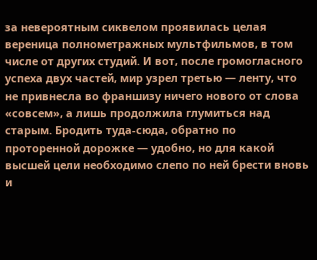за невероятным сиквелом проявилась целая вереница полнометражных мультфильмов, в том числе от других студий. И вот, после громогласного успеха двух частей, мир узрел третью — ленту, что не привнесла во франшизу ничего нового от слова «совсем», а лишь продолжила глумиться над старым. Бродить туда-сюда, обратно по проторенной дорожке — удобно, но для какой высшей цели необходимо слепо по ней брести вновь и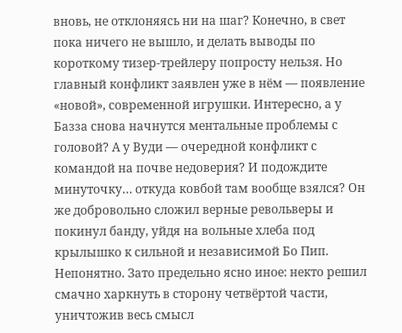вновь, не отклоняясь ни на шаг? Конечно, в свет пока ничего не вышло, и делать выводы по короткому тизер-трейлеру попросту нельзя. Но главный конфликт заявлен уже в нём — появление «новой», современной игрушки. Интересно, а у Базза снова начнутся ментальные проблемы с головой? А у Вуди — очередной конфликт с командой на почве недоверия? И подождите минуточку… откуда ковбой там вообще взялся? Он же добровольно сложил верные револьверы и покинул банду, уйдя на вольные хлеба под крылышко к сильной и независимой Бо Пип. Непонятно. Зато предельно ясно иное: некто решил смачно харкнуть в сторону четвёртой части, уничтожив весь смысл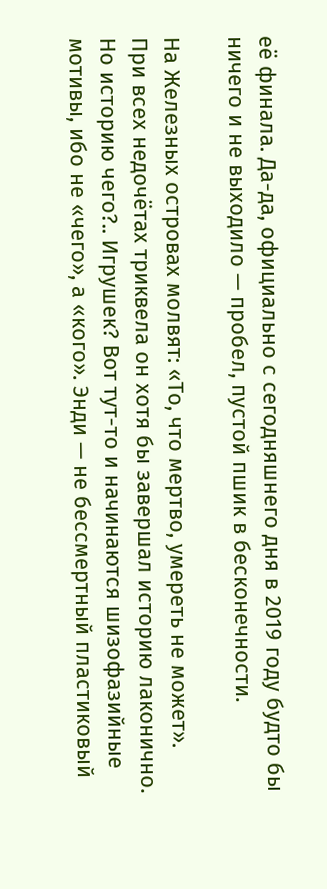её финала. Да-да, официально с сегодняшнего дня в 2019 году будто бы ничего и не выходило — пробел, пустой пшик в бесконечности.

На Железных островах молвят: «То, что мертво, умереть не может». При всех недочётах триквела он хотя бы завершал историю лаконично. Но историю чего?.. Игрушек? Вот тут-то и начинаются шизофазийные мотивы, ибо не «чего», а «кого». Энди — не бессмертный пластиковый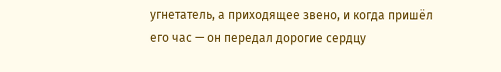угнетатель, а приходящее звено, и когда пришёл его час — он передал дорогие сердцу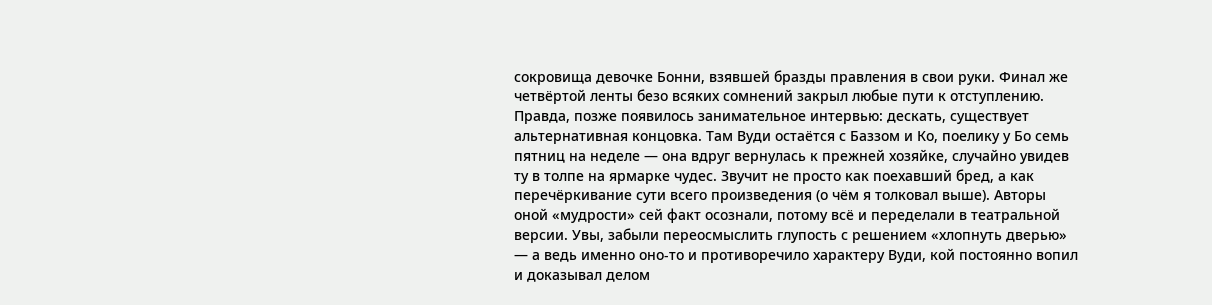сокровища девочке Бонни, взявшей бразды правления в свои руки. Финал же четвёртой ленты безо всяких сомнений закрыл любые пути к отступлению. Правда, позже появилось занимательное интервью: дескать, существует альтернативная концовка. Там Вуди остаётся с Баззом и Ко, поелику у Бо семь пятниц на неделе — она вдруг вернулась к прежней хозяйке, случайно увидев ту в толпе на ярмарке чудес. Звучит не просто как поехавший бред, а как перечёркивание сути всего произведения (о чём я толковал выше). Авторы оной «мудрости» сей факт осознали, потому всё и переделали в театральной версии. Увы, забыли переосмыслить глупость с решением «хлопнуть дверью» — а ведь именно оно-то и противоречило характеру Вуди, кой постоянно вопил и доказывал делом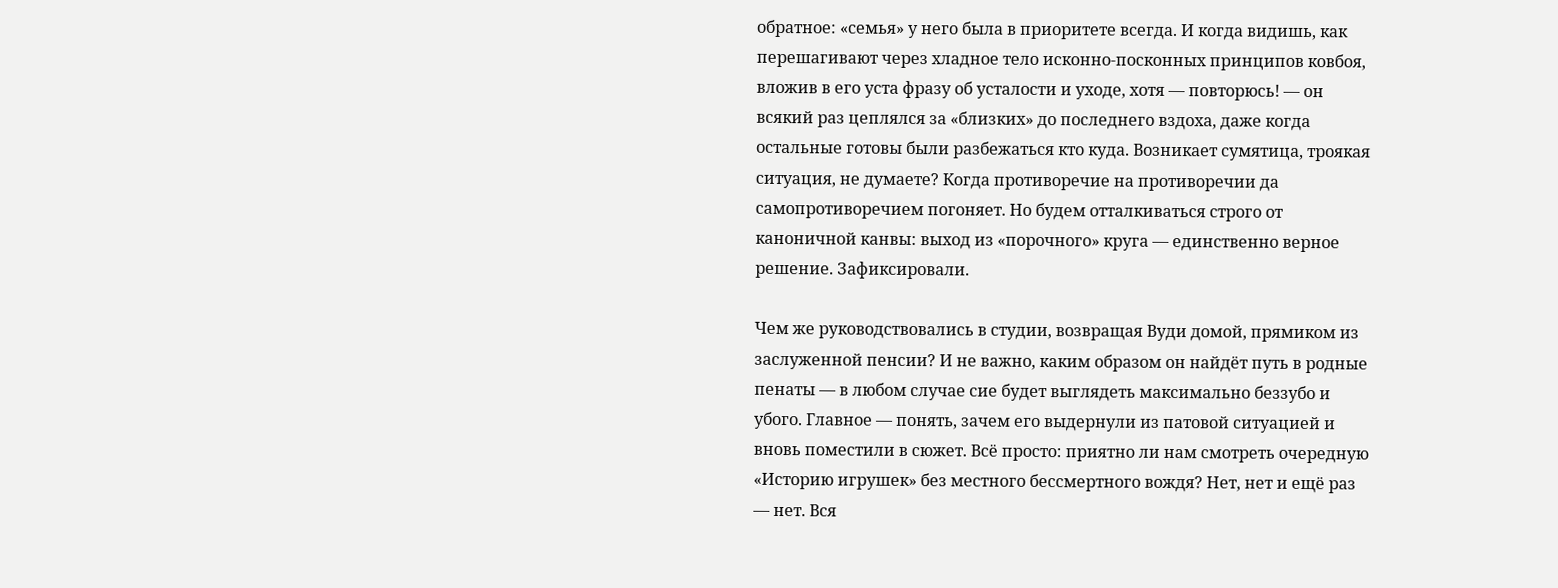обратное: «семья» у него была в приоритете всегда. И когда видишь, как перешагивают через хладное тело исконно-посконных принципов ковбоя, вложив в его уста фразу об усталости и уходе, хотя — повторюсь! — он всякий раз цеплялся за «близких» до последнего вздоха, даже когда остальные готовы были разбежаться кто куда. Возникает сумятица, троякая ситуация, не думаете? Когда противоречие на противоречии да самопротиворечием погоняет. Но будем отталкиваться строго от каноничной канвы: выход из «порочного» круга — единственно верное решение. Зафиксировали.

Чем же руководствовались в студии, возвращая Вуди домой, прямиком из заслуженной пенсии? И не важно, каким образом он найдёт путь в родные пенаты — в любом случае сие будет выглядеть максимально беззубо и убого. Главное — понять, зачем его выдернули из патовой ситуацией и вновь поместили в сюжет. Всё просто: приятно ли нам смотреть очередную «Историю игрушек» без местного бессмертного вождя? Нет, нет и ещё раз — нет. Вся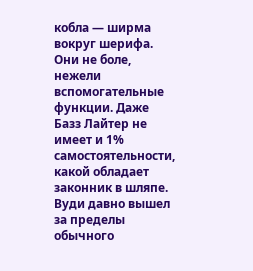кобла — ширма вокруг шерифа. Они не боле, нежели вспомогательные функции. Даже Базз Лайтер не имеет и 1% самостоятельности, какой обладает законник в шляпе. Вуди давно вышел за пределы обычного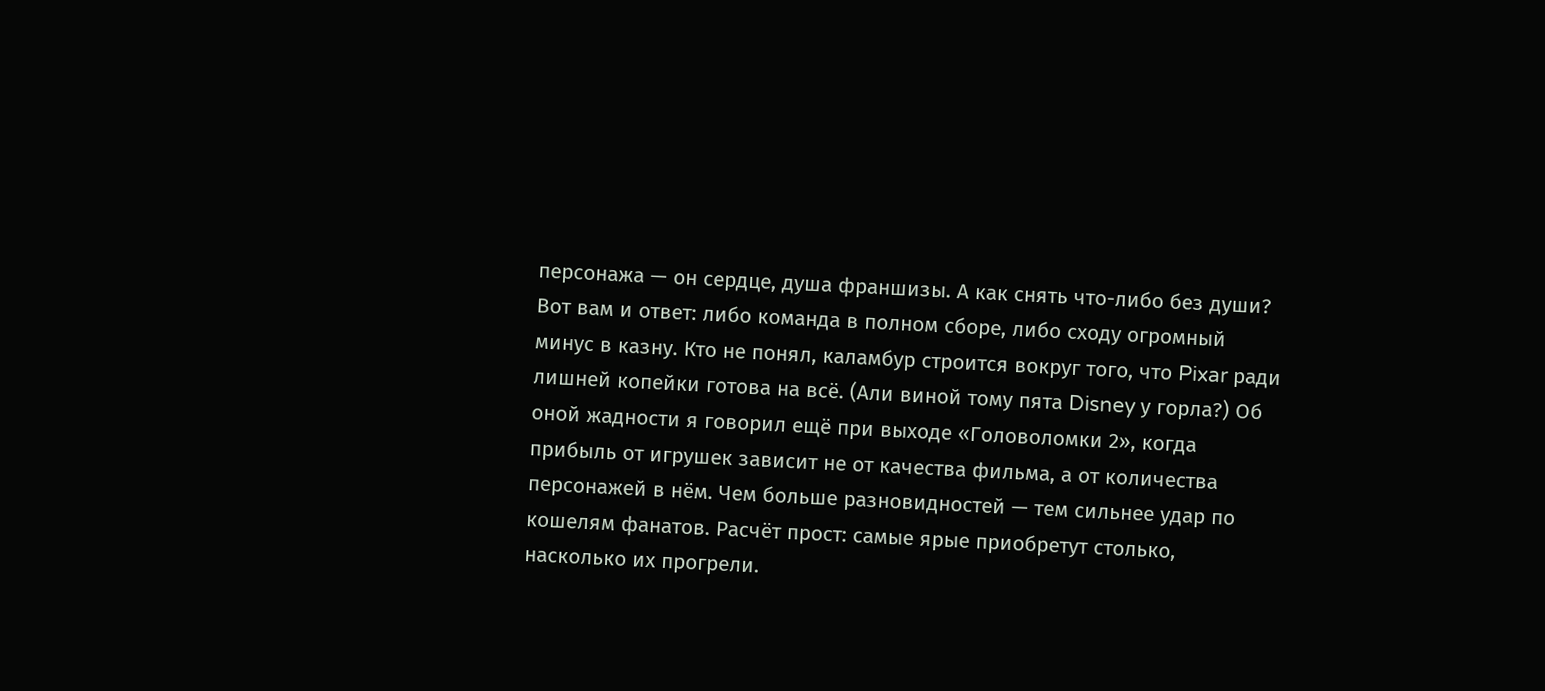персонажа — он сердце, душа франшизы. А как снять что-либо без души? Вот вам и ответ: либо команда в полном сборе, либо сходу огромный минус в казну. Кто не понял, каламбур строится вокруг того, что Pixar ради лишней копейки готова на всё. (Али виной тому пята Disney у горла?) Об оной жадности я говорил ещё при выходе «Головоломки 2», когда прибыль от игрушек зависит не от качества фильма, а от количества персонажей в нём. Чем больше разновидностей — тем сильнее удар по кошелям фанатов. Расчёт прост: самые ярые приобретут столько, насколько их прогрели.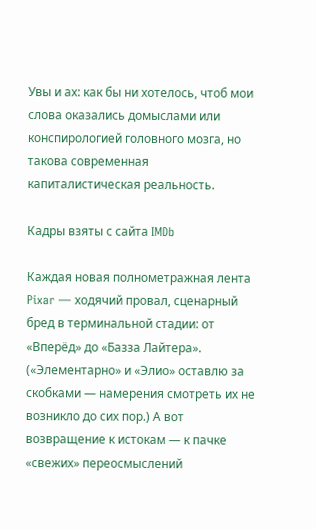Увы и ах: как бы ни хотелось, чтоб мои слова оказались домыслами или конспирологией головного мозга, но такова современная капиталистическая реальность.

Кадры взяты с сайта IMDb

Каждая новая полнометражная лента Pixar — ходячий провал, сценарный бред в терминальной стадии: от «Вперёд» до «Базза Лайтера». («Элементарно» и «Элио» оставлю за скобками — намерения смотреть их не возникло до сих пор.) А вот возвращение к истокам — к пачке «свежих» переосмыслений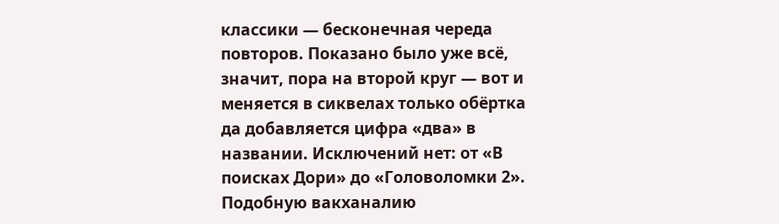классики — бесконечная череда повторов. Показано было уже всё, значит, пора на второй круг — вот и меняется в сиквелах только обёртка да добавляется цифра «два» в названии. Исключений нет: от «В поисках Дори» до «Головоломки 2». Подобную вакханалию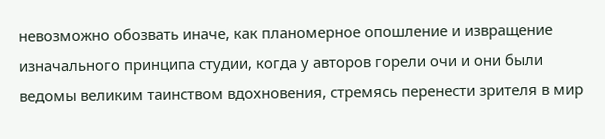невозможно обозвать иначе, как планомерное опошление и извращение изначального принципа студии, когда у авторов горели очи и они были ведомы великим таинством вдохновения, стремясь перенести зрителя в мир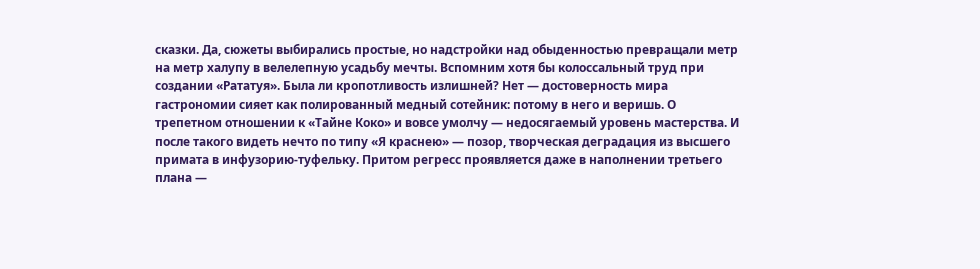сказки. Да, сюжеты выбирались простые, но надстройки над обыденностью превращали метр на метр халупу в велелепную усадьбу мечты. Вспомним хотя бы колоссальный труд при создании «Рататуя». Была ли кропотливость излишней? Нет — достоверность мира гастрономии сияет как полированный медный сотейник: потому в него и веришь. О трепетном отношении к «Тайне Коко» и вовсе умолчу — недосягаемый уровень мастерства. И после такого видеть нечто по типу «Я краснею» — позор, творческая деградация из высшего примата в инфузорию-туфельку. Притом регресс проявляется даже в наполнении третьего плана —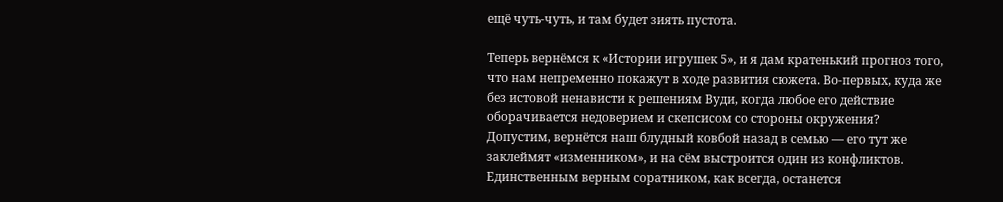ещё чуть-чуть, и там будет зиять пустота.

Теперь вернёмся к «Истории игрушек 5», и я дам кратенький прогноз того, что нам непременно покажут в ходе развития сюжета. Во-первых, куда же без истовой ненависти к решениям Вуди, когда любое его действие оборачивается недоверием и скепсисом со стороны окружения? Допустим, вернётся наш блудный ковбой назад в семью — его тут же заклеймят «изменником», и на сём выстроится один из конфликтов. Единственным верным соратником, как всегда, останется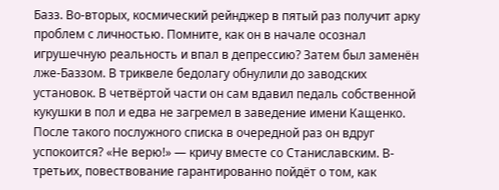Базз. Во-вторых, космический рейнджер в пятый раз получит арку проблем с личностью. Помните, как он в начале осознал игрушечную реальность и впал в депрессию? Затем был заменён лже-Баззом. В триквеле бедолагу обнулили до заводских установок. В четвёртой части он сам вдавил педаль собственной кукушки в пол и едва не загремел в заведение имени Кащенко. После такого послужного списка в очередной раз он вдруг успокоится? «Не верю!» — кричу вместе со Станиславским. В-третьих, повествование гарантированно пойдёт о том, как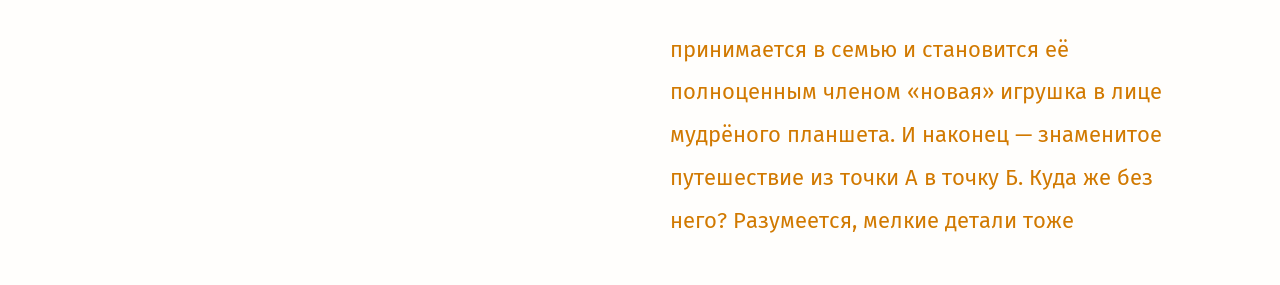принимается в семью и становится её полноценным членом «новая» игрушка в лице мудрёного планшета. И наконец — знаменитое путешествие из точки А в точку Б. Куда же без него? Разумеется, мелкие детали тоже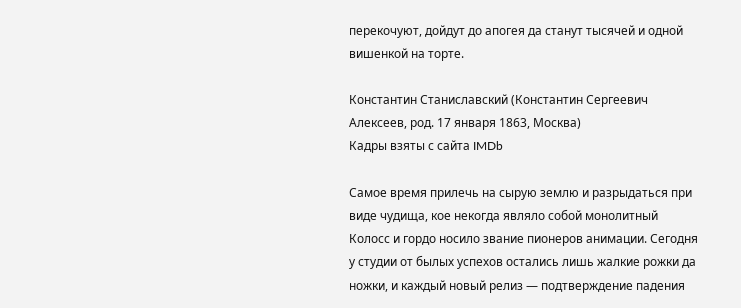перекочуют, дойдут до апогея да станут тысячей и одной вишенкой на торте.

Константин Станиславский (Константин Сергеевич Алексеев, род. 17 января 1863, Москва)
Кадры взяты с сайта IMDb

Самое время прилечь на сырую землю и разрыдаться при виде чудища, кое некогда являло собой монолитный Колосс и гордо носило звание пионеров анимации. Сегодня у студии от былых успехов остались лишь жалкие рожки да ножки, и каждый новый релиз — подтверждение падения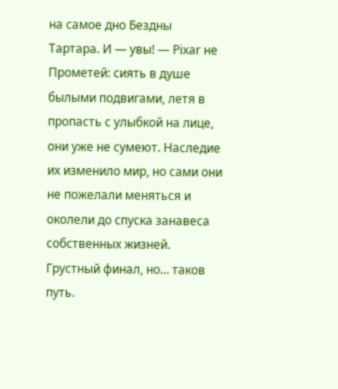на самое дно Бездны Тартара. И — увы! — Pixar не Прометей: сиять в душе былыми подвигами, летя в пропасть с улыбкой на лице, они уже не сумеют. Наследие их изменило мир, но сами они не пожелали меняться и околели до спуска занавеса собственных жизней. Грустный финал, но… таков путь.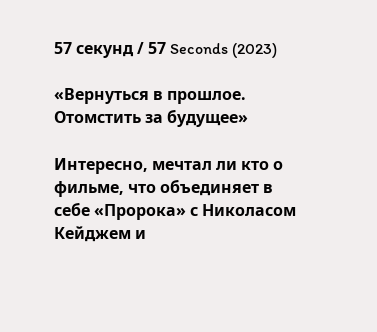57 секунд / 57 Seconds (2023)

«Вернуться в прошлое. Отомстить за будущее»

Интересно, мечтал ли кто о фильме, что объединяет в себе «Пророка» с Николасом Кейджем и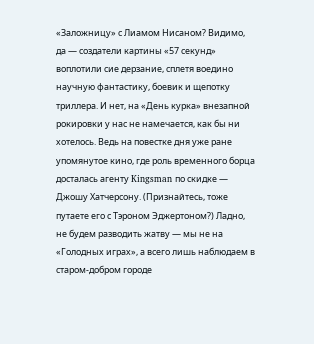«Заложницу» с Лиамом Нисаном? Видимо, да — создатели картины «57 секунд» воплотили сие дерзание, сплетя воедино научную фантастику, боевик и щепотку триллера. И нет, на «День курка» внезапной рокировки у нас не намечается, как бы ни хотелось. Ведь на повестке дня уже ране упомянутое кино, где роль временного борца досталась агенту Kingsman по скидке — Джошу Хатчерсону. (Признайтесь, тоже путаете его с Тэроном Эджертоном?) Ладно, не будем разводить жатву — мы не на «Голодных играх», а всего лишь наблюдаем в старом-добром городе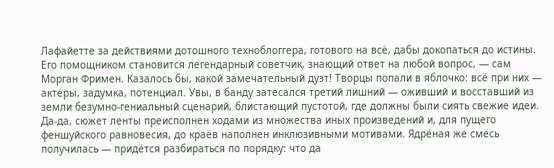Лафайетте за действиями дотошного техноблоггера, готового на всё, дабы докопаться до истины. Его помощником становится легендарный советчик, знающий ответ на любой вопрос, — сам Морган Фримен. Казалось бы, какой замечательный дуэт! Творцы попали в яблочко: всё при них — актёры, задумка, потенциал. Увы, в банду затесался третий лишний — оживший и восставший из земли безумно-гениальный сценарий, блистающий пустотой, где должны были сиять свежие идеи. Да-да, сюжет ленты преисполнен ходами из множества иных произведений и, для пущего феншуйского равновесия, до краёв наполнен инклюзивными мотивами. Ядрёная же смесь получилась — придётся разбираться по порядку: что да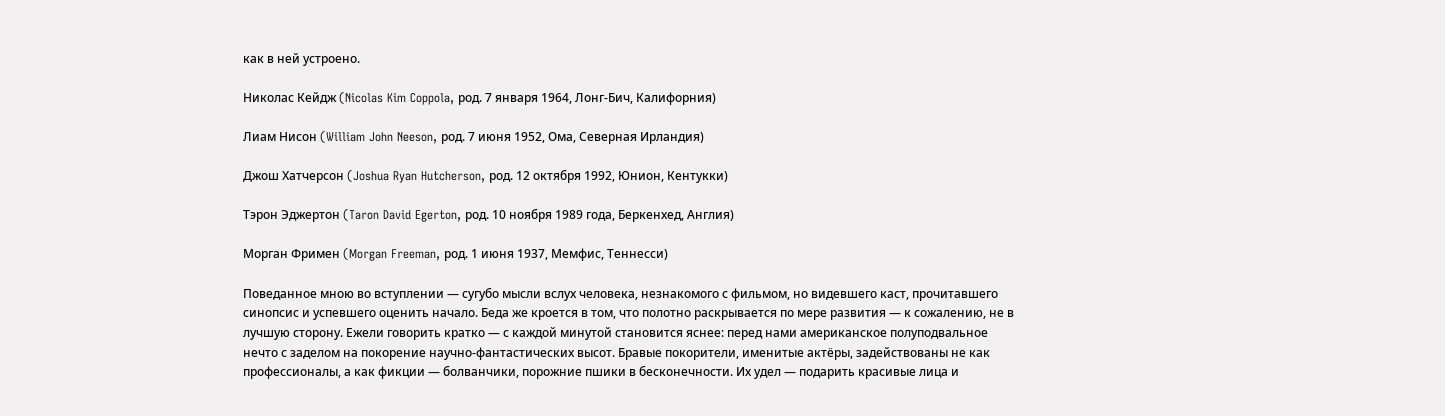как в ней устроено.

Николас Кейдж (Nicolas Kim Coppola, род. 7 января 1964, Лонг-Бич, Калифорния)

Лиам Нисон (William John Neeson, род. 7 июня 1952, Ома, Северная Ирландия)

Джош Хатчерсон (Joshua Ryan Hutcherson, род. 12 октября 1992, Юнион, Кентукки)

Тэрон Эджертон (Taron David Egerton, род. 10 ноября 1989 года, Беркенхед, Англия)

Морган Фримен (Morgan Freeman, род. 1 июня 1937, Мемфис, Теннесси)

Поведанное мною во вступлении — сугубо мысли вслух человека, незнакомого с фильмом, но видевшего каст, прочитавшего синопсис и успевшего оценить начало. Беда же кроется в том, что полотно раскрывается по мере развития — к сожалению, не в лучшую сторону. Ежели говорить кратко — с каждой минутой становится яснее: перед нами американское полуподвальное нечто с заделом на покорение научно-фантастических высот. Бравые покорители, именитые актёры, задействованы не как профессионалы, а как фикции — болванчики, порожние пшики в бесконечности. Их удел — подарить красивые лица и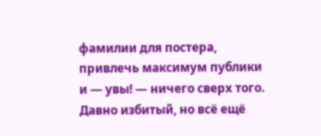фамилии для постера, привлечь максимум публики и — увы! — ничего сверх того. Давно избитый, но всё ещё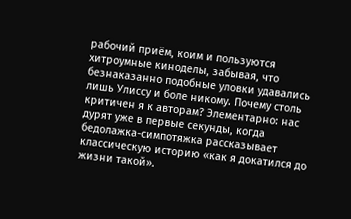рабочий приём, коим и пользуются хитроумные киноделы, забывая, что безнаказанно подобные уловки удавались лишь Улиссу и боле никому. Почему столь критичен я к авторам? Элементарно: нас дурят уже в первые секунды, когда бедолажка-симпотяжка рассказывает классическую историю «как я докатился до жизни такой».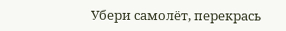Убери самолёт, перекрась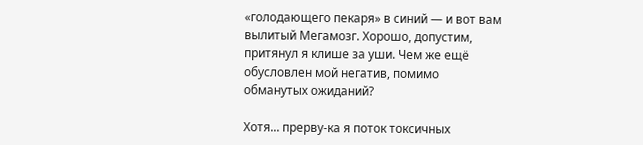«голодающего пекаря» в синий — и вот вам вылитый Мегамозг. Хорошо, допустим, притянул я клише за уши. Чем же ещё обусловлен мой негатив, помимо обманутых ожиданий?

Хотя... прерву-ка я поток токсичных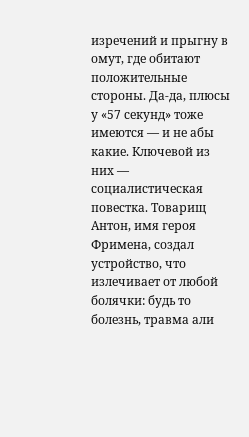изречений и прыгну в омут, где обитают положительные стороны. Да-да, плюсы у «57 секунд» тоже имеются — и не абы какие. Ключевой из них — социалистическая повестка. Товарищ Антон, имя героя Фримена, создал устройство, что излечивает от любой болячки: будь то болезнь, травма али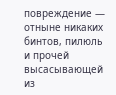повреждение — отныне никаких бинтов, пилюль и прочей высасывающей из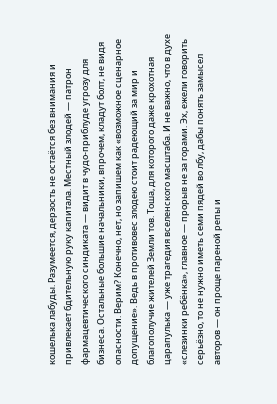кошелька лабуды. Разумеется, дерзость не остаётся без внимания и привлекает бдительную руку капитала. Местный злодей — патрон фармацевтического синдиката — видит в чудо-приблуде угрозу для бизнеса. Остальные большие начальники, впрочем, кладут болт, не видя опасности. Верим? Конечно, нет, но запишем как «возможное сценарное допущение». Ведь в противовес злодею стоит радеющий за мир и благополучие жителей Земли тов. Тоша, для которого даже крохотная царапулька — уже трагедия вселенского масштаба. И не важно, что в духе «слезинки ребёнка», главное — прорыв не за горами. Эх, ежели говорить серьёзно, то не нужно иметь семи пядей во лбу, дабы понять замысел авторов — он проще пареной репы и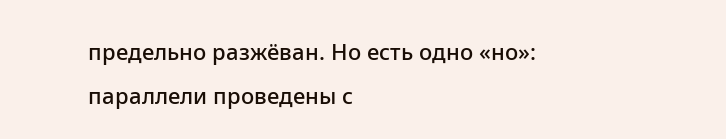предельно разжёван. Но есть одно «но»: параллели проведены с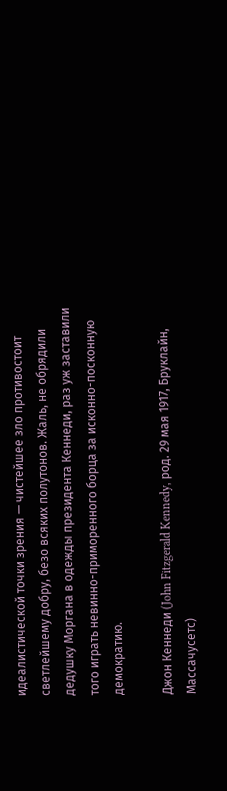идеалистической точки зрения — чистейшее зло противостоит светлейшему добру, безо всяких полутонов. Жаль, не обрядили дедушку Моргана в одежды президента Кеннеди, раз уж заставили того играть невинно-приморенного борца за исконно-посконную демократию.

Джон Кеннеди (John Fitzgerald Kennedy, род. 29 мая 1917, Бруклайн, Массачусетс)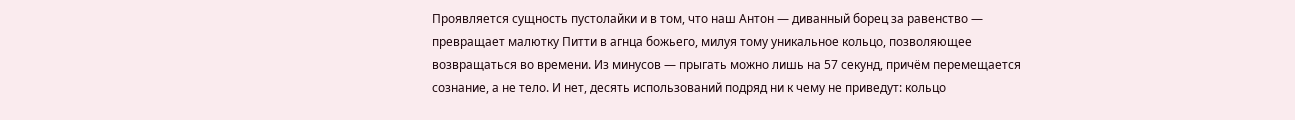Проявляется сущность пустолайки и в том, что наш Антон — диванный борец за равенство — превращает малютку Питти в агнца божьего, милуя тому уникальное кольцо, позволяющее возвращаться во времени. Из минусов — прыгать можно лишь на 57 секунд, причём перемещается сознание, а не тело. И нет, десять использований подряд ни к чему не приведут: кольцо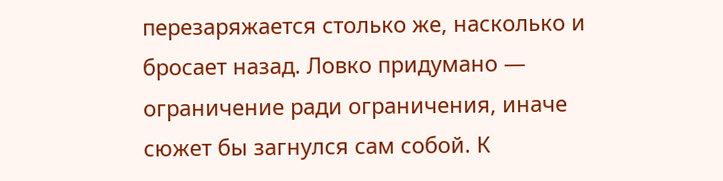перезаряжается столько же, насколько и бросает назад. Ловко придумано — ограничение ради ограничения, иначе сюжет бы загнулся сам собой. К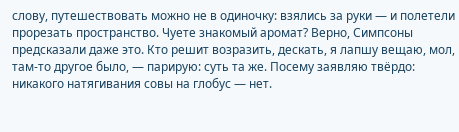слову, путешествовать можно не в одиночку: взялись за руки — и полетели прорезать пространство. Чуете знакомый аромат? Верно, Симпсоны предсказали даже это. Кто решит возразить, дескать, я лапшу вещаю, мол, там-то другое было, — парирую: суть та же. Посему заявляю твёрдо: никакого натягивания совы на глобус — нет.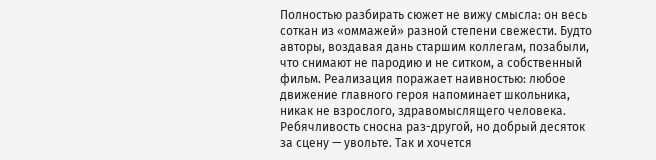Полностью разбирать сюжет не вижу смысла: он весь соткан из «оммажей» разной степени свежести. Будто авторы, воздавая дань старшим коллегам, позабыли, что снимают не пародию и не ситком, а собственный фильм. Реализация поражает наивностью: любое движение главного героя напоминает школьника, никак не взрослого, здравомыслящего человека. Ребячливость сносна раз-другой, но добрый десяток за сцену — увольте. Так и хочется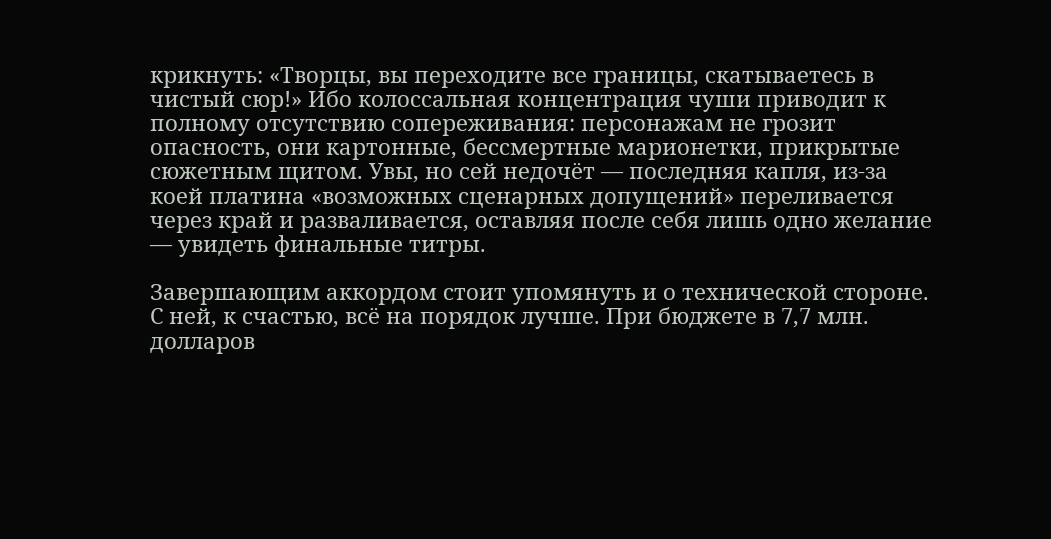крикнуть: «Творцы, вы переходите все границы, скатываетесь в чистый сюр!» Ибо колоссальная концентрация чуши приводит к полному отсутствию сопереживания: персонажам не грозит опасность, они картонные, бессмертные марионетки, прикрытые сюжетным щитом. Увы, но сей недочёт — последняя капля, из-за коей платина «возможных сценарных допущений» переливается через край и разваливается, оставляя после себя лишь одно желание — увидеть финальные титры.

Завершающим аккордом стоит упомянуть и о технической стороне. С ней, к счастью, всё на порядок лучше. При бюджете в 7,7 млн. долларов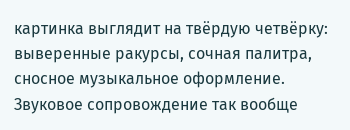картинка выглядит на твёрдую четвёрку: выверенные ракурсы, сочная палитра, сносное музыкальное оформление. Звуковое сопровождение так вообще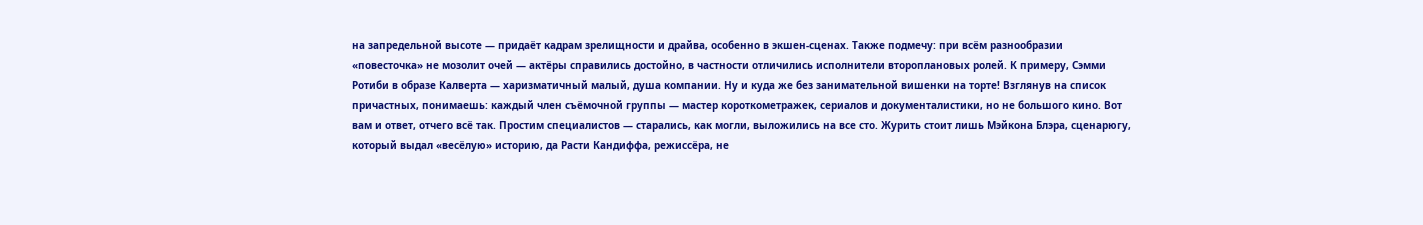на запредельной высоте — придаёт кадрам зрелищности и драйва, особенно в экшен-сценах. Также подмечу: при всём разнообразии «повесточка» не мозолит очей — актёры справились достойно, в частности отличились исполнители второплановых ролей. К примеру, Сэмми Ротиби в образе Калверта — харизматичный малый, душа компании. Ну и куда же без занимательной вишенки на торте! Взглянув на список причастных, понимаешь: каждый член съёмочной группы — мастер короткометражек, сериалов и документалистики, но не большого кино. Вот вам и ответ, отчего всё так. Простим специалистов — старались, как могли, выложились на все сто. Журить стоит лишь Мэйкона Блэра, сценарюгу, который выдал «весёлую» историю, да Расти Кандиффа, режиссёра, не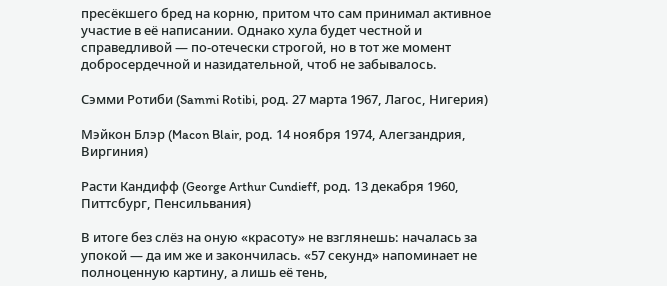пресёкшего бред на корню, притом что сам принимал активное участие в её написании. Однако хула будет честной и справедливой — по-отечески строгой, но в тот же момент добросердечной и назидательной, чтоб не забывалось.

Сэмми Ротиби (Sammi Rotibi, род. 27 марта 1967, Лагос, Нигерия)

Мэйкон Блэр (Macon Blair, род. 14 ноября 1974, Алегзандрия, Виргиния)

Расти Кандифф (George Arthur Cundieff, род. 13 декабря 1960, Питтсбург, Пенсильвания)

В итоге без слёз на оную «красоту» не взглянешь: началась за упокой — да им же и закончилась. «57 секунд» напоминает не полноценную картину, а лишь её тень,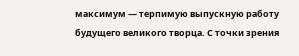максимум — терпимую выпускную работу будущего великого творца. С точки зрения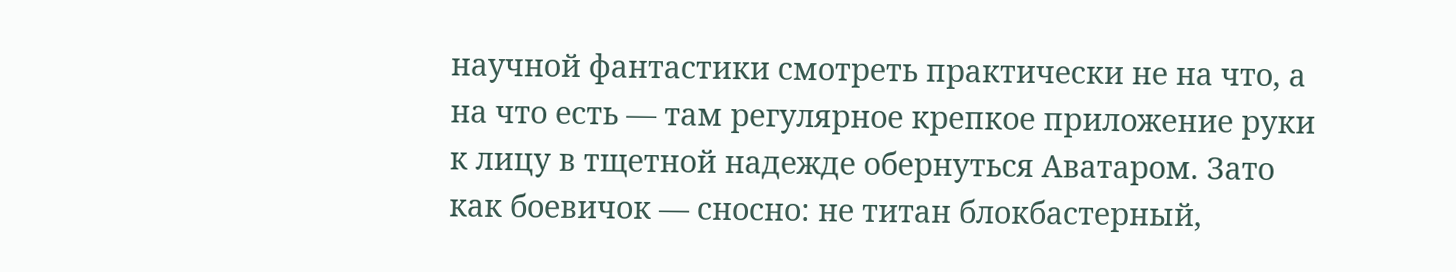научной фантастики смотреть практически не на что, а на что есть — там регулярное крепкое приложение руки к лицу в тщетной надежде обернуться Аватаром. Зато как боевичок — сносно: не титан блокбастерный,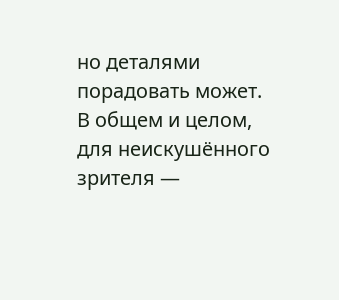но деталями порадовать может. В общем и целом, для неискушённого зрителя —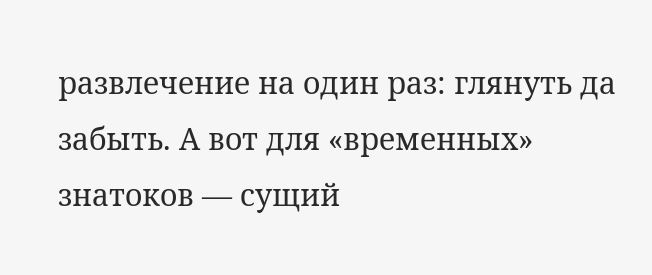развлечение на один раз: глянуть да забыть. А вот для «временных» знатоков — сущий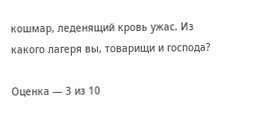кошмар, леденящий кровь ужас. Из какого лагеря вы, товарищи и господа?

Оценка — 3 из 10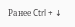Ранее Ctrl + ↓